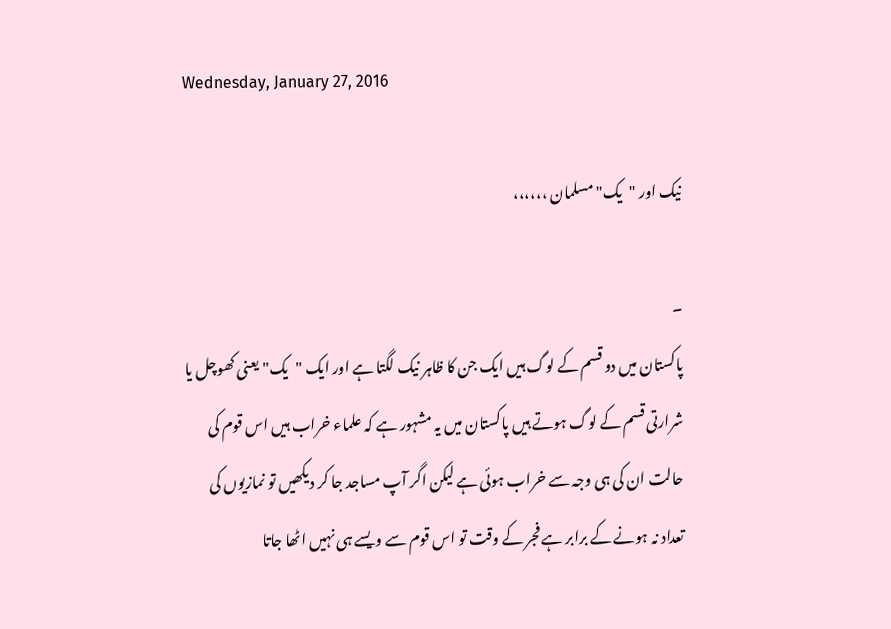Wednesday, January 27, 2016

نیک اور "یک" مسلمان ،،،،،،

۔
پاکستان میں دو قسم کے لوگ ہیں ایک جن کا ظاہر نیک لگتا ہے اور ایک "یک" یعنی کھوچل یا شرارتی قسم کے لوگ ہوتے ہیں پاکستان میں یہ مشہور ہے کہ علماء خراب ہیں اس قوم کی حالت ان کی ہی وجہ سے خراب ہوئی ہے لیکن اگر آپ مساجد جا کر دیکھیں تو نمازیوں کی تعداد نہ ہونے کے برابر ہے فجر کے وقت تو اس قوم سے ویسے ہی نہیں اٹھا جاتا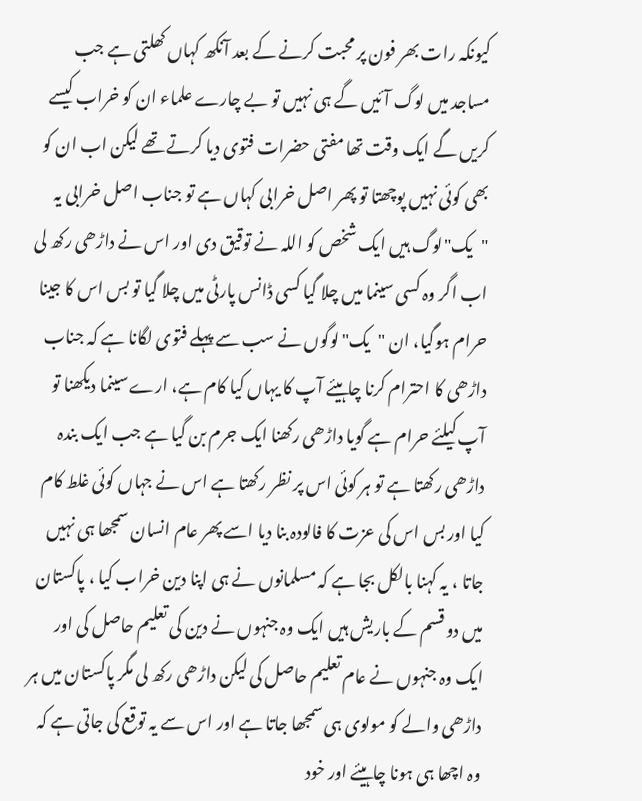کیونکہ رات بھر فون پر محبت کرنے کے بعد آنکھ کہاں کھلتی ہے جب مساجد میں لوگ آئیں گے ہی نہیں تو بے چارے علماء ان کو خراب کیسے کریں گے ایک وقت تھا مفتی حضرات فتوی دیا کرتے تھے لیکن اب ان کو بھی کوئی نہیں پوچھتا تو پھر اصل خرابی کہاں ہے تو جناب اصل خرابی یہ "یک"لوگ ہیں ایک شخص کو اللہ نے توقیق دی اور اس نے داڑھی رکھ لی اب اگر وہ کسی سینما میں چلا گیا کسی ڈانس پارٹی میں چلا گیا تو بس اس کا جینا حرام ہوگیا، ان "یک"لوگوں نے سب سے پہلے فتوی لگانا ہے کہ جناب داڑھی کا احترام کرنا چاہیئے آپ کا یہاں کیا کام ہے، ارے سینما دیکھنا تو آپ کیلئے حرام ہے گویا داڑھی رکھنا ایک جرم بن گیا ہے جب ایک بندہ داڑھی رکھتا ہے تو ہر کوئی اس پر نظر رکھتا ہے اس نے جہاں کوئی غلط کام کیا اور بس اس کی عزت کا فالودہ بنا دیا اسے پھر عام انسان سمجھا ہی نہیں جاتا ، یہ کہنا بالکل بجا ہے کہ مسلمانوں نے ہی اپنا دین خراب کیا ، پاکستان میں دو قسم کے باریش ہیں ایک وہ جنہوں نے دین کی تعلیم حاصل کی اور ایک وہ جنہوں نے عام تعلیم حاصل کی لیکن داڑھی رکھ لی مگر پاکستان میں ہر داڑھی والے کو مولوی ہی سمجھا جاتا ہے اور اس سے یہ توقع کی جاتی ہے کہ وہ اچھا ہی ہونا چاہیئے اور خود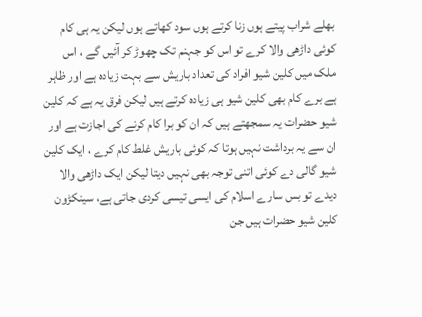بھلے شراب پیتے ہوں زنا کرتے ہوں سود کھاتے ہوں لیکن یہ ہی کام کوئی داڑھی والا کرے تو اس کو جہنم تک چھوڑ کر آئیں گے ، اس ملک میں کلین شیو افراد کی تعداد باریش سے بہت زیادہ ہے اور ظاہر ہے برے کام بھی کلین شیو ہی زیادہ کرتے ہیں لیکن فرق یہ ہے کہ کلین شیو حضرات یہ سمجھتے ہیں کہ ان کو برا کام کرنے کی اجازت ہے اور ان سے یہ برداشت نہیں ہوتا کہ کوئی باریش غلط کام کرے ، ایک کلین شیو گالی دے کوئی اتنی توجہ بھی نہیں دیتا لیکن ایک داڑھی والا دیدے تو بس سارے اسلام کی ایسی تیسی کردی جاتی ہے، سینکڑون کلین شیو حضرات ہیں جن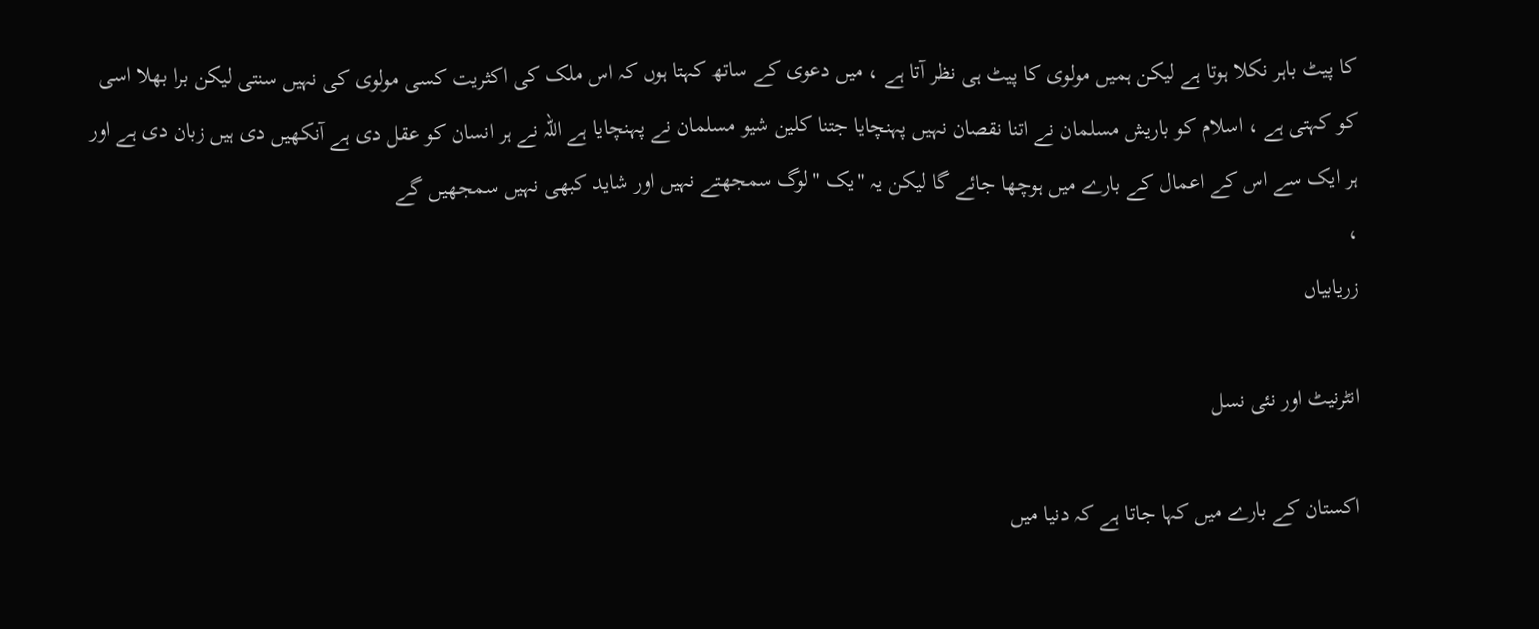کا پیٹ باہر نکلا ہوتا ہے لیکن ہمیں مولوی کا پیٹ ہی نظر آتا ہے ، میں دعوی کے ساتھ کہتا ہوں کہ اس ملک کی اکثریت کسی مولوی کی نہیں سنتی لیکن برا بھلا اسی کو کہتی ہے ، اسلام کو باریش مسلمان نے اتنا نقصان نہیں پہنچایا جتنا کلین شیو مسلمان نے پہنچایا ہے اللہ نے ہر انسان کو عقل دی ہے آنکھیں دی ہیں زبان دی ہے اور ہر ایک سے اس کے اعمال کے بارے میں ہوچھا جائے گا لیکن یہ "یک "لوگ سمجھتے نہیں اور شاید کبھی نہیں سمجھیں گے
،
زریابیاں

انٹرنیٹ اور نئی نسل

اکستان کے بارے میں کہا جاتا ہے کہ دنیا میں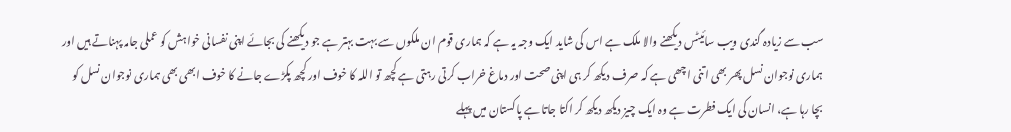سب سے زیادہ گندی ویب سائیٹس دیکھنے والا ملک ہے اس کی شاید ایک وجہ یہ ہے کہ ہماری قوم ان ملکوں سے بہت بہتر ہے جو دیکھنے کی بجائے اپنی نفسانی خواہش کو عملی جامہ پہناتے ہیں اور ہماری نوجوان نسل پھر بھی اتنی اچھی ہے کہ صرف دیکھ کر ہی اپنی صحت اور دماغ خراب کرتی رہتی ہے کچھ تو اللہ کا خوف اور کچھ پکڑے جانے کا خوف ابھی بھی ہماری نوجوان نسل کو بچا رہا ہے، انسان کی ایک فطرت ہے وہ ایک چیز دیکھ دیکھ کر اکتا جاتا ہے پاکستان میں پہلے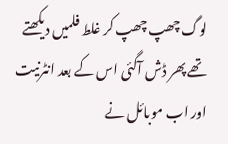لوگ چھپ چھپ کر غلط فلمیں دیکھتے تھے پھر ڈش آگئی اس کے بعد انٹرنیت اور اب موبائل نے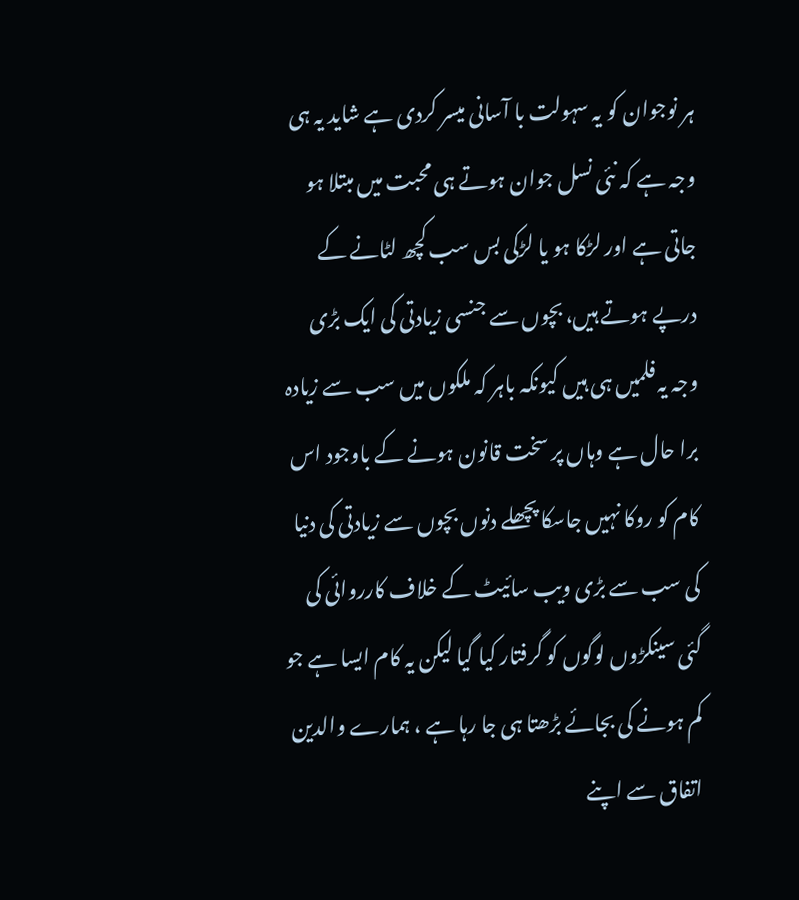ہر نوجوان کو یہ سہولت با آسانی میسر کردی ہے شاید یہ ہی وجہ ہے کہ نئی نسل جوان ہوتے ہی محبت میں مبتلا ہو جاتی ہے اور لڑکا ہو یا لڑکی بس سب کچھ لٹانے کے درپے ہوتے ہیں، بچوں سے جنسی زیادتی کی ایک بڑی وجہ یہ فلمیں ہی ہیں کیونکہ باہر کہ ملکوں میں سب سے زیادہ برا حال ہے وہاں پر سخت قانون ہونے کے باوجود اس کام کو روکا نہیں جاسکا پچھلے دنوں بچوں سے زیادتی کی دنیا کی سب سے بڑی ویب سائیٹ کے خلاف کارروائی کی گئی سینکڑوں لوگوں کو گرفتار کیا گیا لیکن یہ کام ایسا ہے جو کم ہونے کی بجائے بڑھتا ہی جا رہا ہے ، ہمارے والدین اتفاق سے اپنے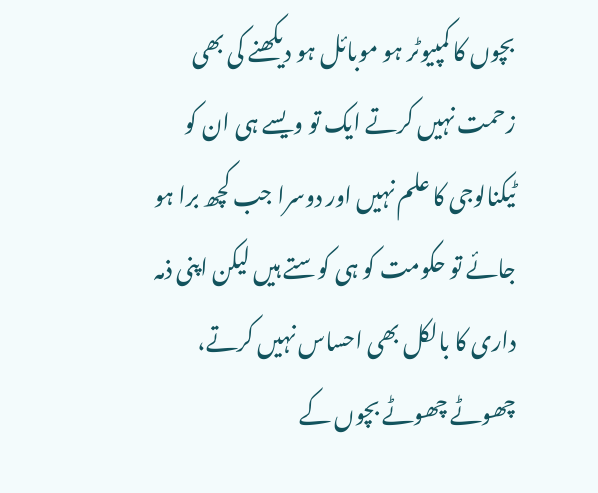بچوں کا کمپیوٹر ہو موبائل ہو دیکھنے کی بھی زحمت نہیں کرتے ایک تو ویسے ہی ان کو ٹیکنالوجی کا علم نہیں اور دوسرا جب کچھ برا ہو جائے تو حکومت کو ہی کوستے ہیں لیکن اپنی ذمہ داری کا بالکل بھی احساس نہیں کرتے، چھوٹے چھوٹے بچوں کے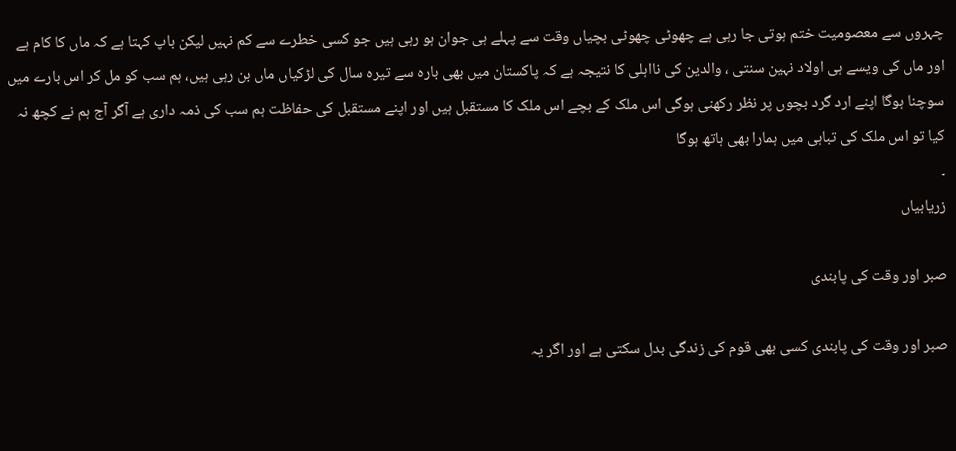چہروں سے معصومیت ختم ہوتی جا رہی ہے چھوٹی چھوٹی بچیاں وقت سے پہلے ہی جوان ہو رہی ہیں جو کسی خطرے سے کم نہیں لیکن باپ کہتا ہے کہ ماں کا کام ہے اور ماں کی ویسے ہی اولاد نہین سنتی ، والدین کی نااہلی کا نتیجہ ہے کہ پاکستان میں بھی بارہ سے تیرہ سال کی لڑکیاں ماں بن رہی ہیں، ہم سب کو مل کر اس بارے میں سوچنا ہوگا اپنے ارد گرد بچوں پر نظر رکھنی ہوگی اس ملک کے بچے اس ملک کا مستقبل ہیں اور اپنے مستقبل کی حفاظت ہم سب کی ذمہ داری ہے آگر آج ہم نے کچھ نہ کیا تو اس ملک کی تباہی میں ہمارا بھی ہاتھ ہوگا
۔
زریابیاں

صبر اور وقت کی پابندی

صبر اور وقت کی پابندی کسی بھی قوم کی زندگی بدل سکتی ہے اور اگر یہ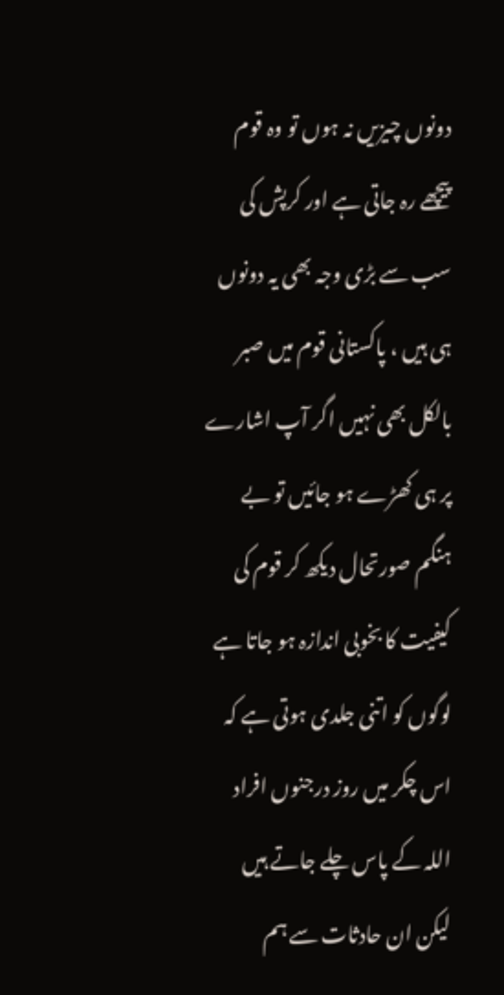دونوں چیزیں نہ ہوں تو وہ قوم پیچھے رہ جاتی ہے اور کرپش کی سب سے بڑی وجہ بھی یہ دونوں ہی ہیں ، پاکستانی قوم میں صبر بالکل بھی نہیں اگر آپ اشارے پر ہی کھڑے ہو جائیں تو بے ہنگم صورتحال دیکھ کر قوم کی کیفیت کا بخوبی اندازہ ہو جاتا ہے لوگوں کو اتنی جلدی ہوتی ہے کہ اس چکر میں روز درجنوں افراد اللہ کے پاس چلے جاتے ہیں لیکن ان حادثات سے ہم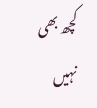کچھ بھی نہیں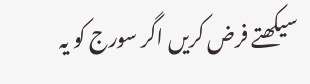سیکھتے فرض کریں اگر سورج کو یہ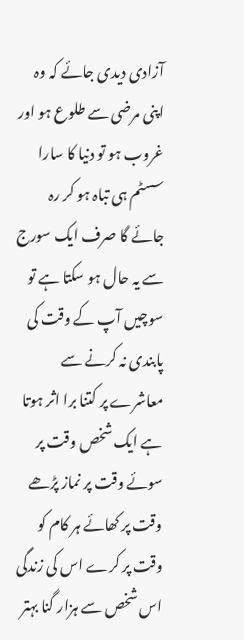آزادی دیدی جائے کہ وہ اپنی مرضی سے طلوع ہو اور غروب ہو تو دنیا کا سارا سسٹم ہی تباہ ہو کر رہ جائے گا صرف ایک سورج سے یہ حال ہو سکتا ہے تو سوچیں آپ کے وقت کی پابندی نہ کرنے سے معاشرے پر کتنا برا اثر ہوتا ہے ایک شخص وقت پر سوئے وقت پر نماز پڑھے وقت پر کھائے ہر کام کو وقت پر کرے اس کی زندگی اس شخص سے ہزار گنا بہتر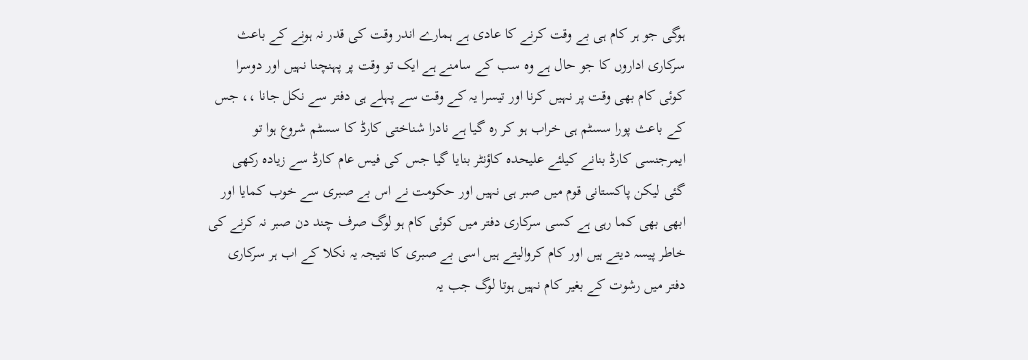ہوگی جو ہر کام ہی بے وقت کرنے کا عادی ہے ہمارے اندر وقت کی قدر نہ ہونے کے باعث سرکاری اداروں کا جو حال ہے وہ سب کے سامنے ہے ایک تو وقت پر پہنچنا نہیں اور دوسرا کوئی کام بھی وقت پر نہیں کرنا اور تیسرا یہ کے وقت سے پہلے ہی دفتر سے نکل جانا ،، جس کے باعث پورا سسٹم ہی خراب ہو کر رہ گیا ہے نادرا شناختی کارڈ کا سسٹم شروع ہوا تو ایمرجنسی کارڈ بنانے کیلئے علیحدہ کاؤنٹر بنایا گیا جس کی فیس عام کارڈ سے زیادہ رکھی گئی لیکن پاکستانی قوم میں صبر ہی نہیں اور حکومت نے اس بے صبری سے خوب کمایا اور ابھی بھی کما رہی ہے کسی سرکاری دفتر میں کوئی کام ہو لوگ صرف چند دن صبر نہ کرنے کی خاطر پیسہ دیتے ہیں اور کام کروالیتے ہیں اسی بے صبری کا نتیجہ یہ نکلا کے اب ہر سرکاری دفتر میں رشوت کے بغیر کام نہیں ہوتا لوگ جب یہ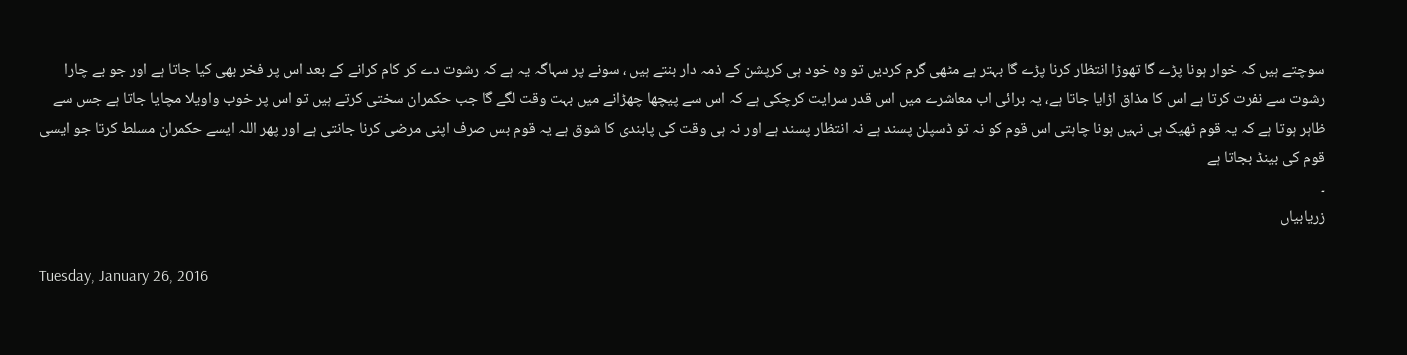سوچتے ہیں کہ خوار ہونا پڑے گا تھوڑا انتظار کرنا پڑے گا بہتر ہے مٹھی گرم کردیں تو وہ خود ہی کرپشن کے ذمہ دار بنتے ہیں ، سونے پر سہاگہ یہ ہے کہ رشوت دے کر کام کرانے کے بعد اس پر فخر بھی کیا جاتا ہے اور جو بے چارا رشوت سے نفرت کرتا ہے اس کا مذاق اڑایا جاتا ہے، یہ برائی اب معاشرے میں اس قدر سرایت کرچکی ہے کہ اس سے پیچھا چھڑانے میں بہت وقت لگے گا جب حکمران سختی کرتے ہیں تو اس پر خوب واویلا مچایا جاتا ہے جس سے ظاہر ہوتا ہے کہ یہ قوم ٹھیک ہی نہیں ہونا چاہتی اس قوم کو نہ تو ڈسپلن پسند ہے نہ انتظار پسند ہے اور نہ ہی وقت کی پابندی کا شوق ہے یہ قوم بس صرف اپنی مرضی کرنا جانتی ہے اور پھر اللہ ایسے حکمران مسلط کرتا جو ایسی قوم کی بینڈ بجاتا ہے
۔
زریابیاں

Tuesday, January 26, 2016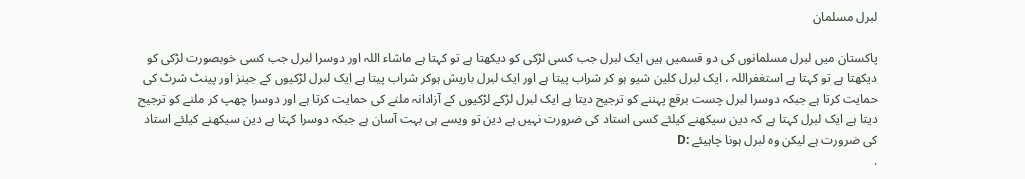لبرل مسلمان

پاکستان میں لبرل مسلمانوں کی دو قسمیں ہیں ایک لبرل جب کسی لڑکی کو دیکھتا ہے تو کہتا ہے ماشاء اللہ اور دوسرا لبرل جب کسی خوبصورت لڑکی کو دیکھتا ہے تو کہتا ہے استغفراللہ ، ایک لبرل کلین شیو ہو کر شراب پیتا ہے اور ایک لبرل باریش ہوکر شراب پیتا ہے ایک لبرل لڑکیوں کے جینز اور پینٹ شرٹ کی حمایت کرتا ہے جبکہ دوسرا لبرل چست برقع پہننے کو ترجیح دیتا ہے ایک لبرل لڑکے لڑکیوں کے آزادانہ ملنے کی حمایت کرتا ہے اور دوسرا چھپ کر ملنے کو ترجیح دیتا ہے ایک لبرل کہتا ہے کہ دین سیکھنے کیلئے کسی استاد کی ضرورت نہیں ہے دین تو ویسے ہی بہت آسان ہے جبکہ دوسرا کہتا ہے دین سیکھنے کیلئے استاد کی ضرورت ہے لیکن وہ لبرل ہونا چاہیئے :D
.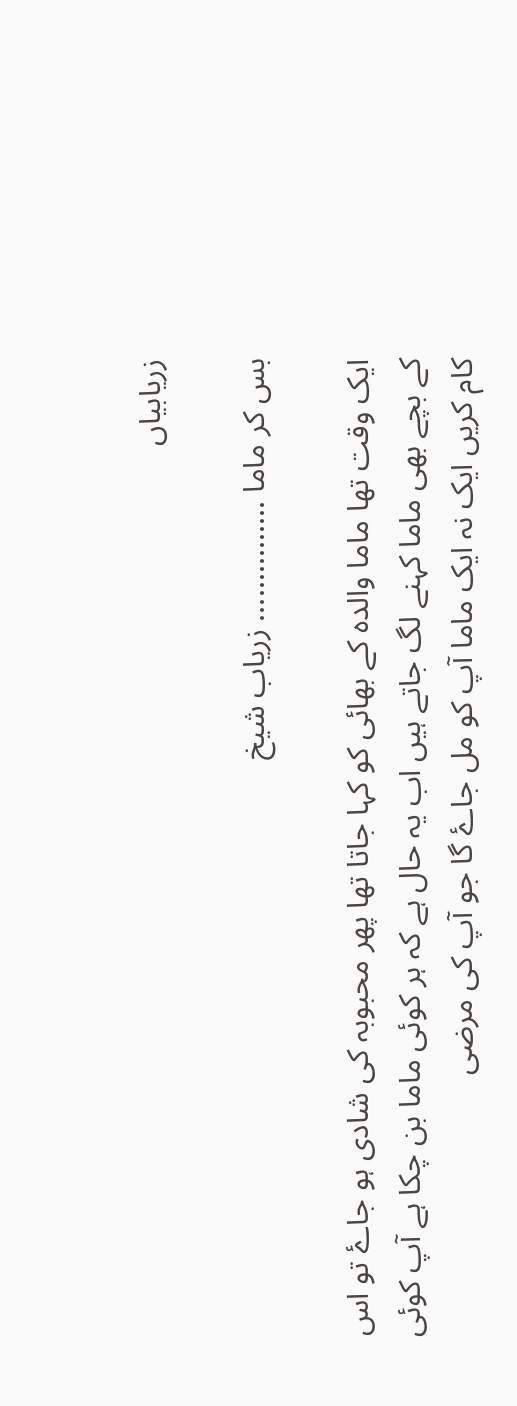زریابیاں

بس کر ماما ............... زریاب شیخ

ایک وقت تھا ماما والدہ کے بھائی کو کہا جاتا تھا پھر محبوبہ کی شادی ہو جاۓ تو اس کے بچے بھی ماما کہنے لگ جاتے ہیں اب یہ حال ہے کہ ہر کوئی ماما بن چکا ہے آپ کوئی کام کریں ایک نہ ایک ماما آپ کو مل جاۓ گا جو آپ کی مرضی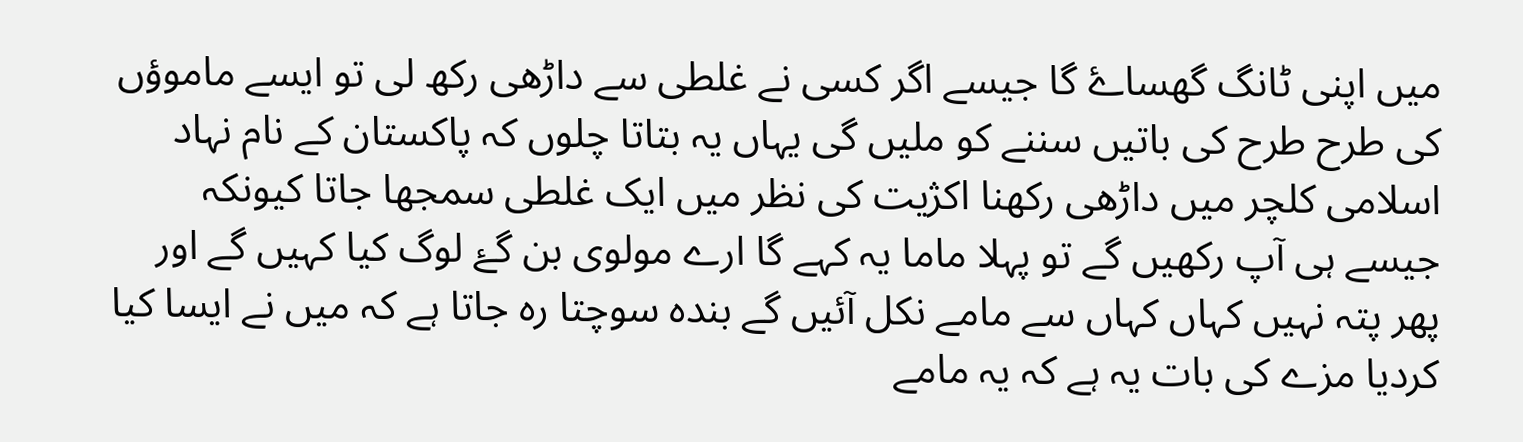میں اپنی ٹانگ گھساۓ گا جیسے اگر کسی نے غلطی سے داڑھی رکھ لی تو ایسے ماموؤں کی طرح طرح کی باتیں سننے کو ملیں گی یہاں یہ بتاتا چلوں کہ پاکستان کے نام نہاد اسلامی کلچر میں داڑھی رکھنا اکژیت کی نظر میں ایک غلطی سمجھا جاتا کیونکہ جیسے ہی آپ رکھیں گے تو پہلا ماما یہ کہے گا ارے مولوی بن گۓ لوگ کیا کہیں گے اور پھر پتہ نہیں کہاں کہاں سے مامے نکل آئیں گے بندہ سوچتا رہ جاتا ہے کہ میں نے ایسا کیا کردیا مزے کی بات یہ ہے کہ یہ مامے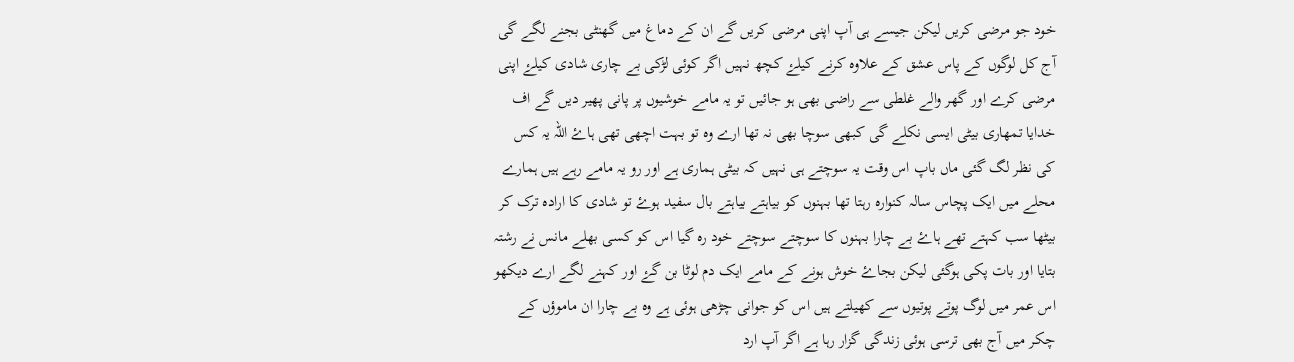خود جو مرضی کریں لیکن جیسے ہی آپ اپنی مرضی کریں گے ان کے دماغ میں گھنٹی بجنے لگے گی آج کل لوگوں کے پاس عشق کے علاوہ کرنے کیلۓ کچھ نہیں اگر کوئی لڑکی بے چاری شادی کیلۓ اپنی مرضی کرے اور گھر والے غلطی سے راضی بھی ہو جائیں تو یہ مامے خوشیوں پر پانی پھیر دیں گے اف خدایا تمھاری بیٹی ایسی نکلے گی کبھی سوچا بھی نہ تھا ارے وہ تو بہت اچھی تھی ہاۓ اللہ یہ کس کی نظر لگ گئی ماں باپ اس وقت یہ سوچتے ہی نہیں کہ بیٹی ہماری ہے اور رو یہ مامے رہے ہیں ہمارے محلے میں ایک پچاس سالہ کنوارہ رہتا تھا بہنوں کو بیاہتے بیاہتے بال سفید ہوۓ تو شادی کا ارادہ ترک کر بیٹھا سب کہتے تھے ہاۓ بے چارا بہنوں کا سوچتے سوچتے خود رہ گیا اس کو کسی بھلے مانس نے رشتہ بتایا اور بات پکی ہوگئی لیکن بجاۓ خوش ہونے کے مامے ایک دم لوٹا بن گۓ اور کہنے لگے ارے دیکھو اس عمر میں لوگ پوتے پوتیوں سے کھیلتے ہیں اس کو جوانی چڑھی ہوئی ہے وہ بے چارا ان ماموؤں کے چکر میں آج بھی ترسی ہوئی زندگی گزار رہا ہے اگر آپ ارد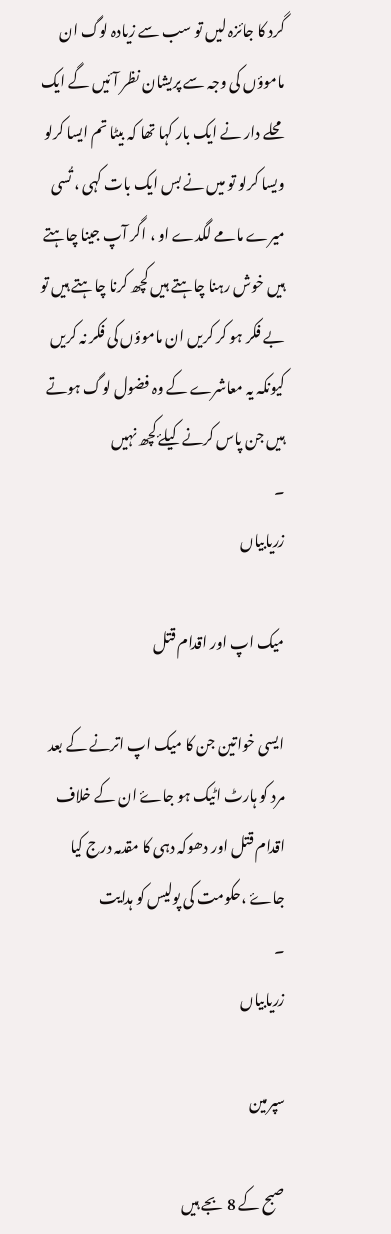گرد کا جائزہ لیں تو سب سے زیادہ لوگ ان ماموؤں کی وجہ سے پریشان نظر آئیں گے ایک محلے دار نے ایک بار کہا تھا کہ بیٹا تم ایسا کرلو ویسا کرلو تو میں نے بس ایک بات کہی ، تُسی میرے مامے لگدے او ، اگر آپ جینا چاہتے ہیں خوش رہنا چاہتے ہیں کچھ کرنا چاہتے ہیں تو بے فکر ہو کر کریں ان ماموؤں کی فکر نہ کریں کیونکہ یہ معاشرے کے وہ فضول لوگ ہوتے ہیں جن پاس کرنے کیلۓ کچھ نہیں
۔
زریابیاں

میک اپ اور اقدام قتل

ایسی خواتین جن کا میک اپ اترنے کے بعد مرد کو ہارٹ اٹیک ہو جاۓ ان کے خلاف اقدام قتل اور دھوکہ دہی کا مقدمہ درج کیا جاۓ ،حکومت کی پولیس کو ہدایت
۔
زریابیاں

سپرمین

صبح کے 8 بجے ہیں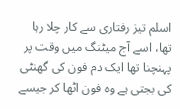اسلم تیز رفتاری سے کار چلا رہا تھا، اسے آج میٹنگ میں وقت پر پہنچنا تھا ایک دم فون کی گھنٹی کی بجتی ہے وہ فون اٹھا کر جیسے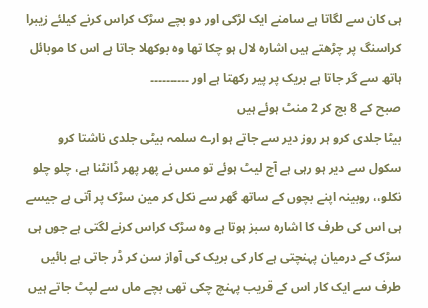ہی کان سے لگاتا ہے سامنے ایک لڑکی اور دو بچے سڑک کراس کرنے کیلئے زیبرا کراسنگ پر چڑھتے ہیں اشارہ لال ہو چکا تھا وہ بوکھلا جاتا ہے اس کا موبائل ہاتھ سے گر جاتا ہے بریک پر پیر رکھتا ہے اور ۔۔۔۔۔۔۔۔۔۔
صبح کے 8 بج کر 2 منٹ ہوئے ہیں
بیٹا جلدی کرو ہر روز دیر سے جاتے ہو ارے سلمہ بیٹی جلدی ناشتا کرو سکول سے دیر ہو رہی ہے آج لیٹ ہوئے تو مس نے پھر پھر ڈانٹنا ہے، چلو چلو نکلو،، روبینہ اپنے بچوں کے ساتھ گھر سے نکل کر مین سڑک پر آتی ہے جیسے ہی اس کی طرف کا اشارہ سبز ہوتا ہے وہ سڑک کراس کرنے لگتی ہے جوں ہی سڑک کے درمیان پہنچتی ہے کار کی بریک کی آواز سن کر ڈر جاتی ہے بائیں طرف سے ایک کار اس کے قریب پہنچ چکی تھی بچے ماں سے لپٹ جاتے ہیں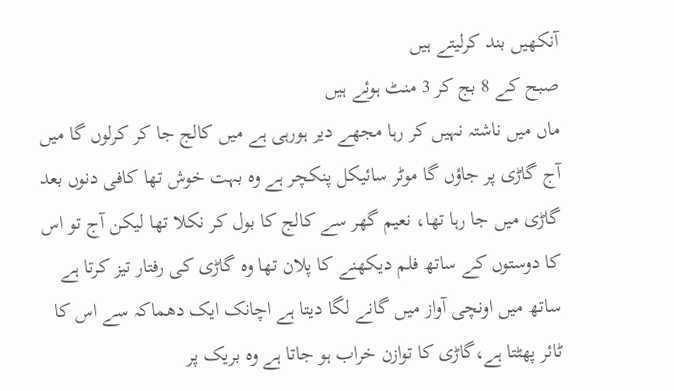آنکھیں بند کرلیتے ہیں
صبح کے 8 بج کر 3 منٹ ہوئے ہیں
ماں میں ناشتہ نہیں کر رہا مجھے دیر ہورہی ہے میں کالج جا کر کرلوں گا میں آج گاڑی پر جاؤں گا موٹر سائیکل پنکچر ہے وہ بہت خوش تھا کافی دنوں بعد گاڑی میں جا رہا تھا، نعیم گھر سے کالج کا بول کر نکلا تھا لیکن آج تو اس کا دوستوں کے ساتھ فلم دیکھنے کا پلان تھا وہ گاڑی کی رفتار تیز کرتا ہے ساتھ میں اونچی آواز میں گانے لگا دیتا ہے اچانک ایک دھماکہ سے اس کا ٹائر پھٹتا ہے،گاڑی کا توازن خراب ہو جاتا ہے وہ بریک پر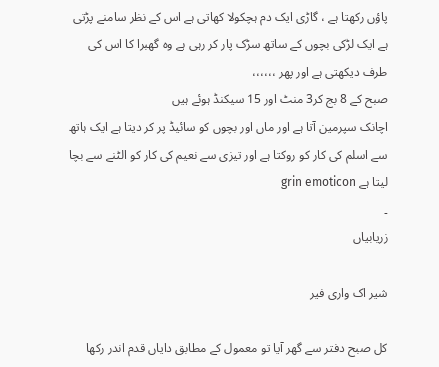پاؤں رکھتا ہے ، گاڑی ایک دم ہچکولا کھاتی ہے اس کے نظر سامنے پڑتی ہے ایک لڑکی بچوں کے ساتھ سڑک پار کر رہی ہے وہ گھبرا کا اس کی طرف دیکھتی ہے اور پھر ،،،،،،
صبح کے 8 بج کر3 منٹ اور 15 سیکنڈ ہوئے ہیں
اچانک سپرمین آتا ہے اور ماں اور بچوں کو سائیڈ پر کر دیتا ہے ایک ہاتھ سے اسلم کی کار کو روکتا ہے اور تیزی سے نعیم کی کار کو الٹنے سے بچا لیتا ہے grin emoticon
۔
زریابیاں

شیر اک واری فیر

کل صبح دفتر سے گھر آیا تو معمول کے مطابق دایاں قدم اندر رکھا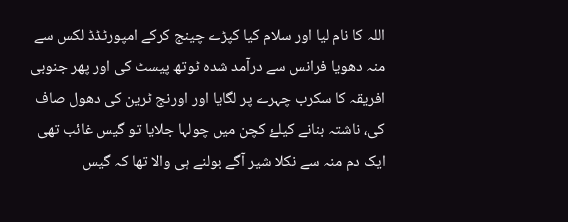اللہ کا نام لیا اور سلام کیا کپڑے چینج کرکے امپورٹڈڈ لکس سے منہ دھویا فرانس سے درآمد شدہ ٹوتھ پیسٹ کی اور پھر جنوبی افریقہ کا سکرب چہرے پر لگایا اور اورنج ٹرین کی دھول صاف کی، ناشتہ بنانے کیلۓ کچن میں چولہا جلایا تو گیس غائب تھی ایک دم منہ سے نکلا شیر آگے بولنے ہی والا تھا کہ گیس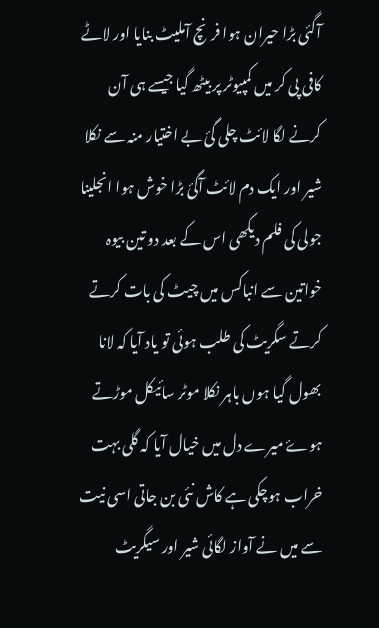آگئی بڑا حیران ہوا فرنچ آملیٹ بنایا اور لاٹے کافی پی کر میں کمپیوٹر پر بیٹھ گیا جیسے ہی آن کرنے لگا لائٹ چلی گئ بے اختیار منہ سے نکلا شیر اور ایک دم لائٹ آگئ بڑا خوش ہوا انجلینا جولی کی فلم دیکھی اس کے بعد دو تین بیوہ خواتین سے انباکس میں چیٹ کی بات کرتے کرتے سگریٹ کی طلب ہوئی تو یاد آیا کہ لانا بھول گیا ہوں باہر نکلا موٹر سائیکل موڑتے ہوۓ میرے دل میں خیال آیا کہ گلی بہت خراب ہوچکی ہے کاش نئی بن جاتی اسی نیت سے میں نے آواز لگائی شیر اور سیگریٹ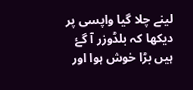لینے چلا گیا واپسی پر دیکھا کہ بلڈوزر آ گۓ ہیں بڑا خوش ہوا اور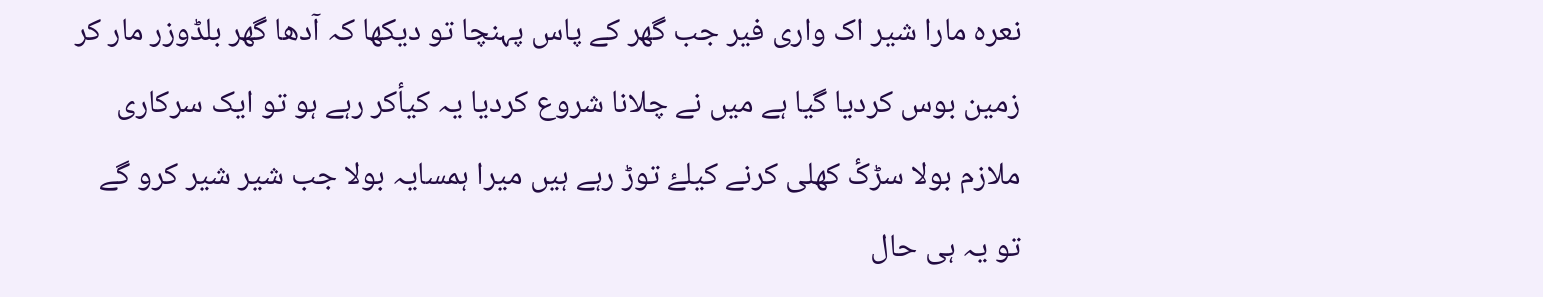نعرہ مارا شیر اک واری فیر جب گھر کے پاس پہنچا تو دیکھا کہ آدھا گھر بلڈوزر مار کر زمین بوس کردیا گیا ہے میں نے چلانا شروع کردیا یہ کیأکر رہے ہو تو ایک سرکاری ملازم بولا سڑکٔ کھلی کرنے کیلۓ توڑ رہے ہیں میرا ہمسایہ بولا جب شیر شیر کرو گے تو یہ ہی حال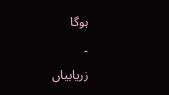ہوگا
۔
زریابیاں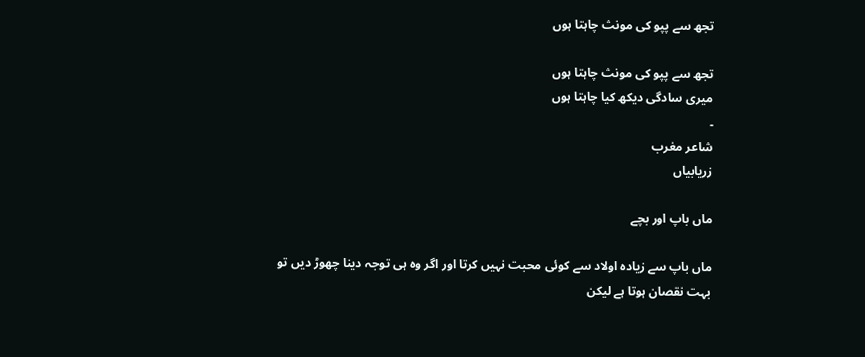تجھ سے پپو کی مونث چاہتا ہوں

تجھ سے پپو کی مونث چاہتا ہوں
میری سادگی دیکھ کیا چاہتا ہوں
۔
شاعر مغرب
زریابیاں

ماں باپ اور بچے

ماں باپ سے زیادہ اولاد سے کوئی محبت نہیں کرتا اور اگر وہ ہی توجہ دینا چھوڑ دیں تو بہت نقصان ہوتا ہے لیکن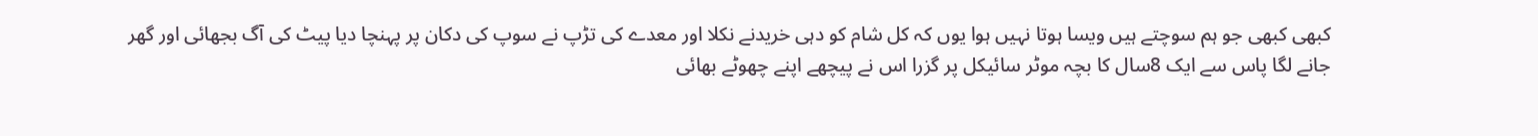کبھی کبھی جو ہم سوچتے ہیں ویسا ہوتا نہیں ہوا یوں کہ کل شام کو دہی خریدنے نکلا اور معدے کی تڑپ نے سوپ کی دکان پر پہنچا دیا پیٹ کی آگ بجھائی اور گھر جانے لگا پاس سے ایک 8سال کا بچہ موٹر سائیکل پر گزرا اس نے پیچھے اپنے چھوٹے بھائی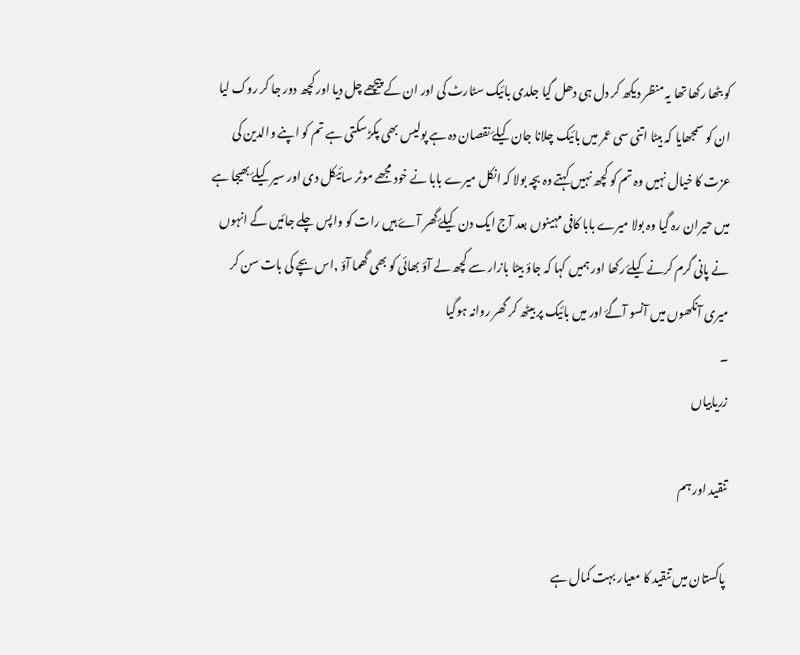کو بٹھا رکھا تھا یہ منظر دیکھ کر دل ہی دھل گیا جلدی بائیک سٹارٹ کی اور ان کے پیچھے چل دیا اور کچھ دور جا کر روک لیا ان کو سمجھایا کہ بیٹا اتنی سی عمر میں بائیک چلانا جان کیلۓ نقصان دہ ہے پولیس بھی پکڑ سکتی ہے تم کو اپنے والدین کی عزت کا خیال نہیں وہ تم کو کچھ نہیں کہتے وہ بچہ بولا کہ انکل میرے بابا نے خود مجھے موٹر سائیکل دی اور سیر کیلۓ بھیجا ہے میں حیران رہ گیا وہ بولا میرے بابا کافی مہینوں بعد آج ایک دن کیلۓ گھر آۓ ہیں رات کو واپس چلے جائیں گے انہوں نے پانی گرم کرنے کیلۓ رکھا اور ہمیں کہا کہ جاؤ بیٹا بازار سے کچھ لے آؤ بھائی کو بھی گھما آؤ ,اس بچے کی بات سن کر میری آنکھوں میں آنسو آگۓ اور میں بائیک پر بیٹھ کر گھر روانہ ہوگیا
۔
زریابیاں

تنقید اور ہم

پاکستان میں تنقید کا معیار بہت کمال ہے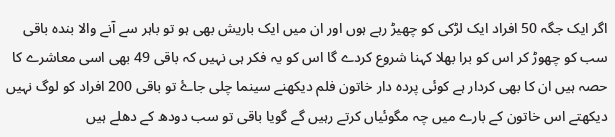اگر ایک جگہ 50 افراد ایک لڑکی کو چھیڑ رہے ہوں اور ان میں ایک باریش بھی ہو تو باہر سے آنے والا بندہ باقی سب کو چھوڑ کر اس کو برا بھلا کہنا شروع کردے گا اس کو یہ فکر ہی نہیں کہ باقی 49 بھی اسی معاشرے کا حصہ ہیں ان کا بھی کردار ہے کوئی پردہ دار خاتون فلم دیکھنے سینما چلی جاۓ تو باقی 200 افراد کو لوگ نہیں دیکھتے اس خاتون کے بارے میں چہ مگوئیاں کرتے رہیں گے گویا باقی تو سب دودھ کے دھلے ہیں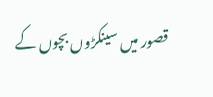قصور میں سینکڑوں بچوں کے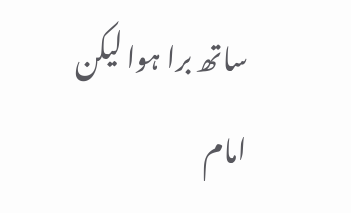ساتھ برا ہوا لیکن امام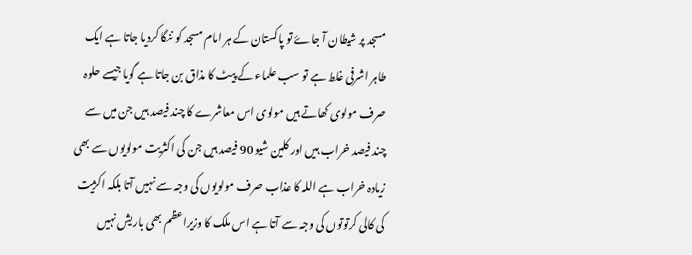مسجد پر شیطان آ جاۓ تو پاکستان کے ہر امام مسجد کو ننگا کردیا جاتا ہے ایک طاہر اشرفی غلط ہے تو سب علماء کے پیٹ کا مذاق بن جاتا ہے گویا جیسے حلوہ صرف مولوی کھاتے ہیں مولوی اس معاشرے کا چند فیصد ہیں جن میں سے چند فیصد خراب ہیں اور کلین شیو 90 فیصد ہیں جن کی اکثریت مولویوں سے بھی زیادہ خراب ہے اللہ کا عذاب صرف مولویوں کی وجہ سے نہیں آتا بلکہ اکژیت کی کالی کرتوتوں کی وجہ سے آتا ہے اس ملک کا وزیراعظم بھی باریش نہیں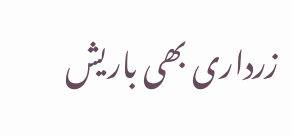زرداری بھی باریش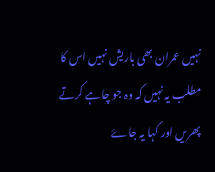نہیں عمران بھی باریش نہیں اس کا مطلب یہ نہیں کہ وہ جو چاہے کرتے پھریں اور کہا یہ جاۓ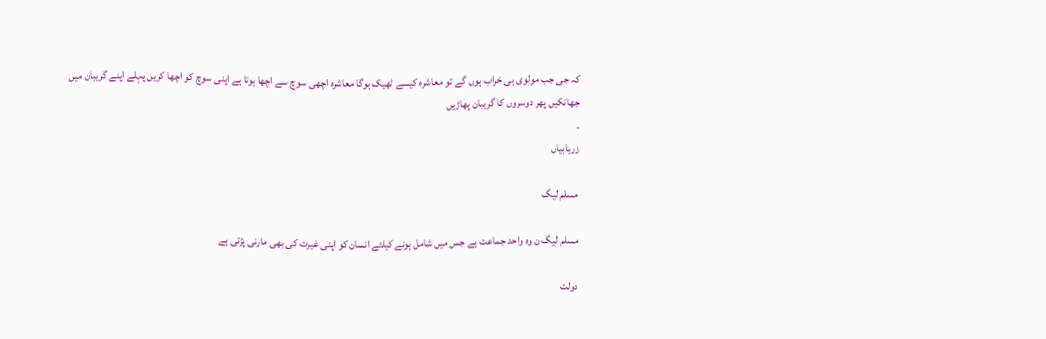کہ جی جب مولوی ہی خراب ہوں گے تو معاشرہ کیسے ٹھیک ہوگا معاشرہ اچھی سوچ سے اچھا ہوتا ہے اپنی سوچ کو اچھا کریں پہلے اپنے گریبان میں جھانکیں پھر دوسروں کا گریبان پھاڑیں
۔
زریابیاں

مسلم لیگ

مسلم لیگ ن وہ واحد جماعت ہے جس میں شامل ہونے کیلئے انسان کو اپنی غیرت کی بھی مارنی پڑتی ہے

دولت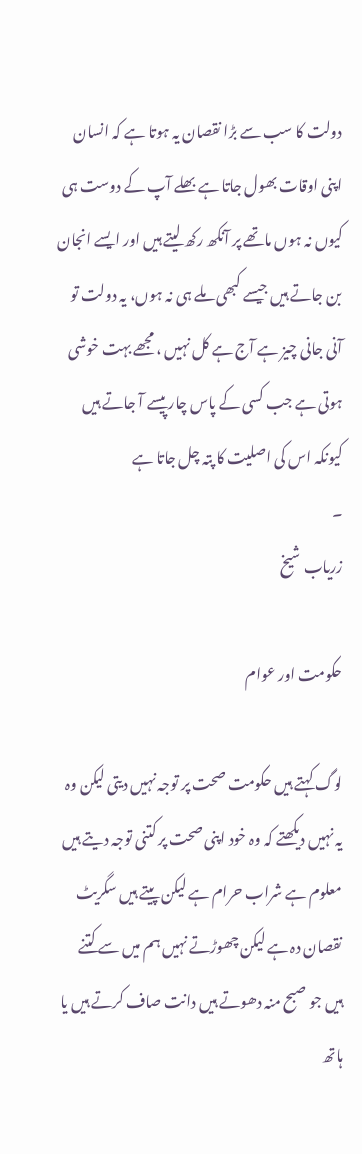دولت کا سب سے بڑا نقصان یہ ہوتا ہے کہ انسان اپنی اوقات بھول جاتا ہے بھلے آپ کے دوست ہی کیوں نہ ہوں ماتھے پر آنکھ رکھ لیتے ہیں اور ایسے انجان بن جاتے ہیں جیسے کبھی ملے ہی نہ ہوں، یہ دولت تو آنی جانی چیز ہے آج ہے کل نہیں ، مجھے بہت خوشی ہوتی ہے جب کسی کے پاس چار پیسے آ جاتے ہیں کیونکہ اس کی اصلیت کا پتہ چل جاتا ہے
۔
زریاب شیخ

حکومت اور عوام

لوگ کہتے ہیں حکومت صحت پر توجہ نہیں دیتی لیکن وہ یہ نہیں دیکھتے کہ وہ خود اپنی صحت پر کتنی توجہ دیتے ہیں معلوم ہے شراب حرام ہے لیکن پیتے ہیں سگریٹ نقصان دہ ہے لیکن چھوڑتے نہیں ہم میں سے کتنے ہیں جو صبح منہ دھوتے ہیں دانت صاف کرتے ہیں یا ہاتھ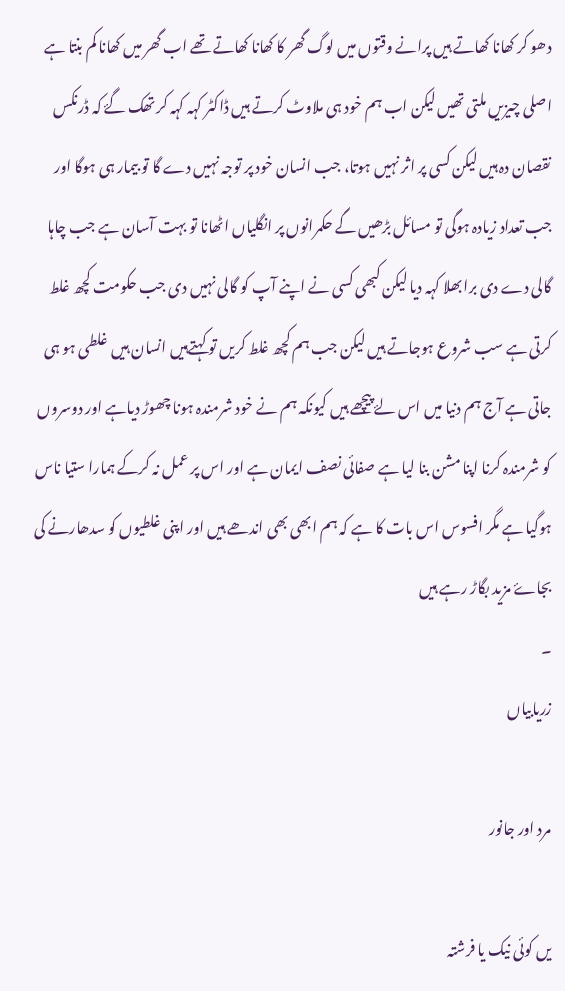دھو کر کھانا کھاتے ہیں پرانے وقتوں میں لوگ گھر کا کھانا کھاتے تھے اب گھر میں کھانا کم بنتا ہے اصلی چیزیں ملتی تھیں لیکن اب ہم خود ہی ملاوٹ کرتے ہیں ڈاکٹر کہہ کہہ کر تھک گۓ کہ ڈرنکس نقصان دہ ہیں لیکن کسی پر اثر نہیں ہوتا، جب انسان خود پر توجہ نہیں دے گا تو بیمار ہی ہوگا اور جب تعداد زیادہ ہوگی تو مسائل بڑھیں گے حکمرانوں پر انگلیاں اٹھانا تو بہت آسان ہے جب چاہا گالی دے دی برا بھلا کہہ دیا لیکن کبھی کسی نے اپنے آپ کو گالی نہیں دی جب حکومت کچھ غلط کرتی ہے سب شروع ہوجاتے ہیں لیکن جب ہم کچھ غلط کریں تو کہتےہیں انسان ہیں غلطی ہو ہی جاتی ہے آج ہم دنیا میں اس لۓ پیچھے ہیں کیونکہ ہم نے خود شرمندہ ہونا چھوڑ دیاہے اور دوسروں کو شرمندہ کرنا اپنا مشن بنا لیا ہے صفائی نصف ایمان ہے اور اس پر عمل نہ کرکے ہمارا ستیا ناس ہوگیا ہے مگر افسوس اس بات کا ہے کہ ہم ابھی بھی اندھے ہیں اور اپنی غلطیوں کو سدھارنے کی بجاۓ مزید بگاڑ رہے ہیں
۔
زریابیاں

مرد اور جانور

یں کوئی نیک یا فرشتہ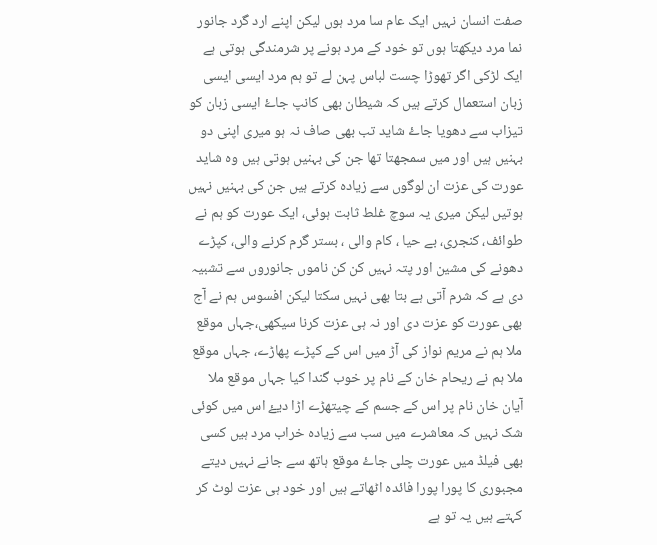صفت انسان نہیں ایک عام سا مرد ہوں لیکن اپنے ارد گرد جانور نما مرد دیکھتا ہوں تو خود کے مرد ہونے پر شرمندگی ہوتی ہے ایک لڑکی اگر تھوڑا چست لباس پہن لے تو ہم مرد ایسی ایسی زبان استعمال کرتے ہیں کہ شیطان بھی کانپ جاۓ ایسی زبان کو تیزاب سے دھویا جاۓ شاید تب بھی صاف نہ ہو میری اپنی دو بہنیں ہیں اور میں سمجھتا تھا جن کی بہنیں ہوتی ہیں وہ شاید عورت کی عزت ان لوگوں سے زیادہ کرتے ہیں جن کی بہنیں نہیں ہوتیں لیکن میری یہ سوچ غلط ثابت ہوئی، ایک عورت کو ہم نے طوائف، کنجری، بے حیا ، کام والی ، بستر گرم کرنے والی، کپڑے دھونے کی مشین اور پتہ نہیں کن کن ناموں جانوروں سے تشبیہ دی ہے کہ شرم آتی ہے بتا بھی نہیں سکتا لیکن افسوس ہم نے آج بھی عورت کو عزت دی اور نہ ہی عزت کرنا سیکھی،جہاں موقع ملا ہم نے مریم نواز کی آڑ میں اس کے کپڑے پھاڑے، جہاں موقع ملا ہم نے ریحام خان کے نام پر خوب گندا کیا جہاں موقع ملا آیان خان نام پر اس کے جسم کے چیتھڑے اڑا دیۓ اس میں کوئی شک نہیں کہ معاشرے میں سب سے زیادہ خراب مرد ہیں کسی بھی فیلڈ میں عورت چلی جاۓ موقع ہاتھ سے جانے نہیں دیتے مجبوری کا پورا پورا فائدہ اٹھاتے ہیں اور خود ہی عزت لوٹ کر کہتے ہیں یہ تو ہے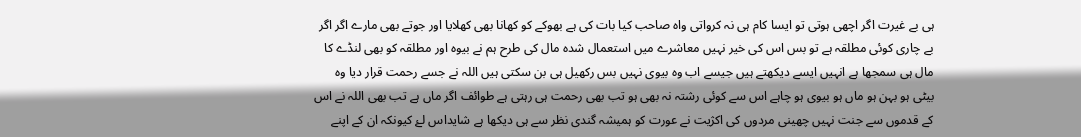ہی بے غیرت اگر اچھی ہوتی تو ایسا کام ہی نہ کرواتی واہ صاحب کیا بات کی ہے بھوکے کو کھانا بھی کھلایا اور جوتے بھی مارے اگر اگر بے چاری کوئی مطلقہ ہے تو بس اس کی خیر نہیں معاشرے میں استعمال شدہ مال کی طرح ہم نے بیوہ اور مطلقہ کو بھی لنڈے کا مال ہی سمجھا ہے انہیں ایسے دیکھتے ہیں جیسے اب وہ بیوی نہیں بس رکھیل ہی بن سکتی ہیں اللہ نے جسے رحمت قرار دیا وہ بیٹی ہو بہن ہو ماں ہو بیوی ہو چاہے اس سے کوئی رشتہ نہ بھی ہو تب بھی رحمت ہی رہتی ہے طوائف اگر ماں ہے تب بھی اللہ نے اس کے قدموں سے جنت نہیں چھینی مردوں کی اکژیت نے عورت کو ہمیشہ گندی نظر سے ہی دیکھا ہے شایداس لۓ کیونکہ ان کے اپنے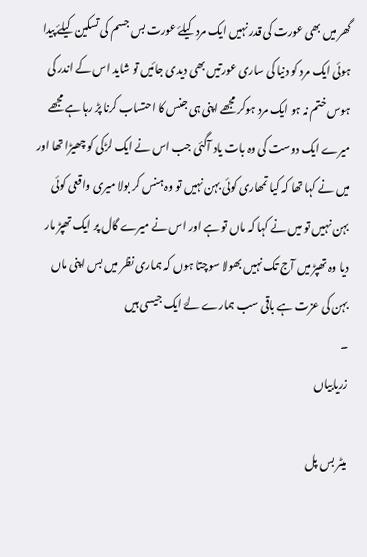گھر میں بھی عورت کی قدر نہیں ایک مرد کیلۓ عورت بس جسم کی تسکین کیلۓ پیدا ہوئی ایک مرد کو دنیا کی ساری عورتیں بھی دیدی جائیں تو شاید اس کے اندر کی ہوس ختم نہ ہو ایک مرد ہوکر مجھے اپنی ہی جنس کا احتساب کرنا پڑ رہا ہے مجھے میرے ایک دوست کی وہ بات یاد آگئی جب اس نے ایک لڑکی کو چھیڑا تھا اور میں نے کہا تھا کہ کیا تمھاری کوئی بہن نہیں تو وہ ہنس کر بولا میری واقعی کوئی بہن نہیں تو میں نے کہا کہ ماں تو ہے اور اس نے میرے گال پر ایک تھپڑ مار دیا وہ تھپڑ میں آج تک نہیں بھولا سوچتا ہوں کہ ہماری نظر میں بس اپنی ماں بہن کی عزت ہے باقی سب ہمارے لۓ ایک جیسی ہیں
۔
زریابیاں

میٹر بس پل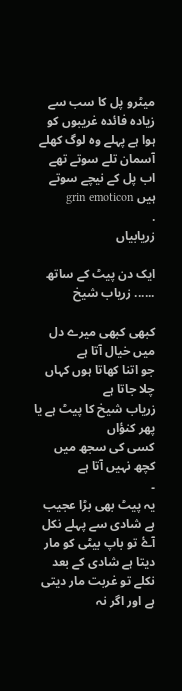میٹرو پل کا سب سے زیادہ فائدہ غریبوں کو ہوا ہے پہلے وہ لوگ کھلے آسمان تلے سوتے تھے اب پل کے نیچے سوتے ہیں grin emoticon
.
زریابیاں

ایک دن پیٹ کے ساتھ ...... زریاب شیخ

کبھی کبھی میرے دل میں خیال آتا ہے
جو اتنا کھاتا ہوں کہاں چلا جاتا ہے
زریاب شیخ کا پیٹ ہے یا پھر کنؤاں
کسی کی سجھ میں کچھ نہیں آتا ہے
۔
یہ پیٹ بھی بڑا عجیب ہے شادی سے پہلے نکل آۓ تو باپ بیٹی کو مار دیتا ہے شادی کے بعد نکلے تو غربت مار دیتی ہے اور اگر نہ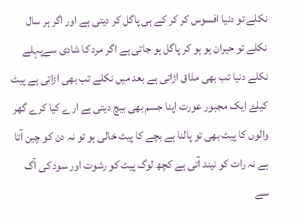نکلے تو دنیا افسوس کر کر کے ہی پاگل کر دیتی ہے اور اگر ہر سال نکلے تو حیران ہو ہو کر پاگل ہو جاتی ہے اگر مرد کا شادی سےپہلے نکلے دنیا تب بھی مذاق اڑاتی ہے بعد میں نکلے تب بھی اڑاتی ہے پیٹ کیلۓ ایک مجبور عورت اپنا جسم بھی بیچ دیتی ہے ارے کیا کرے گھر والوں کا پیٹ بھی تو پالنا ہے بچے کا پیٹ خالی ہو تو نہ دن کو چین آتا ہے نہ رات کو نیند آتی ہے کچھ لوگ پیٹ کو رشوت اور سود کی آگ سے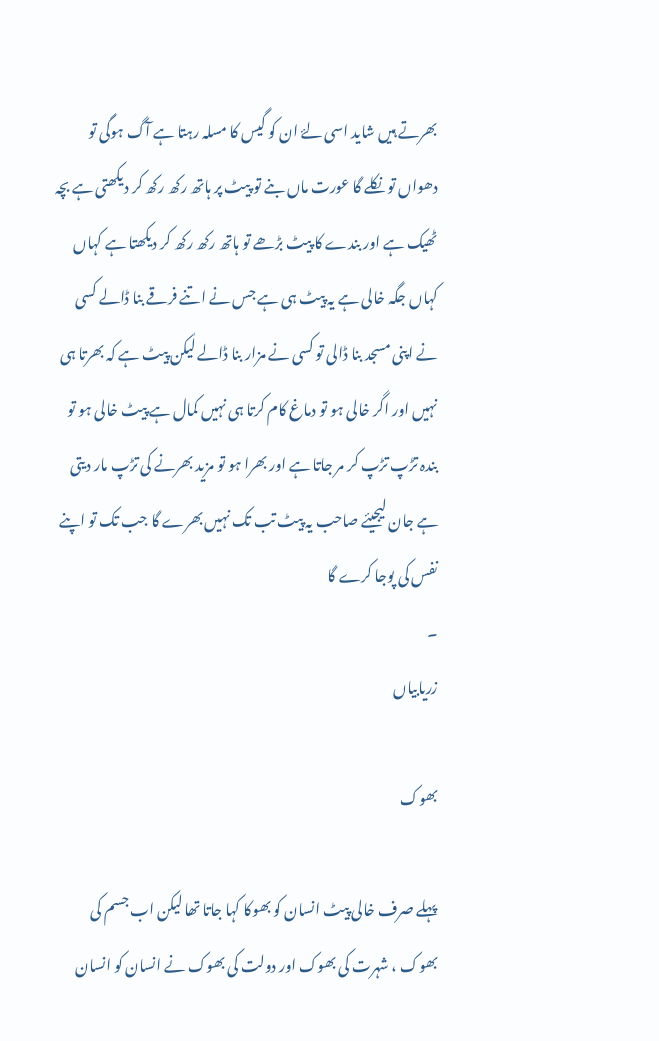بھرتے ہیں شاید اسی لۓ ان کو گیس کا مسلہ رہتا ہے آگ ہوگی تو دھواں تو نکلے گا عورت ماں بنے تو پیٹ پر ہاتھ رکھ رکھ کر دیکھتی ہے بچہ ٹھیک ہے اور بندے کا پیٹ بڑھے تو ہاتھ رکھ رکھ کر دیکھتا ہے کہاں کہاں جگہ خالی ہے یہ پیٹ ہی ہے جس نے اتنے فرقے بنا ڈالے کسی نے اپنی مسجد بنا ڈالی تو کسی نے مزار بنا ڈالے لٰیکن پیٹ ہے کہ بھرتا ہی نہیں اور اگر خالی ہو تو دماغ کام کرتا ہی نہیں کمال ہے پیٹ خالی ہو تو بندہ تڑپ تڑپ کر مر جاتا ہے اور بھرا ہو تو مزید بھرنے کی تڑپ مار دیتی ہے جان لیجیئے صاحب یہ پیٹ تب تک نہیں بھرے گا جب تک تو اپنے نفس کی پوجا کرے گا
۔
زریابیاں

بھوک

پہلے صرف خالی پیٹ انسان کو بھوکا کہا جاتا تھا لیکن اب جسم کی بھوک ، شہرت کی بھوک اور دولت کی بھوک نے انسان کو انسان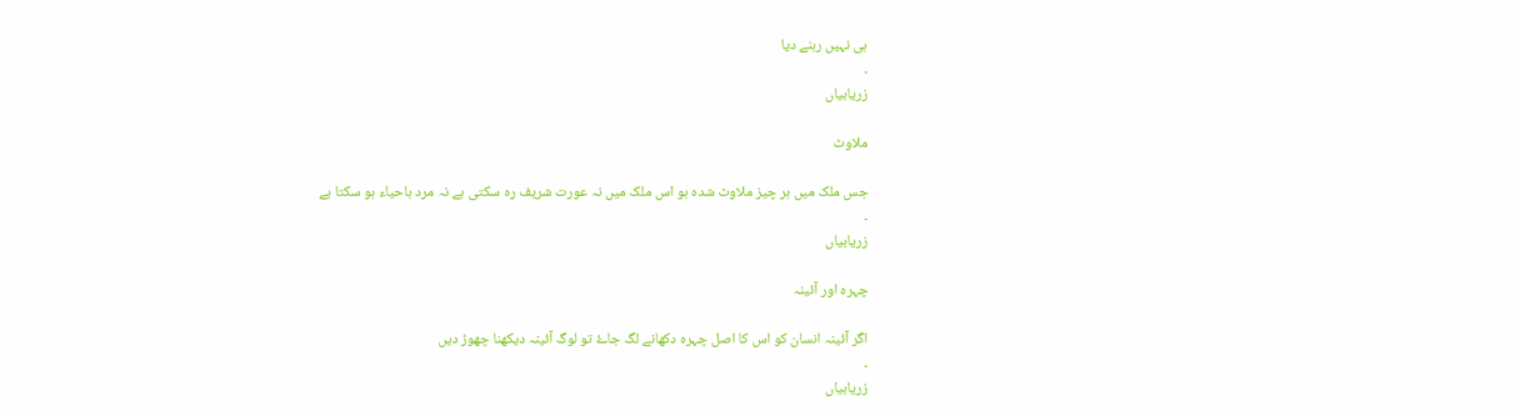ہی نہیں رہنے دیا
۔
زریابیاں

ملاوٹ

جس ملک میں ہر چیز ملاوٹ شدہ ہو اس ملک میں نہ عورت شریف رہ سکتی ہے نہ مرد باحیاء ہو سکتا ہے
۔
زریابیاں

چہرہ اور آئینہ

اگر آئینہ انسان کو اس کا اصل چہرہ دکھانے لگ جاۓ تو لوگ آئینہ دیکھنا چھوڑ دیں
۔
زریابیاں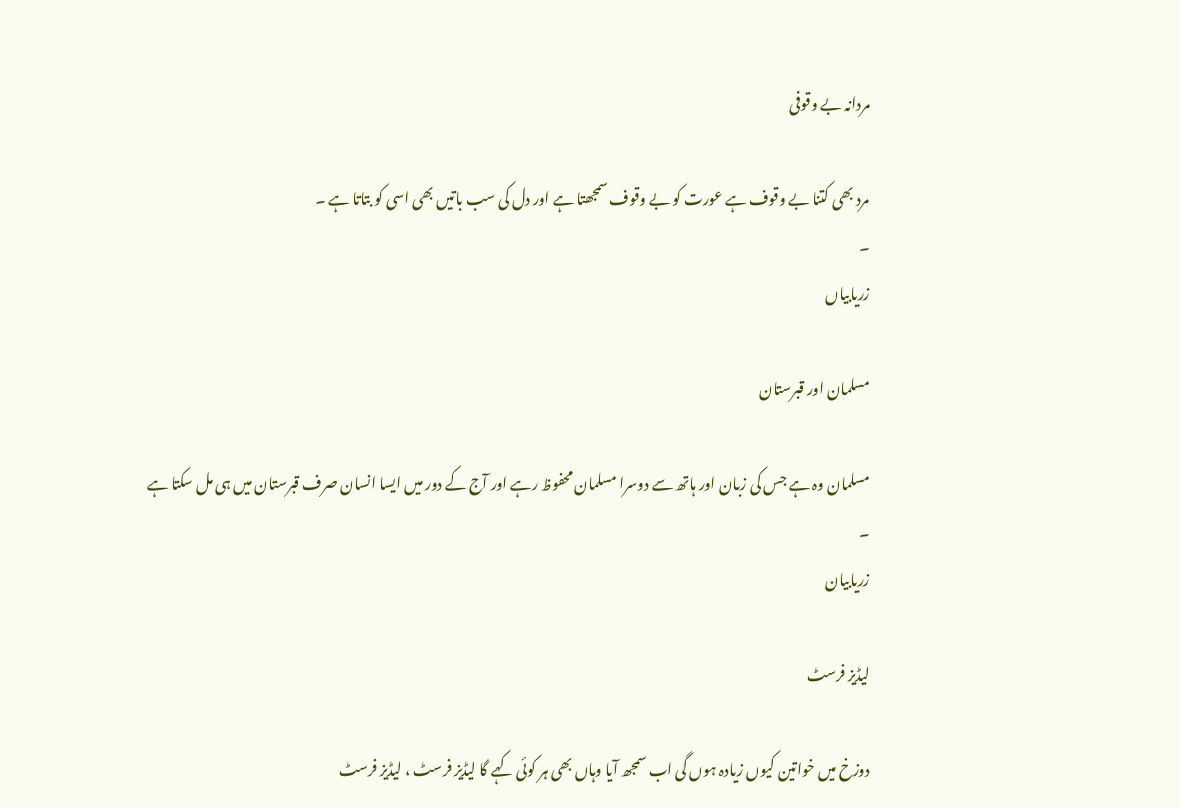مردانہ بے وقوفی

مرد بھی کتنا بے وقوف ہے عورت کو بے وقوف سمجھتا ہے اور دل کی سب باتیں بھی اسی کو بتاتا ہے ۔
۔
زریابیاں

مسلمان اور قبرستان

مسلمان وہ ہے جس کی زبان اور ہاتھ سے دوسرا مسلمان محفوظ رہے اور آج کے دور میں ایسا انسان صرف قبرستان میں ہی مل سکتا ہے
۔
زریابیان

لیڈیز فرسٹ

دوزخ میں خواتین کیوں زیادہ ہوں گی اب سمجھ آیا وہاں بھی ہر کوئی کہے گا لیڈیز فرسٹ ، لیڈیز فرسٹ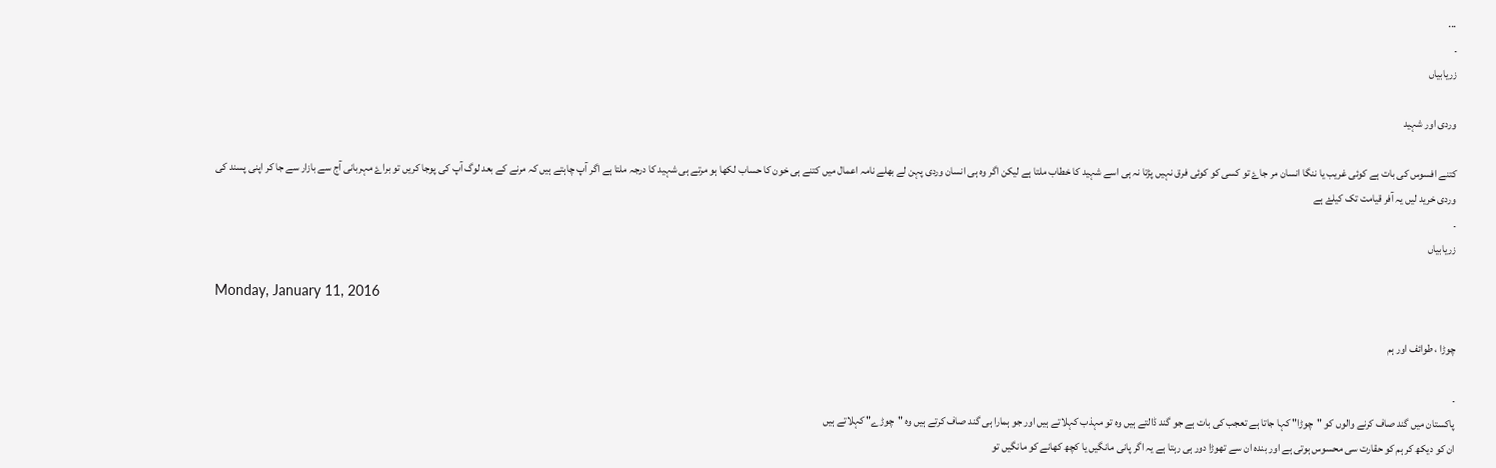...
۔
زریابیاں

وردی اور شہید

کتنے افسوس کی بات ہے کوئی غریب یا ننگا انسان مر جاۓ تو کسی کو کوئی فرق نہیں پڑتا نہ ہی اسے شہید کا خطاب ملتا ہے لیکن اگر وہ ہی انسان وردی پہن لے بھلے نامہ اعمال میں کتنے ہی خون کا حساب لکھا ہو مرتے ہی شہید کا درجہ ملتا ہے اگر آپ چاہتے ہیں کہ مرنے کے بعد لوگ آپ کی پوجا کریں تو براۓ مہربانی آج سے بازار سے جا کر اپنی پسند کی وردی خرید لیں یہ آفر قیامت تک کیلۓ ہے
۔
زریابیاں

Monday, January 11, 2016

چوڑا ، طوائف اور ہم

۔
پاکستان میں گند صاف کرنے والوں کو "چوڑا" کہا جاتا ہے تعجب کی بات ہے جو گند ڈالتے ہیں وہ تو مہذب کہلاتے ہیں اور جو ہمارا ہی گند صاف کرتے ہیں وہ "چوڑے" کہلاتے ہیں
ان کو دیکھ کر ہم کو حقارت سی محسوس ہوتی ہے اور بندہ ان سے تھوڑا دور ہی رہتا ہے یہ اگر پانی مانگیں یا کچھ کھانے کو مانگیں تو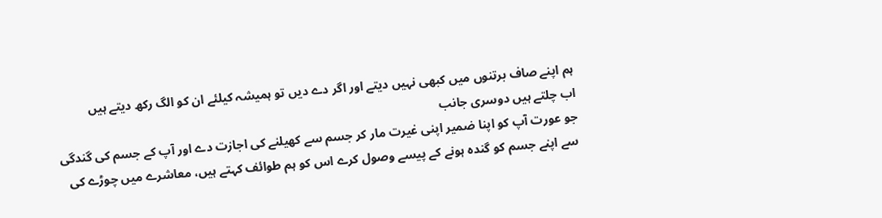ہم اپنے صاف برتنوں میں کبھی نہیں دیتے اور اگر دے دیں تو ہمیشہ کیلئے ان کو الگ رکھ دیتے ہیں
اب چلتے ہیں دوسری جانب
جو عورت آپ کو اپنا ضمیر اپنی غیرت مار کر جسم سے کھیلنے کی اجازت دے اور آپ کے جسم کی گندگی سے اپنے جسم کو گندہ ہونے کے پیسے وصول کرے اس کو ہم طوائف کہتے ہیں، معاشرے میں چوڑے کی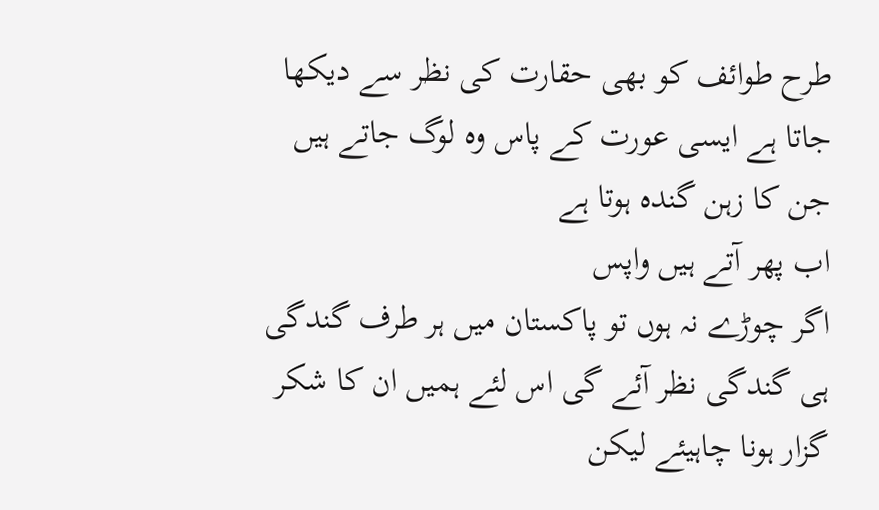طرح طوائف کو بھی حقارت کی نظر سے دیکھا جاتا ہے ایسی عورت کے پاس وہ لوگ جاتے ہیں جن کا زہن گندہ ہوتا ہے
اب پھر آتے ہیں واپس
اگر چوڑے نہ ہوں تو پاکستان میں ہر طرف گندگی ہی گندگی نظر آئے گی اس لئے ہمیں ان کا شکر گزار ہونا چاہیئے لیکن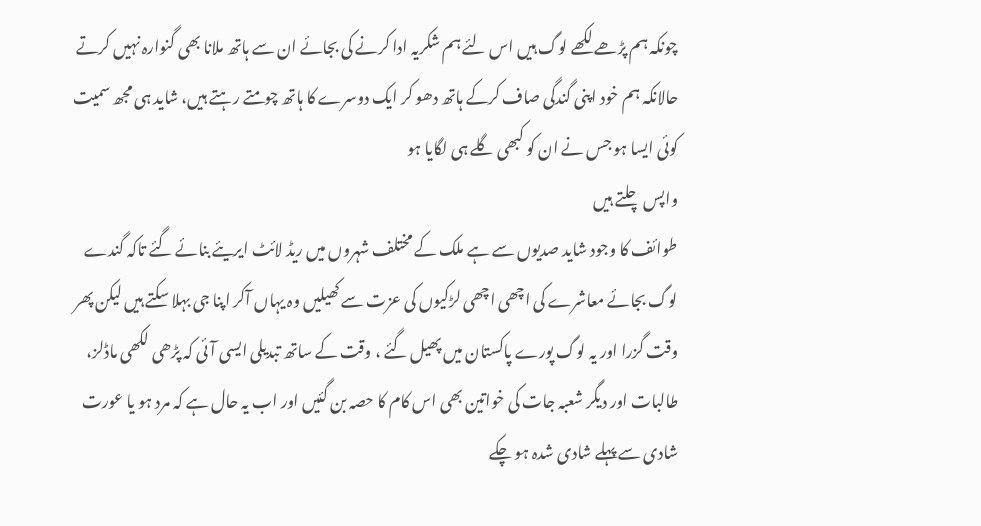چونکہ ہم پڑھے لکھے لوگ ہیں اس لئے ہم شکریہ ادا کرنے کی بجائے ان سے ہاتھ ملانا بھی گنوارہ نہیں کرتے حالانکہ ہم خود اپنی گندگی صاف کرکے ہاتھ دھو کر ایک دوسرے کا ہاتھ چومتے رہتے ہیں، شاید ہی مجھ سمیت کوئی ایسا ہو جس نے ان کو کبھی گلے ہی لگایا ہو
واپس چلتے ہیں
طوائف کا وجود شاید صدیوں سے ہے ملک کے مختلف شہروں میں ریڈ لائٹ ایریئے بنائے گئے تاکہ گندے لوگ بجائے معاشرے کی اچھی اچھی لڑکیوں کی عزت سے کھیلیں وہ یہاں آکر اپنا جی بہلا سکتے ہیں لیکن پھر وقت گزرا اور یہ لوگ پورے پاکستان میں پھیل گئے ، وقت کے ساتھ تبدیلی ایسی آئی کہ پڑھی لکھی ماڈلز، طالبات اور دیگر شعبہ جات کی خواتین بھی اس کام کا حصہ بن گئیں اور اب یہ حال ہے کہ مرد ہو یا عورت شادی سے پہلے شادی شدہ ہو چکے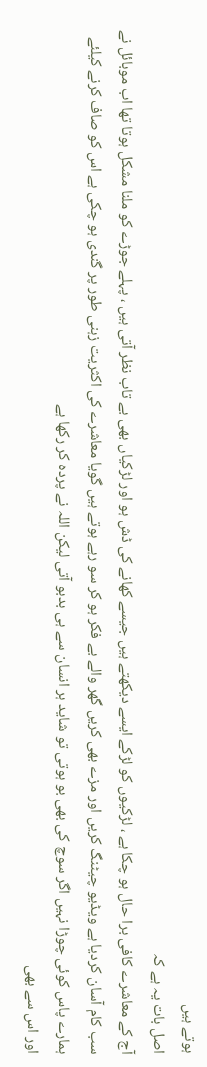ہوتے ہیں
اصل بات یہ ہے کہ
آج کے معاشرے کافی برا حال ہو چکا ہے ، لڑکیوں کو لڑکے ایسے دیکھتے ہیں جیسے کھانے کی ڈش ہو اور لڑکیاں بھی بے تاب نظر آتی ہیں ، پہلے جوڑے کو ملنا مشکل ہوتا تھا اب موبائل نے سب کام آسان کردیا ہے ویڈیو چیٹنگ کریں اور مزے بھی کریں گھر والے بے فکر ہو کر سو رہے ہوتے ہیں گویا معاشرے کی اکثریت زہنی طور پر گندی ہو چکی ہے اس کو صاف کرنے کیلئے ہمارے پاس کوئی چوڑا نہیں اگر سوچ کی بھی بو ہوتی تو شاید ہر انسان سے ہی بدبو آتی لیکن اللہ نے پردہ کر رکھا ہے
اور اس سے بھی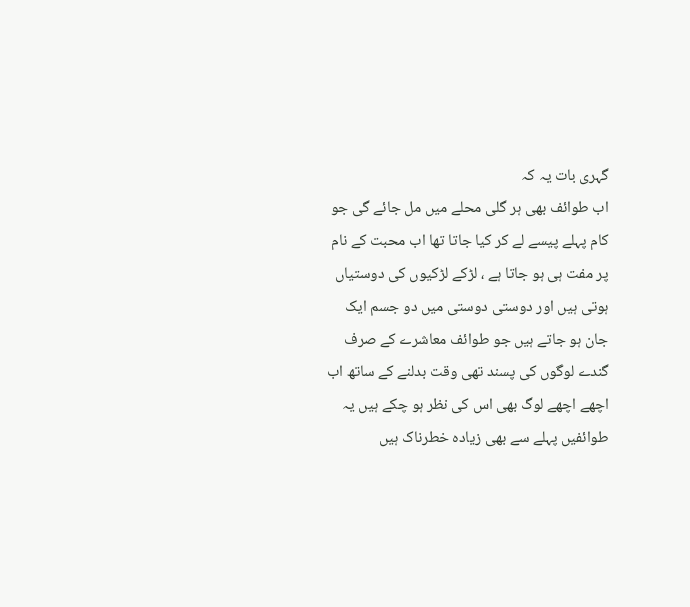گہری بات یہ کہ
اب طوائف بھی ہر گلی محلے میں مل جائے گی جو کام پہلے پیسے لے کر کیا جاتا تھا اب محبت کے نام پر مفت ہی ہو جاتا ہے ، لڑکے لڑکیوں کی دوستیاں ہوتی ہیں اور دوستی دوستی میں دو جسم ایک جان ہو جاتے ہیں جو طوائف معاشرے کے صرف گندے لوگوں کی پسند تھی وقت بدلنے کے ساتھ اب اچھے اچھے لوگ بھی اس کی نظر ہو چکے ہیں یہ طوائفیں پہلے سے بھی زیادہ خطرناک ہیں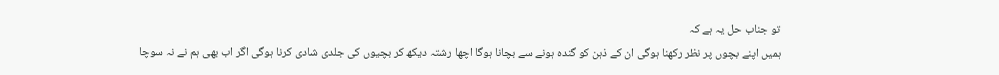تو جناب حل یہ ہے کہ
ہمیں اپنے بچوں پر نظر رکھنا ہوگی ان کے ذہن کو گندہ ہونے سے بچانا ہوگا اچھا رشتہ دیکھ کر بچیوں کی جلدی شادی کرنا ہوگی اگر اب بھی ہم نے نہ سوچا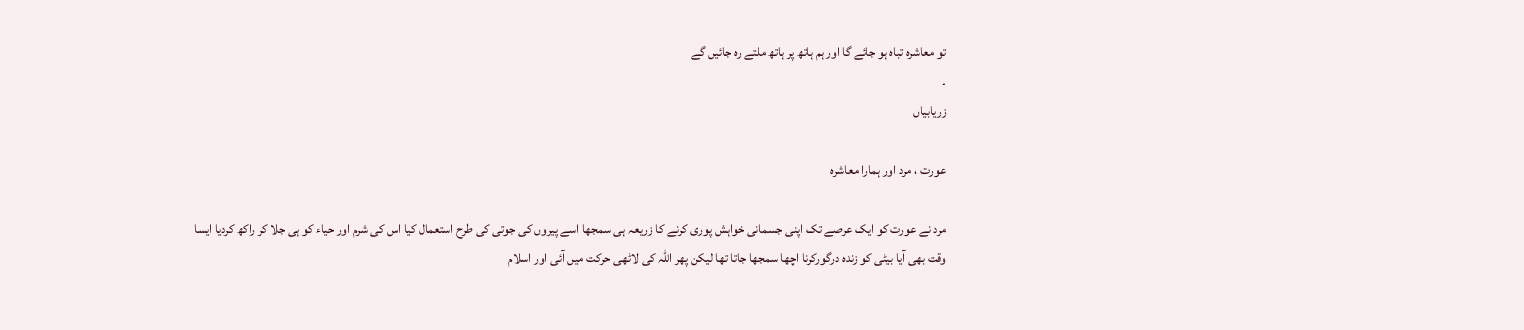تو معاشرہ تباہ ہو جائے گا اور ہم ہاتھ پر ہاتھ ملتے رہ جائیں گے
۔
زریابیاں

عورت ، مرد اور ہمارا معاشرہ

مرد نے عورت کو ایک عرصے تک اپنی جسمانی خواہش پوری کرنے کا زریعہ ہی سمجھا اسے پیروں کی جوتی کی طرح استعمال کیا اس کی شرم اور حیاء کو ہی جلا کر راکھ کردیا ایسا وقت بھی آیا بیٹی کو زندہ درگورکرنا اچھا سمجھا جاتا تھا لیکن پھر اللہ کی لاٹھی حرکت میں آئی اور اسلام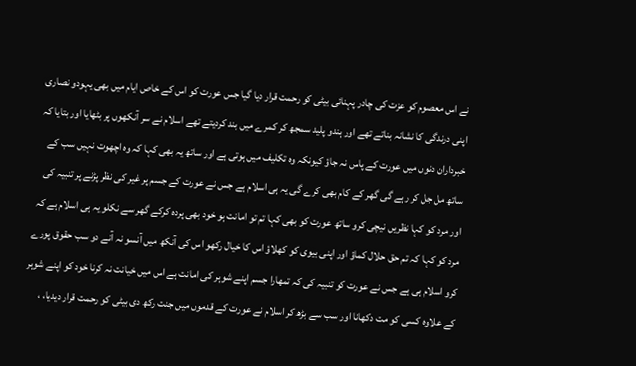نے اس معصوم کو عزت کی چادر پہنائی بیٹی کو رحمت قرار دیا گیا جس عورت کو اس کے خاص ایام میں بھی یہودو نصاری اپنی درندگی کا نشانہ بناتے تھے اور ہندو پلید سمجھ کر کمرے میں بند کردیتے تھے اسلام نے سر آنکھوں پر بٹھایا اور بتایا کہ خبرداران دنوں میں عورت کے پاس نہ جاؤ کیونکہ وہ تکلیف میں ہوتی ہے اور ساتھ یہ بھی کہا کہ وہ اچھوت نہیں سب کے ساتھ مل جل کر رہے گی گھر کے کام بھی کرے گی یہ ہی اسلام ہے جس نے عورت کے جسم پر غیر کی نظر پڑنے پر تنبیہ کی اور مرد کو کہا نظریں نیچی کرو ساتھ عورت کو بھی کہا تم تو امانت ہو خود بھی پردہ کرکے گھر سے نکلو یہ ہی اسلام ہے کہ مرد کو کہا کہ تم حق حلال کماؤ اور اپنی بیوی کو کھلاؤ اس کا خیال رکھو اس کی آنکھ میں آنسو نہ آنے دو سب حقوق پورے کرو اسلام ہی ہے جس نے عورت کو تنبیہ کی کہ تمھارا جسم اپنے شوہر کی امانت ہے اس میں خیانت نہ کرنا خود کو اپنے شوہر کے علاوہ کسی کو مت دکھانا اور سب سے بڑھ کر اسلام نے عورت کے قدموں میں جنت رکھ دی بیٹی کو رحمت قرار دیدیا، ،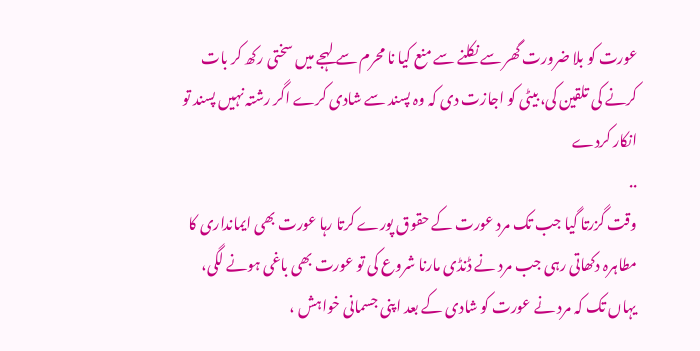عورت کو بلا ضرورت گھر سے نکلنے سے منع کیا نا محرم سے لہجے میں سختی رکھ کر بات کرنے کی تلقین کی، بیٹی کو اجازت دی کہ وہ پسند سے شادی کرے اگر رشتہ نہیں پسند تو انکار کردے
..
وقت گزرتا گیا جب تک مرد عورت کے حقوق پورے کرتا رہا عورت بھی ایمانداری کا مطاہرہ دکھاتی رہی جب مرد نے ڈنڈی مارنا شروع کی تو عورت بھی باغی ہونے لگی، یہاں تک کہ مرد نے عورت کو شادی کے بعد اپنی جسمانی خواہش ،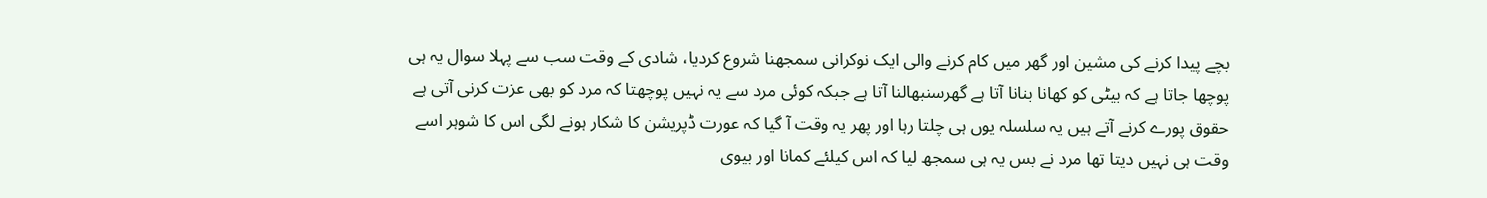بچے پیدا کرنے کی مشین اور گھر میں کام کرنے والی ایک نوکرانی سمجھنا شروع کردیا، شادی کے وقت سب سے پہلا سوال یہ ہی پوچھا جاتا ہے کہ بیٹی کو کھانا بنانا آتا ہے گھرسنبھالنا آتا ہے جبکہ کوئی مرد سے یہ نہیں پوچھتا کہ مرد کو بھی عزت کرنی آتی ہے حقوق پورے کرنے آتے ہیں یہ سلسلہ یوں ہی چلتا رہا اور پھر یہ وقت آ گیا کہ عورت ڈپریشن کا شکار ہونے لگی اس کا شوہر اسے وقت ہی نہیں دیتا تھا مرد نے بس یہ ہی سمجھ لیا کہ اس کیلئے کمانا اور بیوی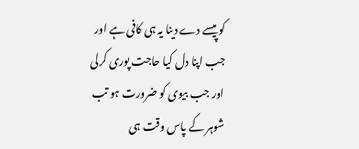کو پیسے دے دینا یہ ہی کافی ہے اور جب اپنا دل کیا حاجت پوری کرلی اور جب بیوی کو ضرورت ہو تب شوہر کے پاس وقت ہی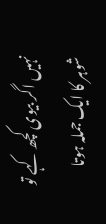نہیں اگر بیوی کچھ کہے تو شوہر کا ایک جملہ ہوتا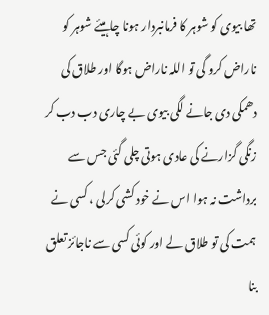تھا بیوی کو شوہر کا فرمانبردار ہونا چاہیئے شوہر کو ناراض کرو گی تو اللہ ناراض ہوگا اور طلاق کی دھمکی دی جانے لگی بیوی بے چاری دب دب کر زنگی گزارنے کی عادی ہوتی چلی گئی جس سے برداشت نہ ہوا اس نے خود کشی کرلی ، کسی نے ہمت کی تو طلاق لے اور کوئی کسی سے ناجائز تعلق بنا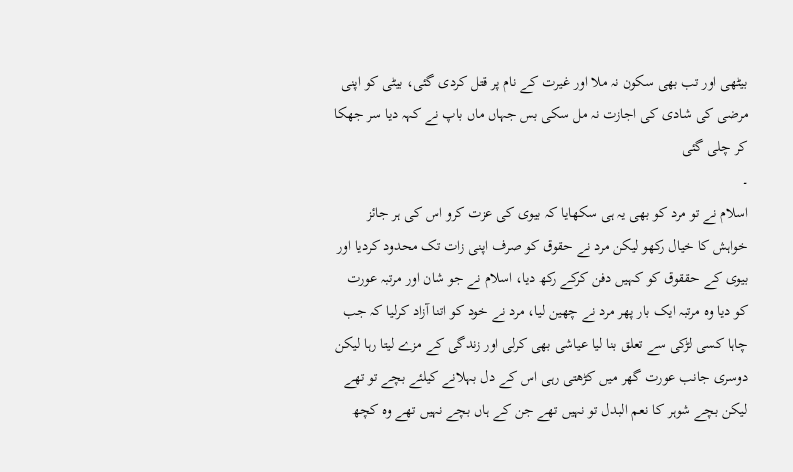بیٹھی اور تب بھی سکون نہ ملا اور غیرت کے نام پر قتل کردی گئی، بیٹی کو اپنی مرضی کی شادی کی اجازت نہ مل سکی بس جہاں ماں باپ نے کہہ دیا سر جھکا کر چلی گئی
۔
اسلام نے تو مرد کو بھی یہ ہی سکھایا کہ بیوی کی عزت کرو اس کی ہر جائز خواہش کا خیال رکھو لیکن مرد نے حقوق کو صرف اپنی زات تک محدود کردیا اور بیوی کے حققوق کو کہیں دفن کرکے رکھ دیا، اسلام نے جو شان اور مرتبہ عورت کو دیا وہ مرتبہ ایک بار پھر مرد نے چھین لیا، مرد نے خود کو اتنا آزاد کرلیا کہ جب چاہا کسی لڑکی سے تعلق بنا لیا عیاشی بھی کرلی اور زندگی کے مزے لیتا رہا لیکن دوسری جانب عورت گھر میں کڑھتی رہی اس کے دل بہلانے کیلئے بچے تو تھے لیکن بچے شوہر کا نعم البدل تو نہیں تھے جن کے ہاں بچے نہیں تھے وہ کچھ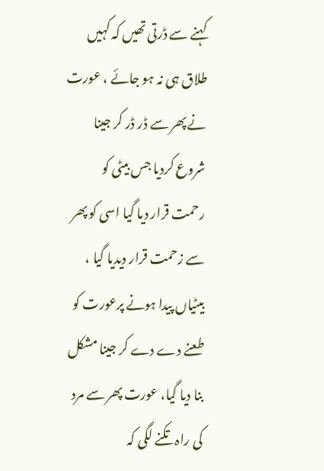کہنے سے ڈرتی تھیں کہ کہیں طلاق ہی نہ ہو جائے ، عورت نے پھر سے ڈر ڈر کر جینا شروع کردیا جس بیٹی کو رحمت قرار دیا گیا اسی کو پھر سے زحمت قرار دیدیا گیا ، بیٹیاں پیدا ہونے پرعورت کو طعنے دے دے کر جینا مشکل بنا دیا گیا، عورت پھر سے مرد کی راہ تکنے لگی کہ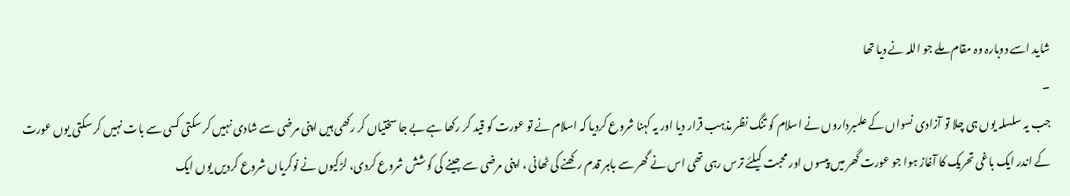شاید اسے دوبارہ وہ مقام ملے جو اللہ نے دیا تھا
۔
جب یہ سلسلہ یوں ہی چلا تو آزادی نسواں کے علمبرداروں نے اسلام کو تنگ نظر مذہب قرار دیا اور یہ کہنا شروع کردیا کہ اسلام نے تو عورت کو قید کر رکھا ہے بے جا سختیاں کر رکھی ہیں اپنی مرضی سے شادی نہیں کر سکتی کسی سے بات نہیں کر سکتی یوں عورت کے اندر ایک باغی تحریک کا آغاز ہوا جو عورت گھر میں پیسوں اور محبت کیلئے ترس رہی تھی اس نے گھر سے باہر قدم رکھنے کی ٹھانی ، اپنی مرضی سے جینے کی کوشش شروع کردی، لڑکیوں نے نوکریاں شروع کردیں یوں ایک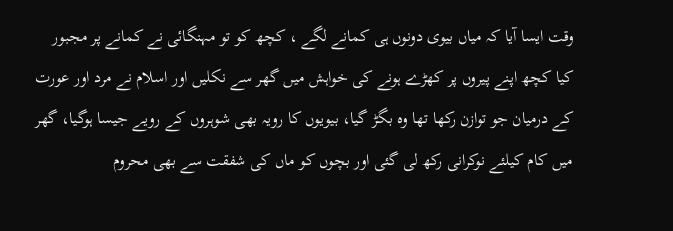وقت ایسا آیا کہ میاں بیوی دونوں ہی کمانے لگے ، کچھ کو تو مہنگائی نے کمانے پر مجبور کیا کچھ اپنے پیروں پر کھڑے ہونے کی خواہش میں گھر سے نکلیں اور اسلام نے مرد اور عورت کے درمیان جو توازن رکھا تھا وہ بگڑ گیا، بیویوں کا رویہ بھی شوہروں کے رویے جیسا ہوگیا، گھر میں کام کیلئے نوکرانی رکھ لی گئی اور بچوں کو ماں کی شفقت سے بھی محروم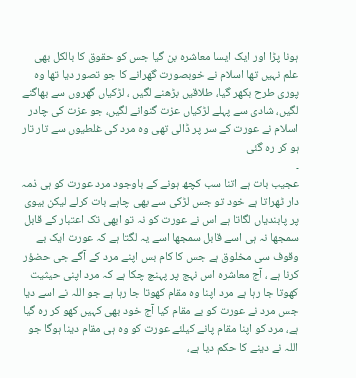ہونا پڑا اور ایک ایسا معاشرہ بن گیا جس کو حقوق کا بالکل بھی علم نہیں تھا اسلام نے خوبصورت گھرانے کا جو تصور دیا تھا وہ پوری طرح بکھر گیا، طلاقیں بڑھنے لگیں ، لڑکیاں گھروں سے بھاگنے لگیں، شادی سے پہلے لڑکیاں عزت گنوانے لگیں، جو عزت کی چادر اسلام نے عورت کے سر پر ڈالی تھی وہ مرد کی غلطیوں سے تار تار ہو کر رہ گئی
۔
عجیب بات ہے اتنا سب کچھ ہونے کے باوجود مرد عورت کو ہی ذمہ دار ٹھراتا ہے خود تو جس لڑکی سے بھی چاہے بات کرلے لیکن بیوی پر پابندیاں لگاتا ہے اس نے عورت کو نہ تو ابھی تک اعتبار کے قابل سمجھا نہ ہی اسے قابل سمجھا اسے یہ لگتا ہے کہ عورت ایک بے وقوف سی مخلوق ہے جس کا کام بس اپنے مرد کے آگے جی حضؤر کرنا ہے ، آج معاشرہ اس نہج پر پہنچ چکا ہے کہ مرد اپنی حیثیت کھوتا جا رہا ہے مرد اپنا وہ مقام کھوتا جا رہا ہے جو اللہ نے اسے دیا جس مرد نے عورت کو بے مقام کیا آج خود بھی کہیں کھو کر رہ گیا ہے، مرد کو اپنا مقام پانے کیلئے عورت کو وہ ہی مقام دینا ہوگا جو اللہ نے دینے کا حکم دیا ہے،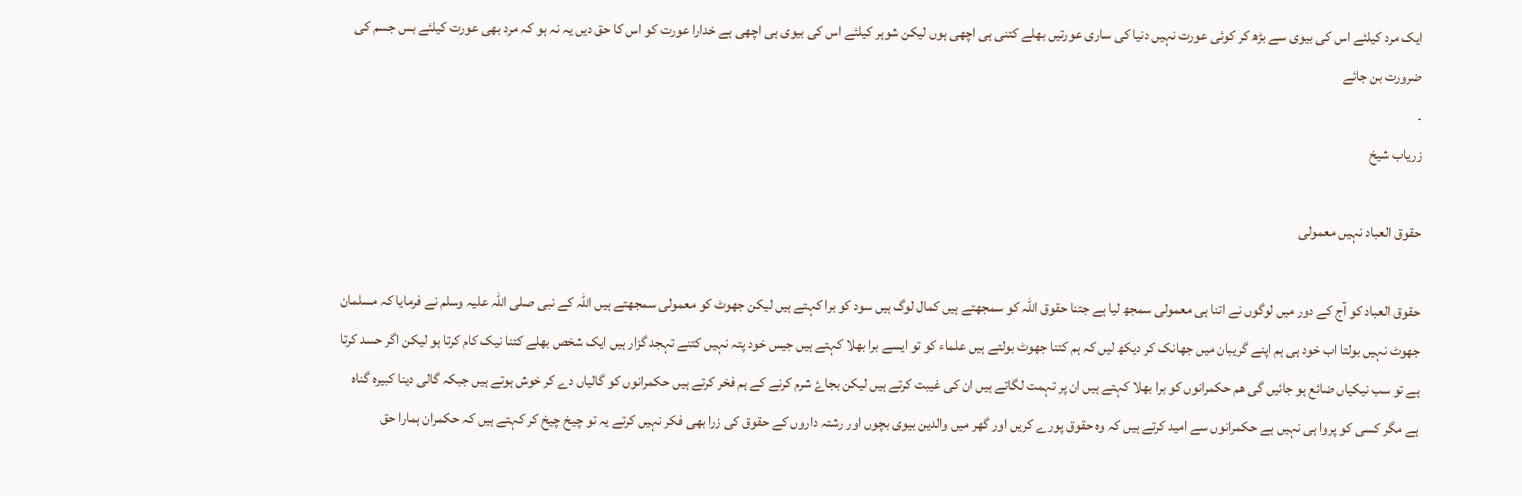ایک مرد کیلئے اس کی بیوی سے بڑھ کر کوئی عورت نہیں دنیا کی ساری عورتیں بھلے کتنی ہی اچھی ہوں لیکن شوہر کیلئے اس کی بیوی ہی اچھی ہے خدارا عورت کو اس کا حق دیں یہ نہ ہو کہ مرد بھی عورت کیلئے بس جسم کی ضرورت بن جائے
۔
زریاب شیخ

حقوق العباد نہیں معمولی

حقوق العباد کو آج کے دور میں لوگوں نے اتنا ہی معمولی سمجھ لیا ہے جتنا حقوق اللہ کو سمجھتے ہیں کمال لوگ ہیں سود کو برا کہتے ہیں لیکن جھوٹ کو معمولی سمجھتے ہیں اللہ کے نبی صلی اللہ علیہ وسلم نے فرمایا کہ مسلمان جھوٹ نہیں بولتا اب خود ہی ہم اپنے گریبان میں جھانک کر دیکھ لیں کہ ہم کتنا جھوٹ بولتے ہیں علماء کو تو ایسے برا بھلا کہتے ہیں جیس خود پتہ نہیں کتنے تہجد گزار ہیں ایک شخص بھلے کتنا نیک کام کرتا ہو لیکن اگر حسد کرتا ہے تو سب نیکیاں ضائع ہو جائیں گی ھم حکمرانوں کو برا بھلا کہتے ہیں ان پر تہمت لگاتے ہیں ان کی غیبت کرتے ہیں لیکن بجاۓ شرم کرنے کے ہم فخر کرتے ہیں حکمرانوں کو گالیاں دے کر خوش ہوتے ہیں جبکہ گالی دینا کبیرہ گناہ ہے مگر کسی کو پروا ہی نہیں ہے حکمرانوں سے امید کرتے ہیں کہ وہ حقوق پورے کریں اور گھر میں والدین بیوی بچوں اور رشتہ داروں کے حقوق کی زرا بھی فکر نہیں کرتے یہ تو چیخ چیخ کر کہتے ہیں کہ حکمران ہمارا حق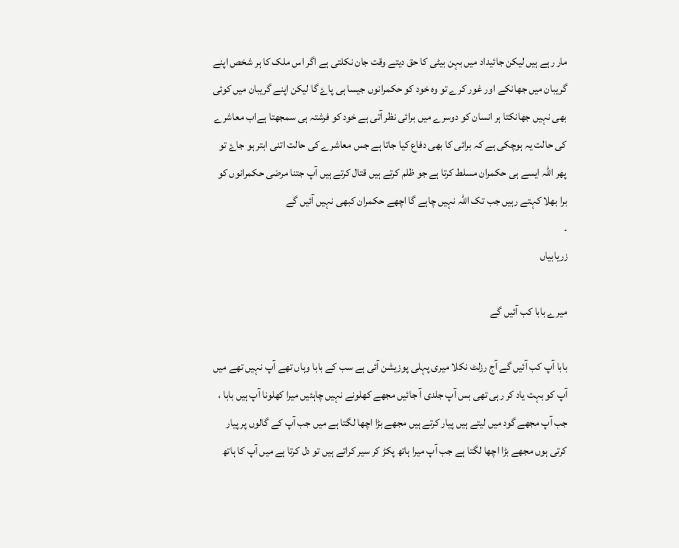مار رہے ہیں لیکن جائیداد میں بہن بیٹی کا حق دیتے وقت جان نکلتی ہے اگر اس ملک کا ہر شخص اپنے گریبان میں جھانکے اور غور کرے تو وہ خود کو حکمرانوں جیسا ہی پاۓ گا لیکن اپنے گریبان میں کوئی بھی نہیں جھانکتا ہر انسان کو دوسرے میں برائی نظر آتی ہے خود کو فرشتہ ہی سمجھتا ہےاب معاشرے کی حالت یہ ہوچکی ہے کہ برائی کا بھی دفاع کیا جاتا ہے جس معاشرے کی حالت اتنی ابتر ہو جاۓ تو پھر اللہ ایسے ہی حکمران مسلط کرتا ہے جو ظلم کرتے ہیں قتال کرتے ہیں آپ جتنا مرضی حکمرانوں کو برا بھلا کہتے رہیں جب تک اللہ نہیں چاہے گا اچھے حکمران کبھی نہیں آئیں گے
۔
زریابیاں

میرے بابا کب آئیں گے

بابا آپ کب آئیں گے آج رزلٹ نکلا میری پہلی پوزیشن آئی ہے سب کے بابا وہاں تھے آپ نہیں تھے میں آپ کو بہت یاد کر رہی تھی بس آپ جلدی آ جائیں مجھے کھلونے نہیں چاہئیں میرا کھلونا آپ ہیں بابا ، جب آپ مجھے گود میں لیتے ہیں پیار کرتے ہیں مجھے بڑا اچھا لگتا ہے میں جب آپ کے گالوں پر پیار کرتی ہوں مجھے بڑا اچھا لگتا ہے جب آپ میرا ہاتھ پکڑ کر سیر کراتے ہیں تو دل کرتا ہے میں آپ کا ہاتھ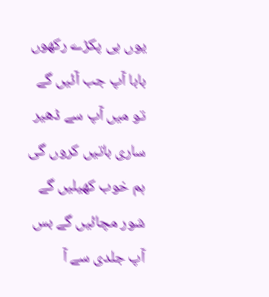یوں ہی پکڑے رکھوں بابا آپ جب آئیں گے تو میں آپ سے ڈھیر ساری باتیں کروں گی ہم خوب کھیلیں گے شور مچائیں گے بس آپ جلدی سے آ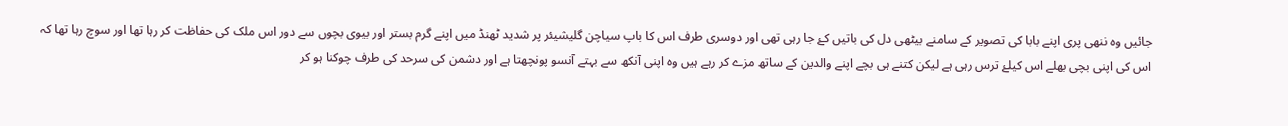جائیں وہ ننھی پری اپنے بابا کی تصویر کے سامنے بیٹھی دل کی باتیں کۓ جا رہی تھی اور دوسری طرف اس کا باپ سیاچن گلیشیئر پر شدید ٹھنڈ میں اپنے گرم بستر اور بیوی بچوں سے دور اس ملک کی حفاظت کر رہا تھا اور سوچ رہا تھا کہ اس کی اپنی بچی بھلے اس کیلۓ ترس رہی ہے لیکن کتنے ہی بچے اپنے والدین کے ساتھ مزے کر رہے ہیں وہ اپنی آنکھ سے بہتے آنسو پونچھتا ہے اور دشمن کی سرحد کی طرف چوکنا ہو کر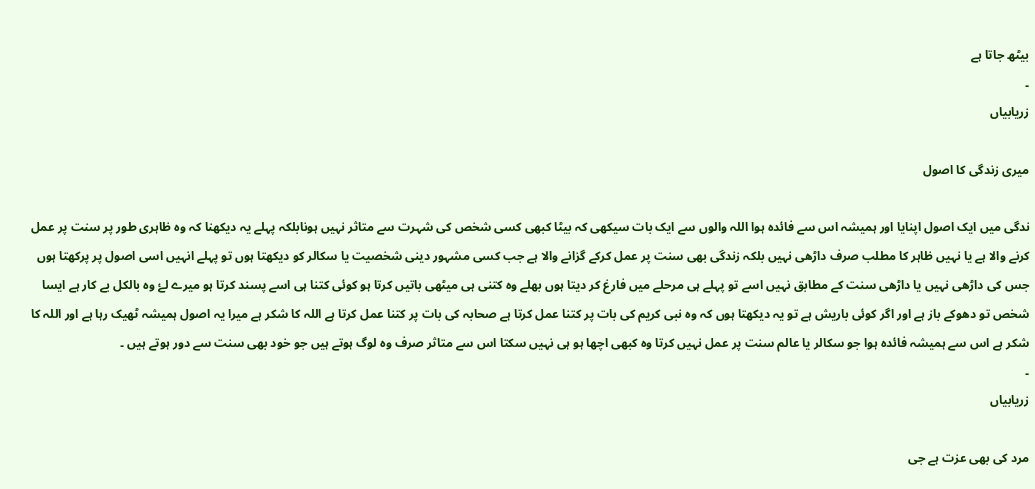بیٹھ جاتا ہے
۔
زریابیاں

میری زندگی کا اصول

ندگی میں ایک اصول اپنایا اور ہمیشہ اس سے فائدہ ہوا اللہ والوں سے ایک بات سیکھی کہ بیٹا کبھی کسی شخص کی شہرت سے متاثر نہیں ہونابلکہ پہلے یہ دیکھنا کہ وہ ظاہری طور پر سنت پر عمل کرنے والا ہے یا نہیں ظاہر کا مطلب صرف داڑھی نہیں بلکہ زندگی بھی سنت پر عمل کرکے گزانے والا ہے جب کسی مشہور دینی شخصیت یا سکالر کو دیکھتا ہوں تو پہلے انہیں اسی اصول پر پرکھتا ہوں جس کی داڑھی نہیں یا داڑھی سنت کے مطابق نہیں اسے تو پہلے ہی مرحلے میں فارغ کر دیتا ہوں بھلے وہ کتنی ہی میٹھی باتیں کرتا ہو کوئی کتنا ہی اسے پسند کرتا ہو میرے لۓ وہ بالکل بے کار ہے ایسا شخص تو دھوکے باز ہے اور اگر کوئی باریش ہے تو یہ دیکھتا ہوں کہ وہ نبی کریم کی بات پر کتنا عمل کرتا ہے صحابہ کی بات پر کتنا عمل کرتا ہے اللہ کا شکر ہے میرا یہ اصول ہمیشہ ٹھیک رہا ہے اور اللہ کا شکر ہے اس سے ہمیشہ فائدہ ہوا جو سکالر یا عالم سنت پر عمل نہیں کرتا وہ کبھی اچھا ہو ہی نہیں سکتا اس سے متاثر صرف وہ لوگ ہوتے ہیں جو خود بھی سنت سے دور ہوتے ہیں ۔
۔
زریابیاں

مرد کی بھی عزت ہے جی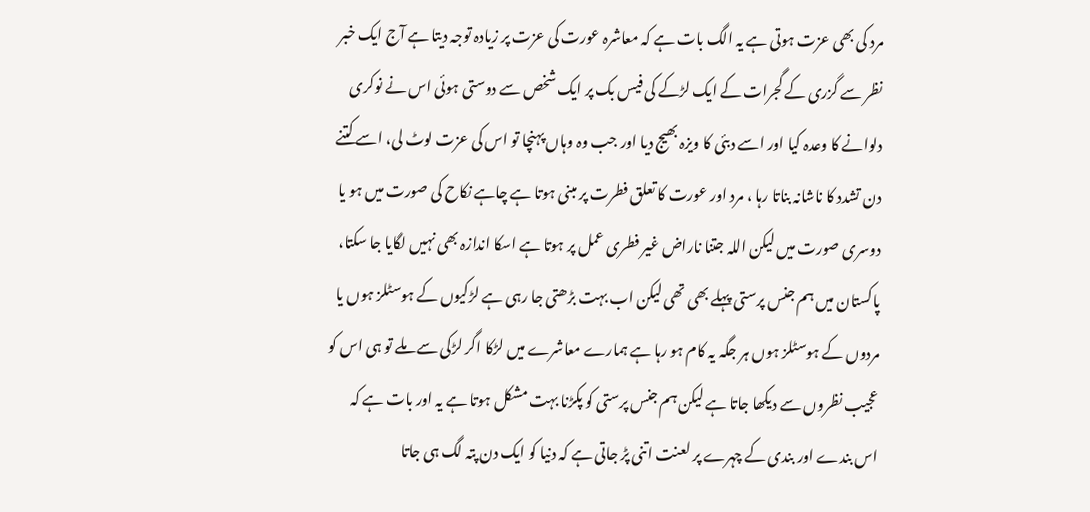مرد کی بھی عزت ہوتی ہے یہ الگ بات ہے کہ معاشرہ عورت کی عزت پر زیادہ توجہ دیتا ہے آج ایک خبر نظر سے گزری کے گجرات کے ایک لڑکے کی فیس بک پر ایک شخص سے دوستی ہوئی اس نے نوکری دلوانے کا وعدہ کیا اور اسے دبئی کا ویزہ بھیج دیا اور جب وہ وہاں پہنچا تو اس کی عزت لوٹ لی، اسے کتنے دن تشدد کا ناشانہ بناتا رہا ، مرد اور عورت کا تعلق فطرت پر مبنی ہوتا ہے چاہے نکاح کی صورت میں ہو یا دوسری صورت میں لیکن اللہ جتنا ناراض غیر فطری عمل پر ہوتا ہے اسکا اندازہ بھی نہیں لگایا جا سکتا، پاکستان میں ہم جنس پرستی پہلے بھی تھی لیکن اب بہت بڑھتی جا رہی ہے لڑکیوں کے ہوسٹلز ہوں یا مردوں کے ہوسٹلز ہوں ہر جگہ یہ کام ہو رہا ہے ہمارے معاشرے میں لڑکا اگر لڑکی سے ملے تو ہی اس کو عجیب نظروں سے دیکھا جاتا ہے لیکن ہم جنس پرستی کو پکڑنا بہت مشکل ہوتا ہے یہ اور بات ہے کہ اس بندے اور بندی کے چہرے پر لعنت اتنی پڑ جاتی ہے کہ دنیا کو ایک دن پتہ لگ ہی جاتا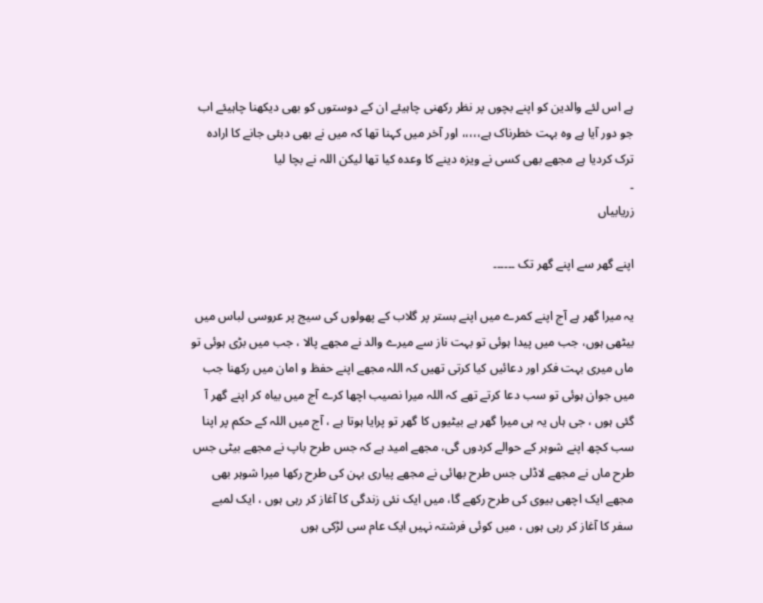ہے اس لئے والدین کو اپنے بچوں پر نظر رکھنی چاہیئے ان کے دوستوں کو بھی دیکھنا چاہیئے اب جو دور آیا ہے وہ بہت خطرناک ہے،،،،، اور آخر میں کہنا تھا کہ میں نے بھی دبئی جانے کا ارادہ ترک کردیا ہے مجھے بھی کسی نے ویزہ دینے کا وعدہ کیا تھا لیکن اللہ نے بچا لیا
۔
زریابیاں

اپنے گھر سے اپنے گھر تک ۔۔۔۔۔۔

یہ میرا گھر ہے آج اپنے کمرے میں اپنے بستر پر گلاب کے پھولوں کی سیج پر عروسی لباس میں بیٹھی ہوں، جب میں پیدا ہوئی تو بہت ناز سے میرے والد نے مجھے پالا ، جب میں بڑی ہوئی تو ماں میری بہت فکر اور دعائیں کیا کرتی تھیں کہ اللہ مجھے اپنے حفظ و امان میں رکھنا جب میں جوان ہوئی تو سب دعا کرتے تھے کہ اللہ میرا نصیب اچھا کرے آج میں بیاہ کر اپنے گھر آ گئی ہوں ، جی ہاں یہ ہی میرا گھر ہے بیٹیوں کا گھر تو پرایا ہوتا ہے ، آج میں اللہ کے حکم پر اپنا سب کچھ اپنے شوہر کے حوالے کردوں گی، مجھے امید ہے کہ جس طرح باپ نے مجھے بیٹی جس طرح ماں نے مجھے لاڈلی جس طرح بھائی نے مجھے پیاری بہن کی طرح رکھا میرا شوہر بھی مجھے ایک اچھی بیوی کی طرح رکھے گا، میں ایک نئی زندگی کا آغاز کر رہی ہوں ، ایک لمبے سفر کا آغاز کر رہی ہوں ، میں کوئی فرشتہ نہیں ایک عام سی لڑکی ہوں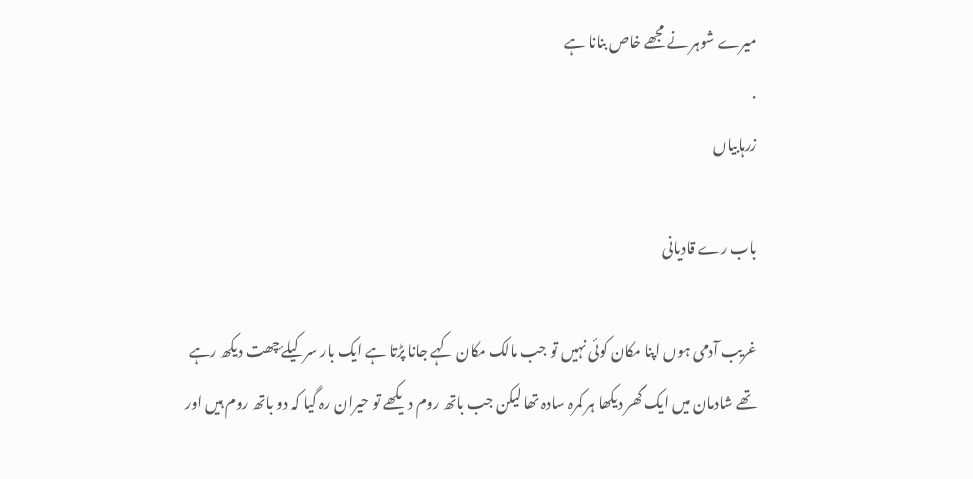میرے شوہر نے مجھے خاص بنانا ہے
.
زرہابیاں

باب رے قادیانی

غریب آدمی ہوں اپنا مکان کوئی نہیں تو جب مالک مکان کہے جانا پڑتا ہے ایک بار سر کیلۓ چھت دیکھ رہے تھے شادمان میں ایک گھر دیکھا ہر کمرہ سادہ تھا لیکن جب باتھ روم دیکھے تو حیران رہ گیا کہ دو باتھ روم ہیں اور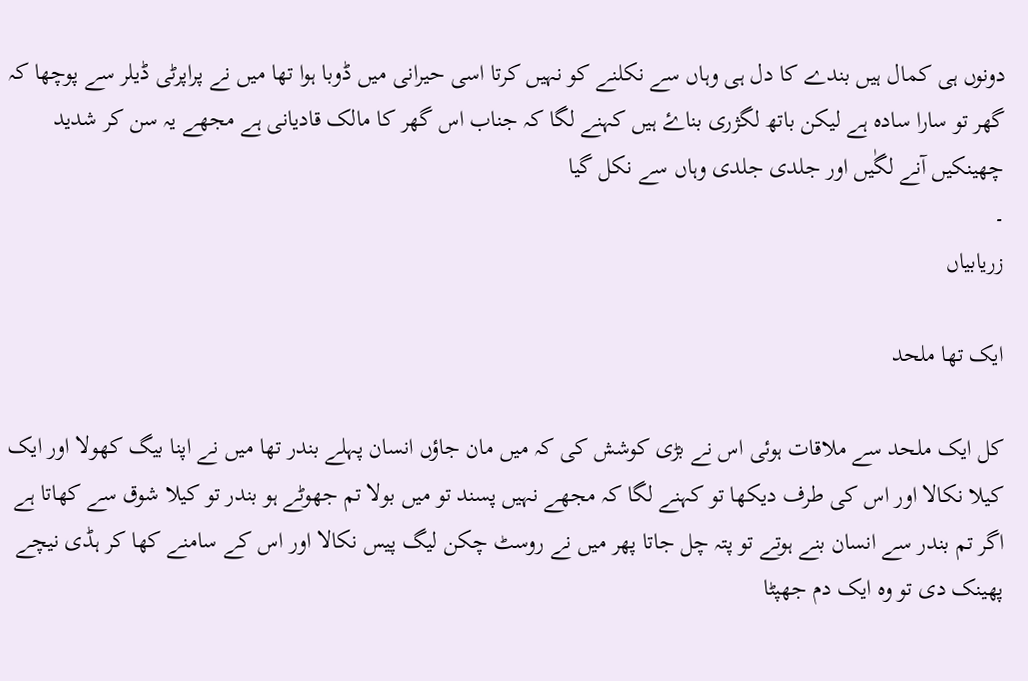دونوں ہی کمال ہیں بندے کا دل ہی وہاں سے نکلنے کو نہیں کرتا اسی حیرانی میں ڈوبا ہوا تھا میں نے پراپرٹی ڈیلر سے پوچھا کہ گھر تو سارا سادہ ہے لیکن باتھ لگژری بناۓ ہیں کہنے لگا کہ جناب اس گھر کا مالک قادیانی ہے مجھے یہ سن کر شدید چھینکیں آنے لگٰیں اور جلدی جلدی وہاں سے نکل گیا
۔
زریابیاں

ایک تھا ملحد

کل ایک ملحد سے ملاقات ہوئی اس نے بڑی کوشش کی کہ میں مان جاؤں انسان پہلے بندر تھا میں نے اپنا بیگ کھولا اور ایک کیلا نکالا اور اس کی طرف دیکھا تو کہنے لگا کہ مجھے نہیں پسند تو میں بولا تم جھوٹے ہو بندر تو کیلا شوق سے کھاتا ہے اگر تم بندر سے انسان بنے ہوتے تو پتہ چل جاتا پھر میں نے روسٹ چکن لیگ پیس نکالا اور اس کے سامنے کھا کر ہڈی نیچے پھینک دی تو وہ ایک دم جھپٹا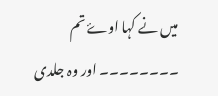میں نے کہا اوۓ تم ۔۔۔۔۔۔۔۔ اور وہ جلدی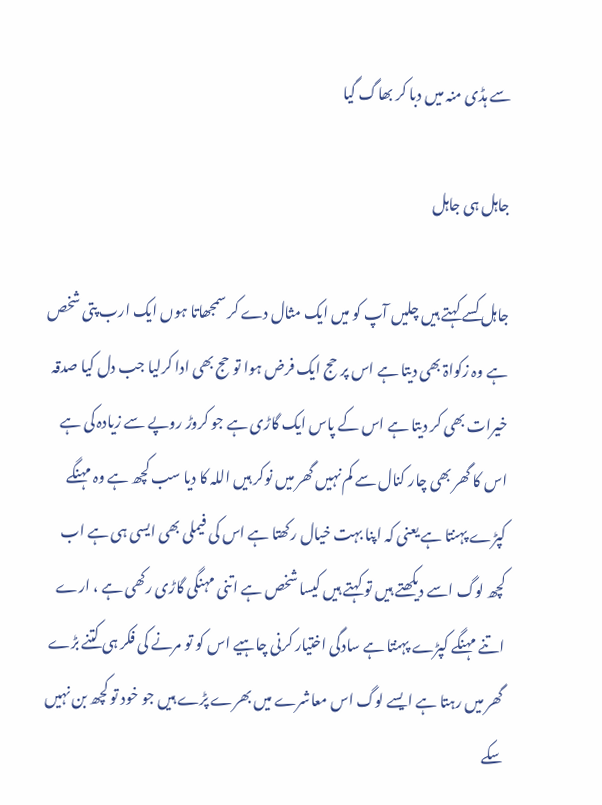سے ہڈی منہ میں دبا کر بھاگ گیا

جاہل ہی جاہل

جاہل کسے کہتے ہیں چلیں آپ کو میں ایک مثال دے کر سمجھاتا ہوں ایک ارب پتی شخص ہے وہ زکواۃ بھی دیتا ہے اس پر حج ایک فرض ہوا تو حج بھی ادا کرلیا جب دل کیا صدقہ خیرات بھی کر دیتا ہے اس کے پاس ایک گاڑی ہے جو کروڑ روپے سے زیادہ کی ہے اس کا گھر بھی چار کنال سے کم نہیں گھر میں نوکر ہیں اللہ کا دیا سب کچھ ہے وہ مہنگے کپڑے پہنتا ہے یعنی کہ اپنا بہت خیال رکھتا ہے اس کی فیملی بھی ایسی ہی ہے اب کچھ لوگ اسے دیکھتے ہیں تو کہتے ہیں کیسا شخص ہے اتنی مہنگی گاڑی رکھی ہے ، ارے اتنے مہنگے کپڑے پہنتا ہے سادگی اختیار کرنی چاہیے اس کو تو مرنے کی فکر ہی کتنے بڑے گھر میں رہتا ہے ایسے لوگ اس معاشرے میں بھرے پڑے ہیں جو خود تو کچھ بن نہیں سکے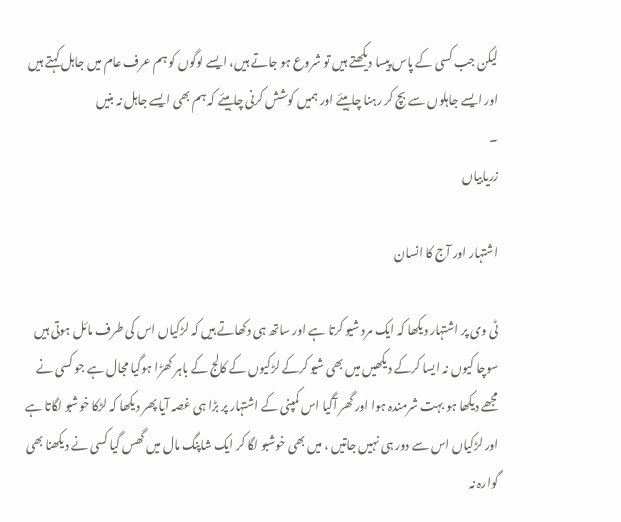لیکن جب کسی کے پاس پیسا دیکھتے ہیں تو شروع ہو جاتے ہیں، ایسے لوگوں کو ہم عرف عام میں جاہل کہتے ہیں اور ایسے جاہلوں سے بچ کر رہنا چاہیئے اور ہمیں کوشش کرنی چاہیئے کہ ہم بھی ایسے جاہل نہ بنیں
۔
زریابیاں

اشتہار اور آج کا انسان

ٹی وی پر اشتہار دیکھا کہ ایک مرد شیو کرتا ہے اور ساتھ ہی دکھاتے ہیں کہ لڑکیاں اس کی طرف مائل ہوتی ہیں سوچا کیوں نہ ایسا کرکے دیکھیں میں بھی شیو کرکے لڑکیوں کے کالج کے باہر کھڑا ہوگیا مجال ہے جو کسی نے مجھے دیکھا ہو بہت شرمندہ ہوا اور گھر آگیا اس کمپنی کے اشتہار پر بڑا ہی غصہ آیا پھر دیکھا کہ لڑکا خوشبو لگاتا ہے اور لڑکیاں اس سے دور ہی نہیں جاتیں ، میں بھی خوشبو لگا کر ایک شاپنگ مال میں گھس گیا کسی نے دیکھنا بھی گوارہ نہ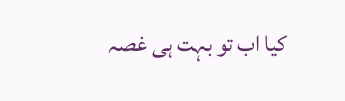کیا اب تو بہت ہی غصہ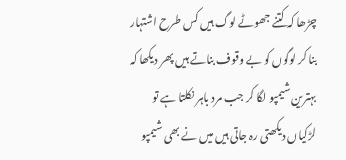چڑھا کہ کتنے جھوٹے لوگ ہیں کس طرح اشتہار بنا کر لوگوں کو بے وقوف بناتے ہیں پھر دیکھا کہ بہترین شیمپو لگا کر جب مرد باہر نکلتا ہے تو لڑکیاں دیکھتی رہ جاتی ہیں میں نے بھی شیمپو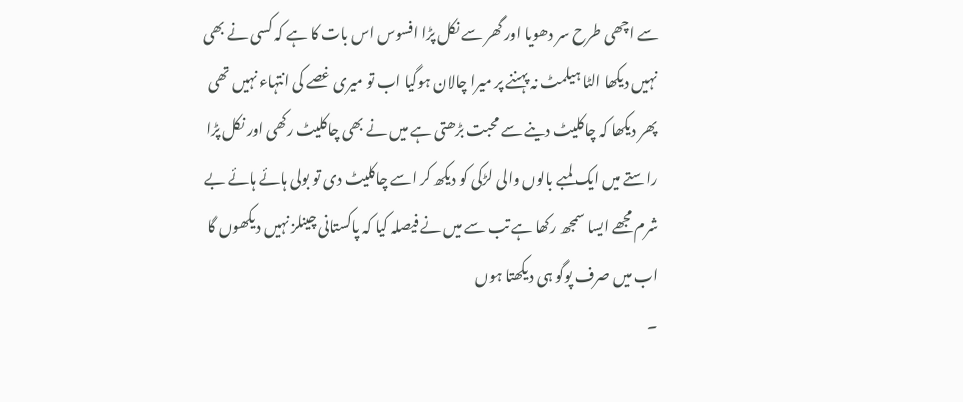سے اچھی طرح سر دھویا اور گھر سے نکل پڑا افسوس اس بات کا ہے کہ کسی نے بھی نہیں دیکھا الٹا ہیلمٹ نہ پہننے پر میرا چالان ہوگیا اب تو میری غصے کی انتہاء نہیں تھی پھر دیکھا کہ چاکلیٹ دینے سے محبت بڑھتی ہے میں نے بھی چاکلیٹ رکھی اور نکل پڑا راستے میں ایک لمبے بالوں والی لڑکی کو دیکھ کر اسے چاکلیٹ دی تو بولی ہائے ہائے بے شرم مجھے ایسا سمجھ رکھا ہے تب سے میں نے فیصلہ کیا کہ پاکستانی چینلز نہیں دیکھوں گا اب میں صرف پوگو ہی دیکھتا ہوں
۔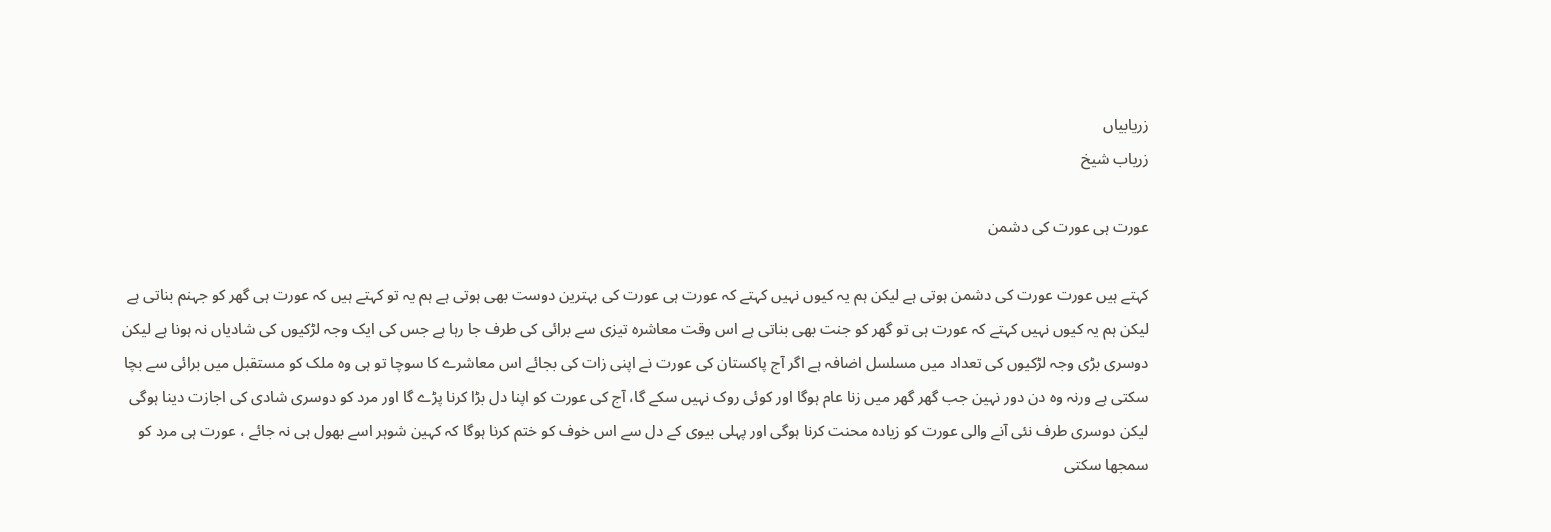زریابیاں
زریاب شیخ

عورت ہی عورت کی دشمن

کہتے ہیں عورت عورت کی دشمن ہوتی ہے لیکن ہم یہ کیوں نہیں کہتے کہ عورت ہی عورت کی بہترین دوست بھی ہوتی ہے ہم یہ تو کہتے ہیں کہ عورت ہی گھر کو جہنم بناتی ہے لیکن ہم یہ کیوں نہیں کہتے کہ عورت ہی تو گھر کو جنت بھی بناتی ہے اس وقت معاشرہ تیزی سے برائی کی طرف جا رہا ہے جس کی ایک وجہ لڑکیوں کی شادیاں نہ ہونا ہے لیکن دوسری بڑی وجہ لڑکیوں کی تعداد میں مسلسل اضافہ ہے اگر آج پاکستان کی عورت نے اپنی زات کی بجائے اس معاشرے کا سوچا تو ہی وہ ملک کو مستقبل میں برائی سے بچا سکتی ہے ورنہ وہ دن دور نہین جب گھر گھر میں زنا عام ہوگا اور کوئی روک نہیں سکے گا، آج کی عورت کو اپنا دل بڑا کرنا پڑے گا اور مرد کو دوسری شادی کی اجازت دینا ہوگی لیکن دوسری طرف نئی آنے والی عورت کو زیادہ محنت کرنا ہوگی اور پہلی بیوی کے دل سے اس خوف کو ختم کرنا ہوگا کہ کہین شوہر اسے بھول ہی نہ جائے ، عورت ہی مرد کو سمجھا سکتی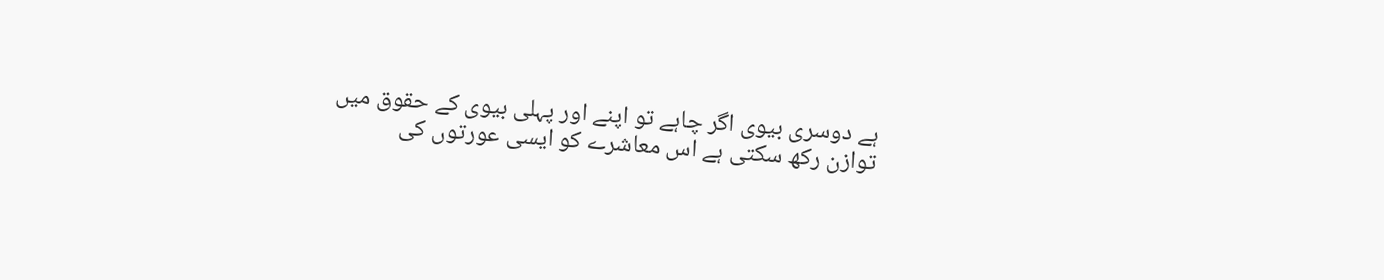ہے دوسری بیوی اگر چاہے تو اپنے اور پہلی بیوی کے حقوق میں توازن رکھ سکتی ہے اس معاشرے کو ایسی عورتوں کی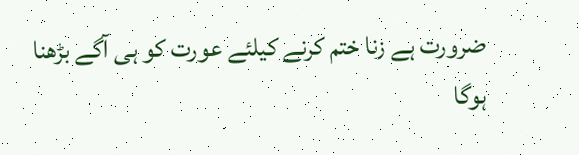ضرورت ہے زنا ختم کرنے کیلئے عورت کو ہی آگے بڑھنا ہوگا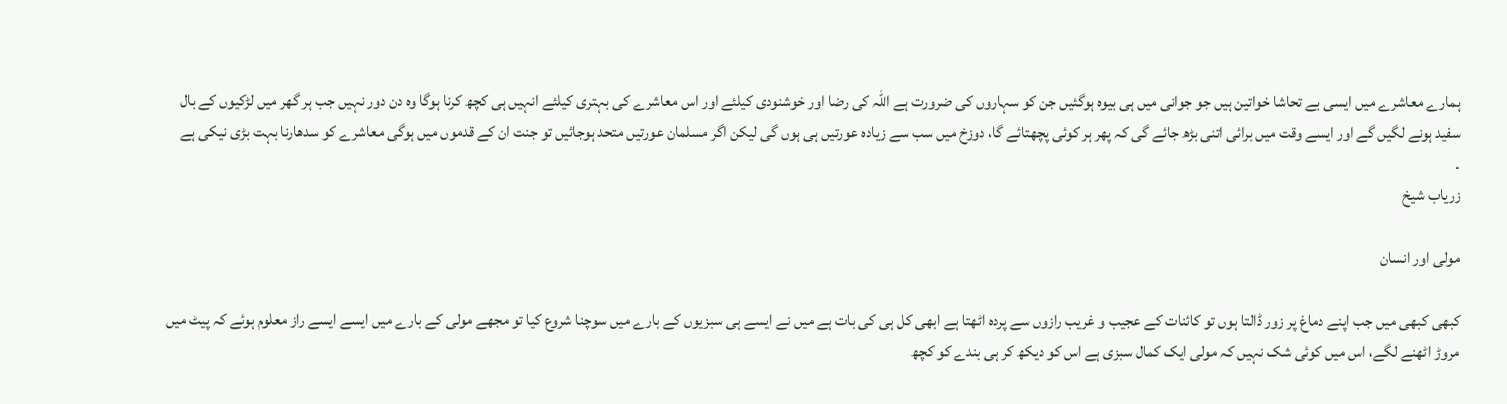ہمارے معاشرے میں ایسی بے تحاشا خواتین ہیں جو جوانی میں ہی بیوہ ہوگئیں جن کو سہاروں کی ضرورت ہے اللہ کی رضا اور خوشنودی کیلئے اور اس معاشرے کی بہتری کیلئے انہیں ہی کچھ کرنا ہوگا وہ دن دور نہیں جب ہر گھر میں لڑکیوں کے بال سفید ہونے لگیں گے اور ایسے وقت میں برائی اتنی بڑھ جائے گی کہ پھر ہر کوئی پچھتائے گا، دوزخ میں سب سے زیادہ عورتیں ہی ہوں گی لیکن اگر مسلمان عورتیں متحد ہوجائیں تو جنت ان کے قدموں میں ہوگی معاشرے کو سدھارنا بہت بڑی نیکی ہے
۔
زریاب شیخ

مولی اور انسان

کبھی کبھی میں جب اپنے دماغ پر زور ڈالتا ہوں تو کائنات کے عجیب و غریب رازوں سے پردہ اٹھتا ہے ابھی کل ہی کی بات ہے میں نے ایسے ہی سبزیوں کے بارے میں سوچنا شروع کیا تو مجھے مولی کے بارے میں ایسے ایسے راز معلوم ہوئے کہ پیٹ میں مروڑ اٹھنے لگے، اس میں کوئی شک نہیں کہ مولی ایک کمال سبزی ہے اس کو دیکھ کر ہی بندے کو کچھ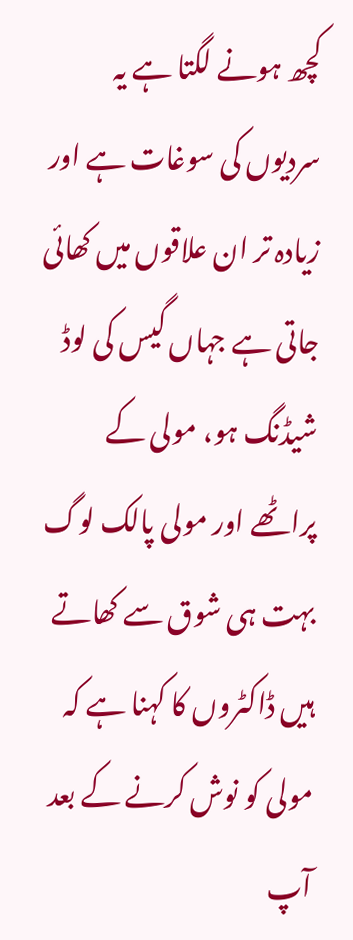کچھ ہونے لگتا ہے یہ سردیوں کی سوغات ہے اور زیادہ تر ان علاقوں میں کھائی جاتی ہے جہاں گیس کی لوڈ شیڈنگ ہو، مولی کے پراٹھے اور مولی پالک لوگ بہت ہی شوق سے کھاتے ہیں ڈاکٹروں کا کہنا ہے کہ مولی کو نوش کرنے کے بعد آپ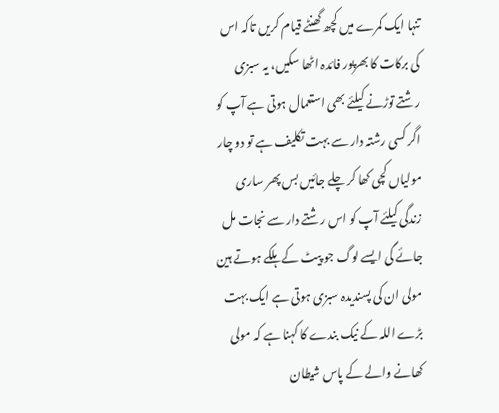تنہا ایک کمرے میں کچھ گھنٹے قیام کریں تاکہ اس کی برکات کا بھرپور فائدہ اٹھا سکیں، یہ سبزی رشتے توڑنے کیلئے بھی استعمال ہوتی ہے آپ کو اگر کسی رشتہ دار سے بہت تکلیف ہے تو دو چار مولیاں کچی کھا کر چلے جائیں بس پھر ساری زندگی کیلئے آپ کو اس رشتے دار سے نجات مل جائے گی ایسے لوگ جو پیٹ کے ہلکے ہوتے ہین مولی ان کی پسندیدہ سبزی ہوتی ہے ایک بہت بڑے اللہ کے نیک بندے کا کہنا ہے کہ مولی کھانے والے کے پاس شیطان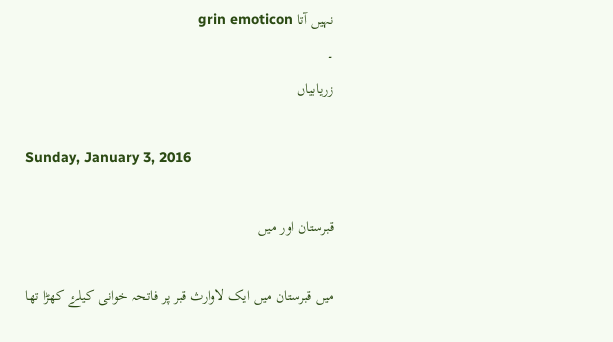نہیں آتا grin emoticon
۔
زریابیاں

Sunday, January 3, 2016

قبرستان اور میں

میں قبرستان میں ایک لاوارث قبر پر فاتحہ خوانی کیلۓ کھڑا تھا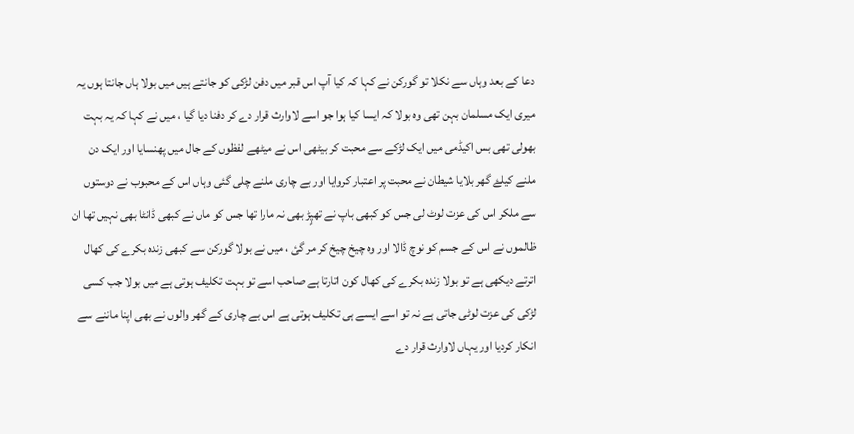دعا کے بعد وہاں سے نکلا تو گورکن نے کہا کہ کیا آپ اس قبر میں دفن لڑکی کو جانتے ہیں میں بولا ہاں جانتا ہوں یہ میری ایک مسلمان بہن تھی وہ بولا کہ ایسا کیا ہوا جو اسے لاوارث قرار دے کر دفنا دیا گیا ، میں نے کہا کہ یہ بہت بھولی تھی بس اکیڈمی میں ایک لڑکے سے محبت کر بیٹھی اس نے میٹھے لفظوں کے جال میں پھنسایا اور ایک دن ملنے کیلۓ گھر بلایا شیطان نے محبت پر اعتبار کروایا اور بے چاری ملنے چلی گئی وہاں اس کے محبوب نے دوستوں سے ملکر اس کی عزت لوٹ لی جس کو کبھی باپ نے تھپٍڑ بھی نہ مارا تھا جس کو ماں نے کبھی ڈانٹا بھی نہیں تھا ان ظالموں نے اس کے جسم کو نوچ ڈالا اور وہ چیخ چیخ کر مر گئ ، میں نے بولا گورکن سے کبھی زندہ بکرے کی کھال اترتے دیکھی ہے تو بولا زندہ بکرے کی کھال کون اتارتا ہے صاحب اسے تو بہت تکلیف ہوتی ہے میں بولا جب کسی لڑکی کی عزت لوٹی جاتی ہے نہ تو اسے ایسے ہی تکلیف ہوتی ہے اس بے چاری کے گھر والوں نے بھی اپنا ماننے سے انکار کردیا اور یہاں لاوارث قرار دے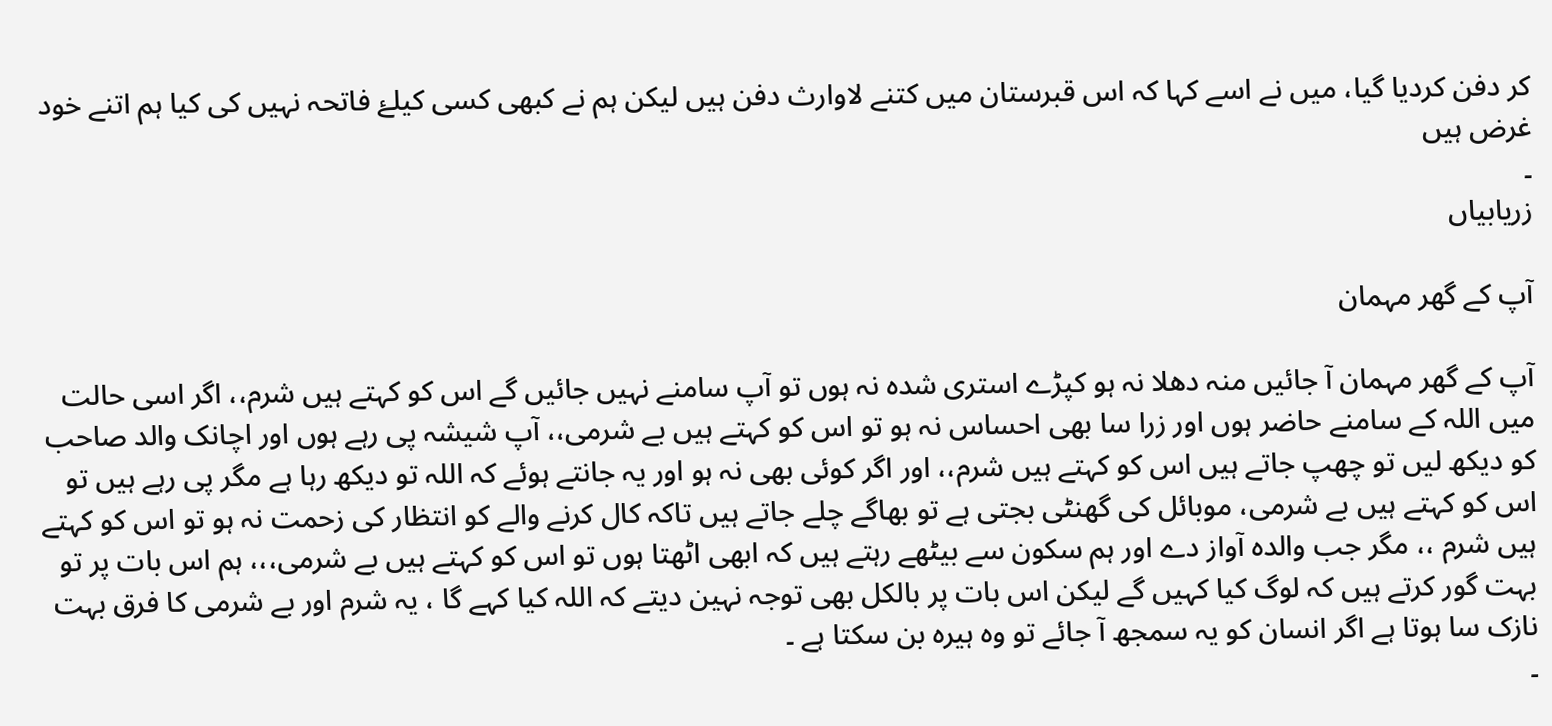کر دفن کردیا گیا، میں نے اسے کہا کہ اس قبرستان میں کتنے لاوارث دفن ہیں لیکن ہم نے کبھی کسی کیلۓ فاتحہ نہیں کی کیا ہم اتنے خود غرض ہیں
۔
زریابیاں

آپ کے گھر مہمان

آپ کے گھر مہمان آ جائیں منہ دھلا نہ ہو کپڑے استری شدہ نہ ہوں تو آپ سامنے نہیں جائیں گے اس کو کہتے ہیں شرم،، اگر اسی حالت میں اللہ کے سامنے حاضر ہوں اور زرا سا بھی احساس نہ ہو تو اس کو کہتے ہیں بے شرمی،، آپ شیشہ پی رہے ہوں اور اچانک والد صاحب کو دیکھ لیں تو چھپ جاتے ہیں اس کو کہتے ہیں شرم،، اور اگر کوئی بھی نہ ہو اور یہ جانتے ہوئے کہ اللہ تو دیکھ رہا ہے مگر پی رہے ہیں تو اس کو کہتے ہیں بے شرمی، موبائل کی گھنٹی بجتی ہے تو بھاگے چلے جاتے ہیں تاکہ کال کرنے والے کو انتظار کی زحمت نہ ہو تو اس کو کہتے ہیں شرم ،، مگر جب والدہ آواز دے اور ہم سکون سے بیٹھے رہتے ہیں کہ ابھی اٹھتا ہوں تو اس کو کہتے ہیں بے شرمی،،، ہم اس بات پر تو بہت گور کرتے ہیں کہ لوگ کیا کہیں گے لیکن اس بات پر بالکل بھی توجہ نہین دیتے کہ اللہ کیا کہے گا ، یہ شرم اور بے شرمی کا فرق بہت نازک سا ہوتا ہے اگر انسان کو یہ سمجھ آ جائے تو وہ ہیرہ بن سکتا ہے ۔
۔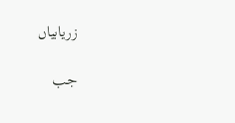زریابیاں

جب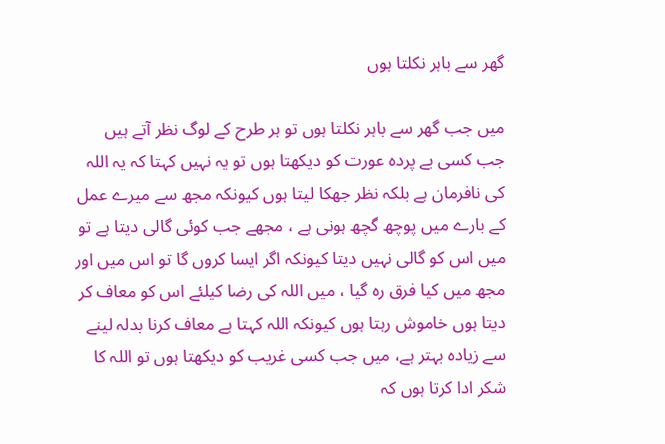گھر سے باہر نکلتا ہوں

میں جب گھر سے باہر نکلتا ہوں تو ہر طرح کے لوگ نظر آتے ہیں جب کسی بے پردہ عورت کو دیکھتا ہوں تو یہ نہیں کہتا کہ یہ اللہ کی نافرمان ہے بلکہ نظر جھکا لیتا ہوں کیونکہ مجھ سے میرے عمل کے بارے میں پوچھ گچھ ہونی ہے ، مجھے جب کوئی گالی دیتا ہے تو میں اس کو گالی نہیں دیتا کیونکہ اگر ایسا کروں گا تو اس میں اور مجھ میں کیا فرق رہ گیا ، میں اللہ کی رضا کیلئے اس کو معاف کر دیتا ہوں خاموش رہتا ہوں کیونکہ اللہ کہتا ہے معاف کرنا بدلہ لینے سے زیادہ بہتر ہے، میں جب کسی غریب کو دیکھتا ہوں تو اللہ کا شکر ادا کرتا ہوں کہ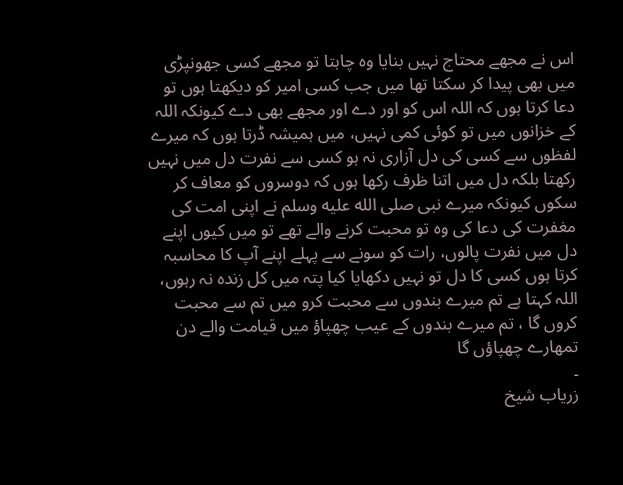اس نے مجھے محتاج نہیں بنایا وہ چاہتا تو مجھے کسی جھونپڑی میں بھی پیدا کر سکتا تھا میں جب کسی امیر کو دیکھتا ہوں تو دعا کرتا ہوں کہ اللہ اس کو اور دے اور مجھے بھی دے کیونکہ اللہ کے خزانوں میں تو کوئی کمی نہیں، میں ہمیشہ ڈرتا ہوں کہ میرے لفظوں سے کسی کی دل آزاری نہ ہو کسی سے نفرت دل میں نہیں رکھتا بلکہ دل میں اتنا ظرف رکھا ہوں کہ دوسروں کو معاف کر سکوں کیونکہ میرے نبی صلى الله عليه وسلم نے اپنی امت کی مغفرت کی دعا کی وہ تو محبت کرنے والے تھے تو میں کیوں اپنے دل میں نفرت پالوں، رات کو سونے سے پہلے اپنے آپ کا محاسبہ کرتا ہوں کسی کا دل تو نہیں دکھایا کیا پتہ میں کل زندہ نہ رہوں، اللہ کہتا ہے تم میرے بندوں سے محبت کرو میں تم سے محبت کروں گا ، تم میرے بندوں کے عیب چھپاؤ میں قیامت والے دن تمھارے چھپاؤں گا
۔
زریاب شیخ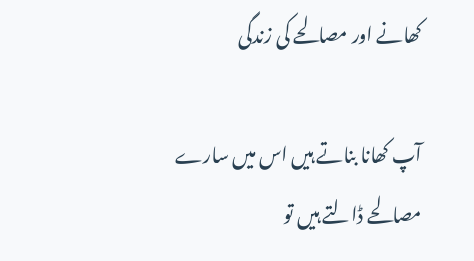کھانے اور مصالحے کی زندگی

آپ کھانا بناتے ہیں اس میں سارے مصالحے ڈالتے ہیں تو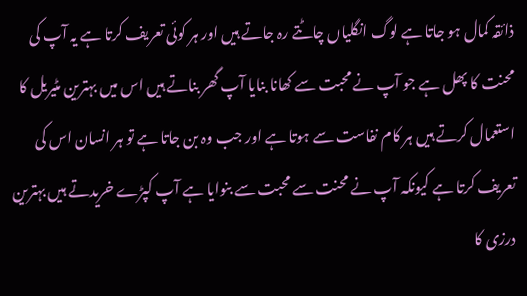ذائقہ کمال ہو جاتا ہے لوگ انگلیاں چاٹتے رہ جاتے ہیں اور ہر کوئی تعریف کرتا ہے یہ آپ کی محنت کا پھل ہے جو آپ نے محبت سے کھانا بنایا آپ گھر بناتے ہیں اس میں بہترین مٹیریل کا استعمال کرتے ہیں ہر کام نفاست سے ہوتا ہے اور جب وہ بن جاتا ہے تو ہر انسان اس کی تعریف کرتا ہے کیونکہ آپ نے محنت سے محبت سے بنوایا ہے آپ کپڑے خریدتے ہیں بہترین درزی کا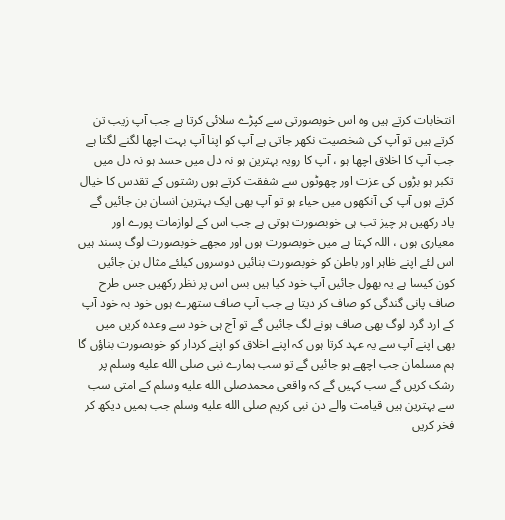انتخابات کرتے ہیں وہ اس خوبصورتی سے کپڑے سلائی کرتا ہے جب آپ زیب تن کرتے ہیں تو آپ کی شخصیت نکھر جاتی ہے آپ کو اپنا آپ بہت اچھا لگنے لگتا ہے جب آپ کا اخلاق اچھا ہو ، آپ کا رویہ بہترین ہو نہ دل میں حسد ہو نہ دل میں تکبر ہو بڑوں کی عزت اور چھوٹوں سے شفقت کرتے ہوں رشتوں کے تقدس کا خیال کرتے ہوں آپ کی آنکھوں میں حیاء ہو تو آپ بھی ایک بہترین انسان بن جائیں گے یاد رکھیں ہر چیز تب ہی خوبصورت ہوتی ہے جب اس کے لوازمات پورے اور معیاری ہوں ، اللہ کہتا ہے میں خوبصورت ہوں اور مجھے خوبصورت لوگ پسند ہیں اس لئے اپنے ظاہر اور باطن کو خوبصورت بنائیں دوسروں کیلئے مثال بن جائیں کون کیسا ہے یہ بھول جائیں آپ خود کیا ہیں بس اس پر نظر رکھیں جس طرح صاف پانی گندگی کو صاف کر دیتا ہے جب آپ صاف ستھرے ہوں خود بہ خود آپ کے ارد گرد لوگ بھی صاف ہونے لگ جائیں گے تو آج ہی خود سے وعدہ کریں میں بھی اپنے آپ سے یہ عہد کرتا ہوں کہ اپنے اخلاق کو اپنے کردار کو خوبصورت بناؤں گا ہم مسلمان جب اچھے ہو جائیں گے تو سب ہمارے نبی صلى الله عليه وسلم پر رشک کریں گے سب کہیں گے کہ واقعی محمدصلى الله عليه وسلم کے امتی سب سے بہترین ہیں قیامت والے دن نبی کریم صلى الله عليه وسلم جب ہمیں دیکھ کر فخر کریں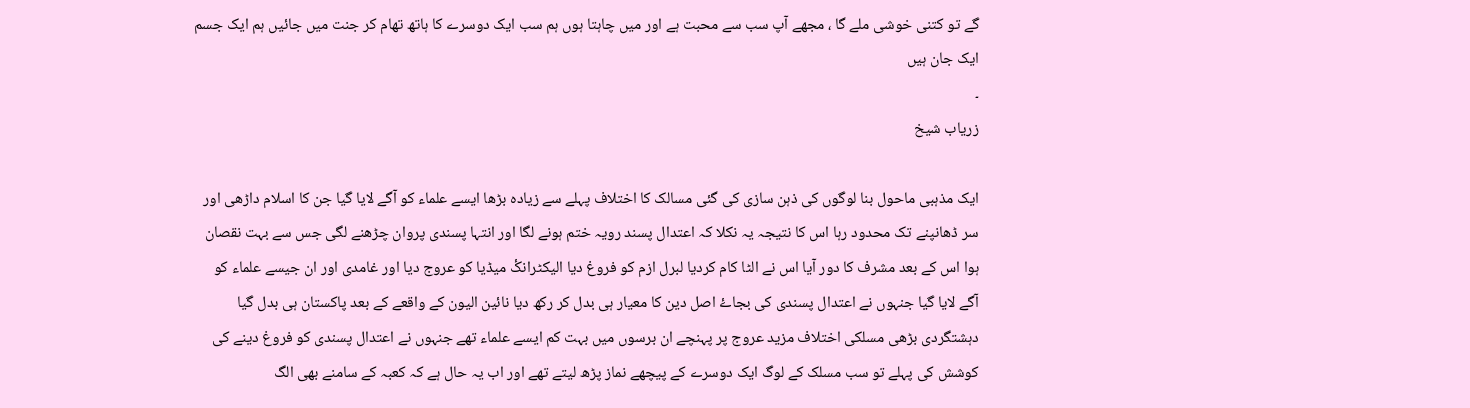گے تو کتنی خوشی ملے گا ، مجھے آپ سب سے محبت ہے اور میں چاہتا ہوں ہم سب ایک دوسرے کا ہاتھ تھام کر جنت میں جائیں ہم ایک جسم ایک جان ہیں
۔
زریاب شیخ

ایک مذہبی ماحول بنا لوگوں کی ذہن سازی کی گئی مسالک کا اختلاف پہلے سے زیادہ بڑھا ایسے علماء کو آگے لایا گیا جن کا اسلام داڑھی اور سر ڈھانپنے تک محدود رہا اس کا نتیجہ یہ نکلا کہ اعتدال پسند رویہ ختم ہونے لگا اور انتہا پسندی پروان چڑھنے لگی جس سے بہت نقصان ہوا اس کے بعد مشرف کا دور آیا اس نے الٹا کام کردیا لبرل ازم کو فروغ دیا الیکٹرانکٔ میڈیا کو عروج دیا اور غامدی اور ان جیسے علماء کو آگے لایا گیا جنہوں نے اعتدال پسندی کی بجاۓ اصل دین کا معیار ہی بدل کر رکھ دیا نائین الیون کے واقعے کے بعد پاکستان ہی بدل گیا دہشتگردی بڑھی مسلکی اختلاف مزید عروج پر پہنچے ان برسوں میں بہت کم ایسے علماء تھے جنہوں نے اعتدال پسندی کو فروغ دینے کی کوشش کی پہلے تو سب مسلک کے لوگ ایک دوسرے کے پیچھے نماز پڑھ لیتے تھے اور اب یہ حال ہے کہ کعبہ کے سامنے بھی الگ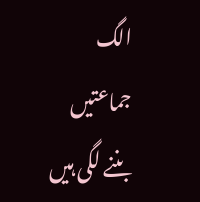الگ جماعتیں بننے لگی ہیں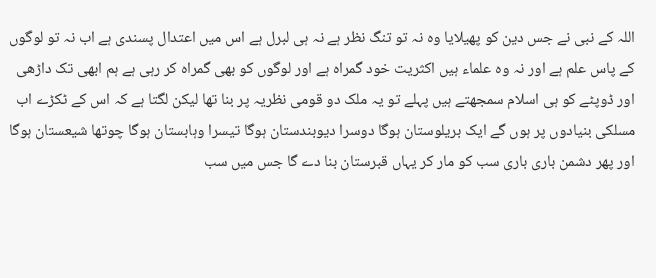اللہ کے نبی نے جس دین کو پھیلایا وہ نہ تو تنگ نظر ہے نہ ہی لبرل ہے اس میں اعتدال پسندی ہے اب نہ تو لوگوں کے پاس علم ہے اور نہ وہ علماء ہیں اکثریت خود گمراہ ہے اور لوگوں کو بھی گمراہ کر رہی ہے ہم ابھی تک داڑھی اور ڈوپٹے کو ہی اسلام سمجھتے ہیں پہلے تو یہ ملک دو قومی نظریہ پر بنا تھا لیکن لگتا ہے کہ اس کے ٹکڑے اب مسلکی بنیادوں پر ہوں گے ایک بریلوستان ہوگا دوسرا دیوبندستان ہوگا تیسرا وہابستان ہوگا چوتھا شیعستان ہوگا اور پھر دشمن باری باری سب کو مار کر یہاں قبرستان بنا دے گا جس میں سب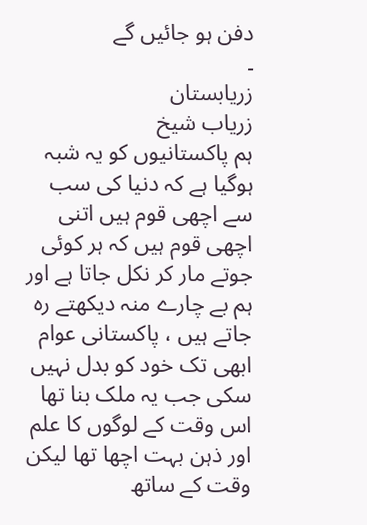دفن ہو جائیں گے
۔
زریابستان
زریاب شیخ
ہم پاکستانیوں کو یہ شبہ ہوگیا ہے کہ دنیا کی سب سے اچھی قوم ہیں اتنی اچھی قوم ہیں کہ ہر کوئی جوتے مار کر نکل جاتا ہے اور ہم بے چارے منہ دیکھتے رہ جاتے ہیں ، پاکستانی عوام ابھی تک خود کو بدل نہیں سکی جب یہ ملک بنا تھا اس وقت کے لوگوں کا علم اور ذہن بہت اچھا تھا لیکن وقت کے ساتھ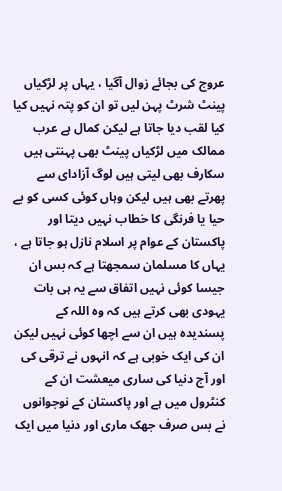عروج کی بجائے زوال آگیا ، یہاں پر لڑکیاں پینٹ شرٹ پہن لیں تو ان کو پتہ نہیں کیا کیا لقب دیا جاتا ہے لیکن کمال ہے عرب ممالک میں لڑکیاں پینٹ بھی پہنتی ہیں سکارف بھی لیتی ہیں لوگ آزادای سے پھرتے بھی ہیں لیکن وہاں کوئی کسی کو بے حیا یا فرنگی کا خطاب نہیں دیتا اور پاکستان کے عوام پر اسلام نازل ہو جاتا ہے ، یہاں کا مسلمان سمجھتا ہے کہ بس ان جیسا کوئی نہیں اتفاق سے یہ ہی بات یہودی بھی کرتے ہیں کہ وہ اللہ کے پسندیدہ ہیں ان سے اچھا کوئی نہیں لیکن ان کی ایک خوبی ہے کہ انہوں نے ترقی کی اور آج دنیا کی ساری میعشت ان کے کنٹرول میں ہے اور پاکستان کے نوجوانوں نے بس صرف جھک ماری اور دنیا میں ایک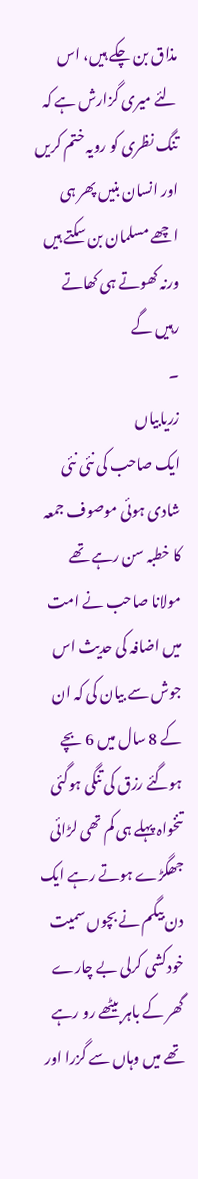مذاق بن چکے ہیں، اس لئے میری گزارش ہے کہ تنگ نظری کو رویہ ختم کریں اور انسان بنیں پھر ہی اچھے مسلمان بن سکتے ہیں ورنہ کھوتے ہی کھاتے رہیں گے
۔
زریابیاں
ایک صاحب کی نئی نئی شادی ہوئی موصوف جمعہ کا خطبہ سن رہے تھے مولانا صاحب نے امت میں اضافہ کی حدیث اس جوش سے بیان کی کہ ان کے 8 سال میں 6 بچے ہوگئے رزق کی تنگی ہوگئی تنخواہ پہلے ہی کم تھی لڑائی جھگڑے ہوتے رہے ایک دن بیگم نے بچوں سمیت خودکشی کرلی بے چارے گھر کے باہر بیٹھے رو رہے تھے میں وہاں سے گزرا اور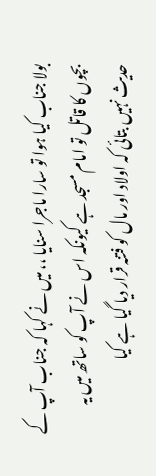بولا جناب کیا ہوا تو سارا ماجرا سنایا ،، میں نے کہا کہ جناب آپ کے بچوں کا قاتل تو امام مسجد ہے کیونکہ اس نے آپ کو ساتھ میں یہ حدیث نہیں بتائی کہ اولاد اور مال کو فتنہ قرار دیا گیا ہے کیا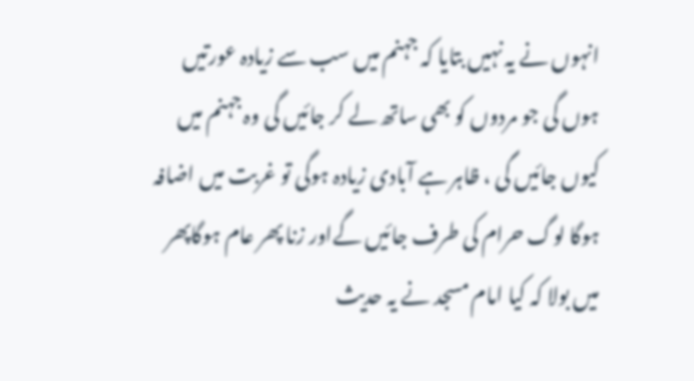انہوں نے یہ نہیں بتایا کہ جہنم میں سب سے زیادہ عورتیں ہوں گی جو مردوں کو بھی ساتھ لے کر جائیں گی وہ جہنم میں کیوں جائیں گی ، ظاہر ہے آبادی زیادہ ہوگی تو غربت میں اضافہ ہوگا لوگ حرام کی طرف جائیں گےاور زنا پھر عام ہوگاپھر میں بولا کہ کیا امام مسجد نے یہ حدیث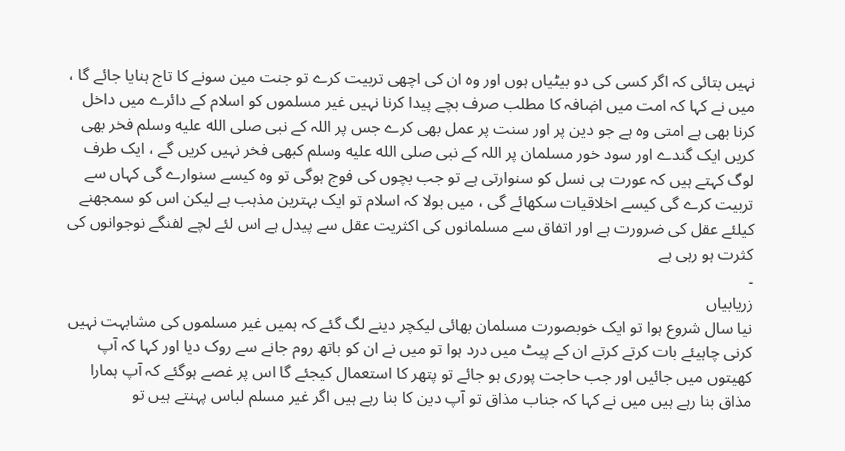نہیں بتائی کہ اگر کسی کی دو بیٹیاں ہوں اور وہ ان کی اچھی تربیت کرے تو جنت مین سونے کا تاج ہنایا جائے گا ، میں نے کہا کہ امت میں اضٖافہ کا مطلب صرف بچے پیدا کرنا نہیں غیر مسلموں کو اسلام کے دائرے میں داخل کرنا بھی ہے امتی وہ ہے جو دین پر اور سنت پر عمل بھی کرے جس پر اللہ کے نبی صلى الله عليه وسلم فخر بھی کریں ایک گندے اور سود خور مسلمان پر اللہ کے نبی صلى الله عليه وسلم کبھی فخر نہیں کریں گے ، ایک طرف لوگ کہتے ہیں کہ عورت ہی نسل کو سنوارتی ہے تو جب بچوں کی فوج ہوگی تو وہ کیسے سنوارے گی کہاں سے تربیت کرے گی کیسے اخلاقیات سکھائے گی ، میں بولا کہ اسلام تو ایک بہترین مذہب ہے لیکن اس کو سمجھنے کیلئے عقل کی ضرورت ہے اور اتفاق سے مسلمانوں کی اکثریت عقل سے پیدل ہے اس لئے لچے لفنگے نوجوانوں کی کثرت ہو رہی ہے
۔
زریابیاں
نیا سال شروع ہوا تو ایک خوبصورت مسلمان بھائی لیکچر دینے لگ گئے کہ ہمیں غیر مسلموں کی مشابہت نہیں کرنی چاہیئے بات کرتے کرتے ان کے پیٹ میں درد ہوا تو میں نے ان کو باتھ روم جانے سے روک دیا اور کہا کہ آپ کھیتوں میں جائیں اور جب حاجت پوری ہو جائے تو پتھر کا استعمال کیجئے گا اس پر غصے ہوگئے کہ آپ ہمارا مذاق بنا رہے ہیں میں نے کہا کہ جناب مذاق تو آپ دین کا بنا رہے ہیں اگر غیر مسلم لباس پہنتے ہیں تو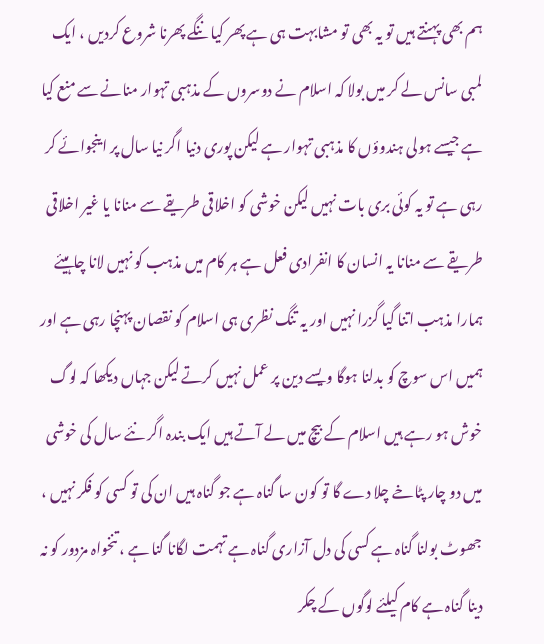ہم بھی پہنتے ہیں تو یہ بھی تو مشابہت ہی ہے پھر کیا ننگے پھرنا شروع کردیں ، ایک لمبی سانس لے کر میں بولا کہ اسلام نے دوسروں کے مذہبی تہوار منانے سے منع کیا ہے جیسے ہولی ہندوؤں کا مذہبی تہوار ہے لیکن پوری دنیا اگر نیا سال پر اینجوائے کر رہی ہے تو یہ کوئی بری بات نہیں لیکن خوشی کو اخلاقی طریقے سے منانا یا غیر اخلاقی طریقے سے منانا یہ انسان کا انفرادی فعل ہے ہر کام میں مذہب کو نہیں لانا چاہیئے ہمارا مذہب اتنا گیا گزرا نہیں اور یہ تنگ نظری ہی اسلام کو نقصان پہنچا رہی ہے اور ہمیں اس سوچ کو بدلنا ہوگا ویسے دین پر عمل نہیں کرتے لیکن جہاں دیکھا کہ لوگ خوش ہو رہے ہیں اسلام کے بیچ میں لے آتے ہیں ایک بندہ اگر نئے سال کی خوشی میں دو چار پٹاخے چلا دے گا تو کون سا گناہ ہے جو گناہ ہیں ان کی تو کسی کو فکر نہیں ، جھوٹ بولنا گناہ ہے کسی کی دل آزاری گناہ ہے تہمت لگانا گنا ہے ، تنخواہ مزدور کو نہ دینا گناہ ہے کام کیلئے لوگوں کے چکر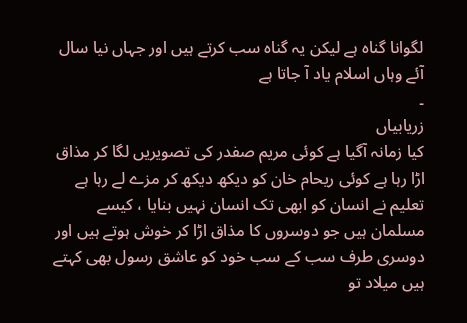لگوانا گناہ ہے لیکن یہ گناہ سب کرتے ہیں اور جہاں نیا سال آئے وہاں اسلام یاد آ جاتا ہے
۔
زریابیاں
کیا زمانہ آگیا ہے کوئی مریم صفدر کی تصویریں لگا کر مذاق اڑا رہا ہے کوئی ریحام خان کو دیکھ دیکھ کر مزے لے رہا ہے تعلیم نے انسان کو ابھی تک انسان نہیں بنایا ، کیسے مسلمان ہیں جو دوسروں کا مذاق اڑا کر خوش ہوتے ہیں اور دوسری طرف سب کے سب خود کو عاشق رسول بھی کہتے ہیں میلاد تو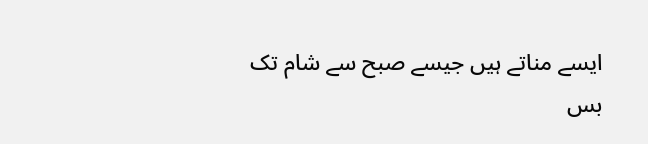ایسے مناتے ہیں جیسے صبح سے شام تک بس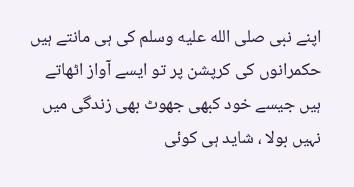اپنے نبی صلى الله عليه وسلم کی ہی مانتے ہیں حکمرانوں کی کرپشن پر تو ایسے آواز اٹھاتے ہیں جیسے خود کبھی جھوٹ بھی زندگی میں نہیں بولا ، شاید ہی کوئی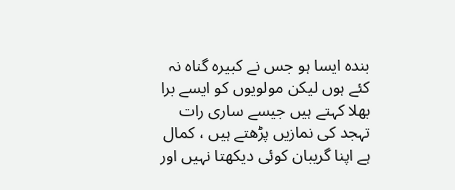بندہ ایسا ہو جس نے کبیرہ گناہ نہ کئے ہوں لیکن مولویوں کو ایسے برا بھلا کہتے ہیں جیسے ساری رات تہجد کی نمازیں پڑھتے ہیں ، کمال ہے اپنا گریبان کوئی دیکھتا نہیں اور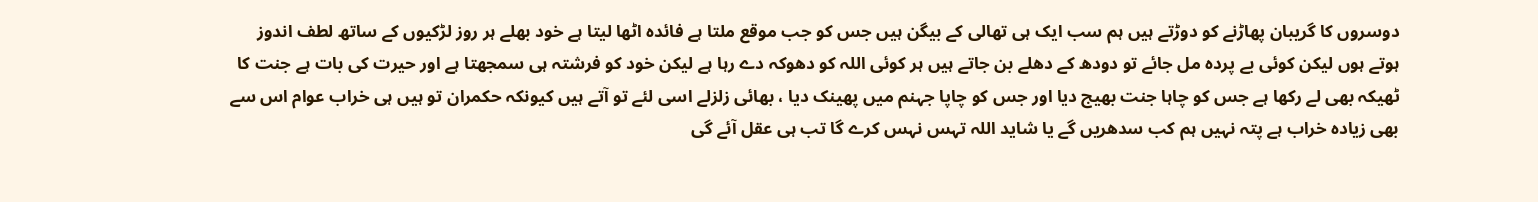دوسروں کا گریبان پھاڑنے کو دوڑتے ہیں ہم سب ایک ہی تھالی کے بیگن ہیں جس کو جب موقع ملتا ہے فائدہ اٹھا لیتا ہے خود بھلے ہر روز لڑکیوں کے ساتھ لطف اندوز ہوتے ہوں لیکن کوئی بے پردہ مل جائے تو دودھ کے دھلے بن جاتے ہیں ہر کوئی اللہ کو دھوکہ دے رہا ہے لیکن خود کو فرشتہ ہی سمجھتا ہے اور حیرت کی بات ہے جنت کا ٹھیکہ بھی لے رکھا ہے جس کو چاہا جنت بھیج دیا اور جس کو چاپا جہنم میں پھینک دیا ، بھائی زلزلے اسی لئے تو آتے ہیں کیونکہ حکمران تو ہیں ہی خراب عوام اس سے بھی زیادہ خراب ہے پتہ نہیں ہم کب سدھریں گے یا شاید اللہ تہس نہس کرے گا تب ہی عقل آئے گی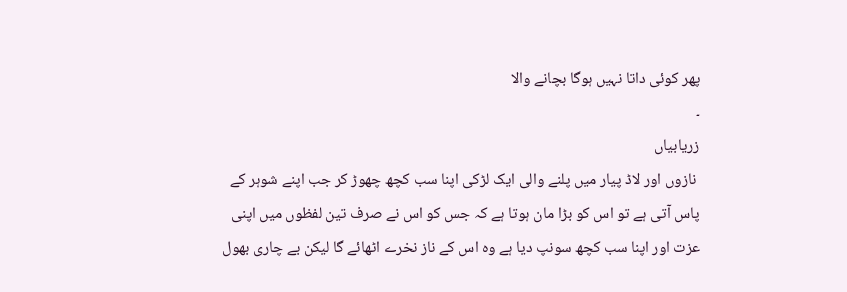پھر کوئی داتا نہیں ہوگا بچانے والا
۔
زریابیاں
 نازوں اور لاڈ پیار میں پلنے والی ایک لڑکی اپنا سب کچھ چھوڑ کر جب اپنے شوہر کے پاس آتی ہے تو اس کو بڑا مان ہوتا ہے کہ جس کو اس نے صرف تین لفظوں میں اپنی عزت اور اپنا سب کچھ سونپ دیا ہے وہ اس کے ناز نخرے اٹھائے گا لیکن بے چاری بھول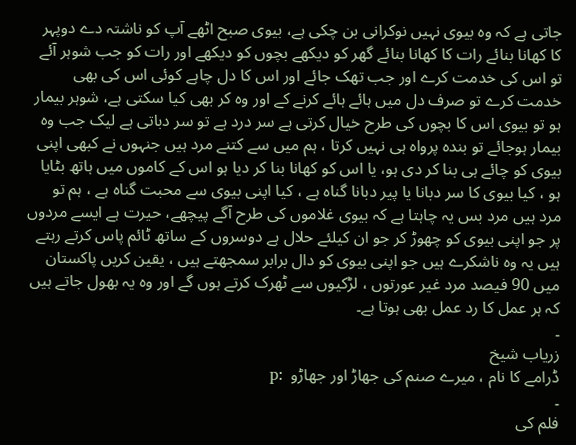جاتی ہے کہ وہ بیوی نہیں نوکرانی بن چکی ہے، بیوی صبح اٹھے آپ کو ناشتہ دے دوپہر کا کھانا بنائے رات کا کھانا بنائے گھر کو دیکھے بچوں کو دیکھے اور رات کو جب شوہر آئے تو اس کی خدمت کرے اور جب تھک جائے اور اس کا دل چاہے کوئی اس کی بھی خدمت کرے تو صرف دل میں ہائے ہائے کرنے کے اور وہ کر بھی کیا سکتی ہے، شوہر بیمار ہو تو بیوی اس کا بچوں کی طرح خیال کرتی ہے سر درد ہے تو سر دباتی ہے لیک جب وہ بیمار ہوجائے تو بندہ پرواہ ہی نہیں کرتا ، ہم میں سے کتنے مرد ہیں جنہوں نے کبھی اپنی بیوی کو چائے ہی بنا کر دی ہو، یا اس کو کھانا بنا کر دیا ہو اس کے کاموں میں ہاتھ بٹایا ہو ، کیا بیوی کا سر دبانا یا پیر دبانا گناہ ہے ، کیا اپنی بیوی سے محبت گناہ ہے ، ہم تو مرد ہیں مرد بس یہ چاہتا ہے کہ بیوی غلاموں کی طرح آگے پیچھے، حیرت ہے ایسے مردوں پر جو اپنی بیوی کو چھوڑ کر جو ان کیلئے حلال ہے دوسروں کے ساتھ ٹائم پاس کرتے رہتے ہیں یہ وہ ناشکرے ہیں جو اپنی بیوی کو دال برابر سمجھتے ہیں ، یقین کریں پاکستان میں 90 فیصد مرد غیر عورتوں ، لڑکیوں سے ٹھرک کرتے ہوں گے اور وہ یہ بھول جاتے ہیں کہ ہر عمل کا رد عمل بھی ہوتا ہے۔
۔
زریاب شیخ
ڈرامے کا نام ، میرے صنم کی جھاڑ اور جھاڑو  :p
۔
فلم کی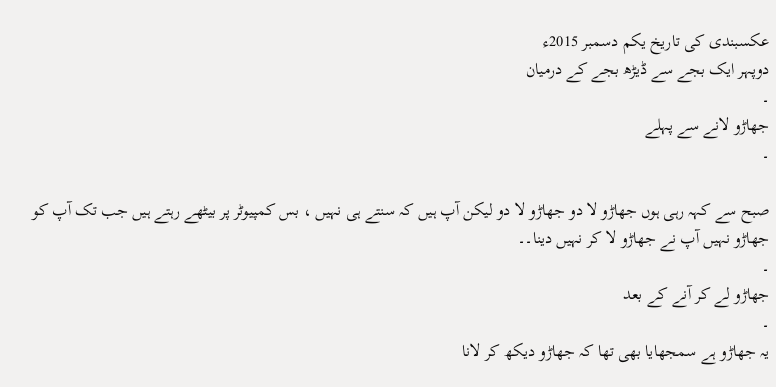عکسبندی کی تاریخ یکم دسمبر 2015ء
دوپہر ایک بجے سے ڈیڑھ بجے کے درمیان
۔
جھاڑو لانے سے پہلے
۔

صبح سے کہہ رہی ہوں جھاڑو لا دو جھاڑو لا دو لیکن آپ ہیں کہ سنتے ہی نہیں ، بس کمپیوٹر پر بیٹھے رہتے ہیں جب تک آپ کو جھاڑو نہیں آپ نے جھاڑو لا کر نہیں دینا۔۔
۔
جھاڑو لے کر آنے کے بعد
۔
یہ جھاڑو ہے سمجھایا بھی تھا کہ جھاڑو دیکھ کر لانا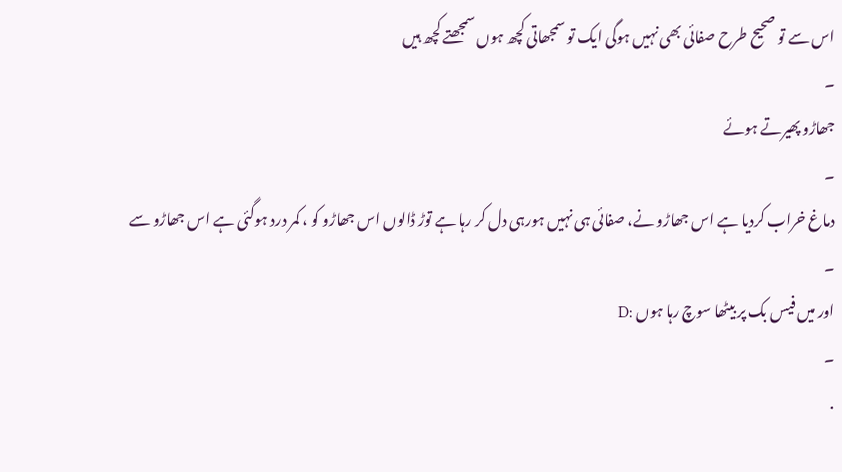اس سے تو صحیح طرح صفائی بھی نہیں ہوگی ایک تو سمجھاتی کچھ ہوں سمجھتے کچھ ہیں
۔
جھاڑو پھیرتے ہوئے
۔
دماغ خراب کردیا ہے اس جھاڑو نے، صفائی ہی نہیں ہورہی دل کر رہا ہے توڑ ڈالوں اس جھاڑو کو ، کمر درد ہوگئی ہے اس جھاڑو سے
۔
اور میں فیس بک پر بیٹھا سوچ رہا ہوں :D
۔
.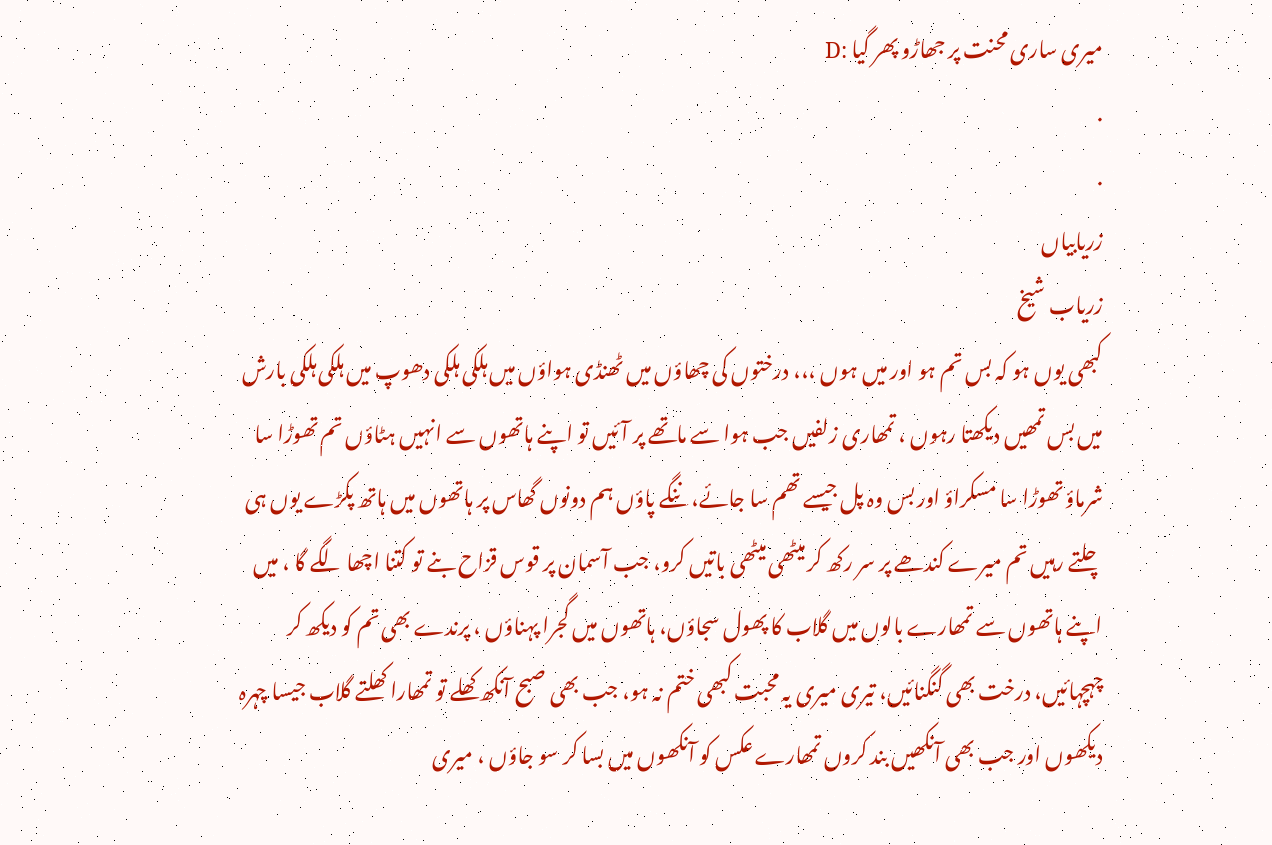میری ساری محنت پر جھاڑو پھر گیا :D
.
.
زریابیاں
زریاب شیخ
کبھی یوں ہو کہ بس تم ہو اور میں ہوں ،،، درختوں کی چھاؤں میں ٹھنڈی ہواؤں میں ہلکی ہلکی دھوپ میں ہلکی ہلکی بارش میں بس تمھیں دیکھتا رہوں ، تمھاری زلفیں جب ہوا سے ماتھے پر آئیں تو اپنے ہاتھوں سے انہیں ہٹاؤں تم تھوڑا سا شرماؤ تھوڑا سا مسکراؤ اور بس وہ پل جیسے تھم سا جائے، ننگے پاؤں ہم دونوں گھاس پر ہاتھوں میں ہاتھ پکڑے یوں ہی چلتے رہیں تم میرے کندھے پر سر رکھ کر میٹھی میٹھی باتیں کرو، جب آسمان پر قوس قزاح بنے تو کتنا اچھا لگے گا ، میں اپنے ہاتھوں سے تمھارے بالوں میں گلاب کا پھول سجاؤں، ہاتھوں میں گجرا پہناؤں ، پرندے بھی تم کو دیکھ کر چہچہائیں، درخت بھی گنگنائیں، تیری میری یہ محبت کبھی ختم نہ ہو، جب بھی صبح آنکھ کھلے تو تمھارا کھلتے گلاب جیسا چہرہ دیکھوں اور جب بھی آنکھیں بند کروں تمھارے عکس کو آنکھوں میں بسا کر سو جاؤں ، میری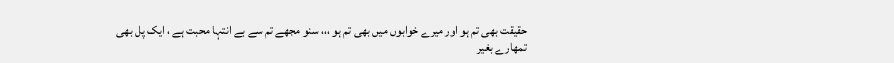حقیقت بھی تم ہو اور میرے خوابوں میں بھی تم ہو ،،، سنو مجھے تم سے بے انتہا محبت ہے ، ایک پل بھی تمھارے بغیر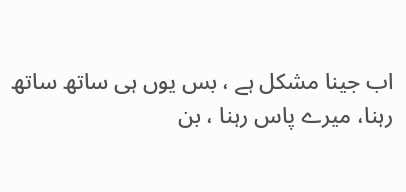اب جینا مشکل ہے ، بس یوں ہی ساتھ ساتھ رہنا، میرے پاس رہنا ، بن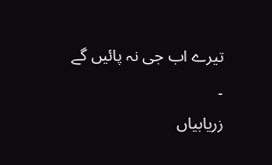تیرے اب جی نہ پائیں گے
۔
زریابیاں